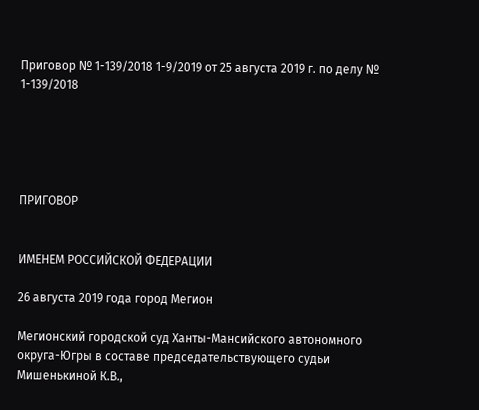Приговор № 1-139/2018 1-9/2019 от 25 августа 2019 г. по делу № 1-139/2018





ПРИГОВОР


ИМЕНЕМ РОССИЙСКОЙ ФЕДЕРАЦИИ

26 августа 2019 года город Мегион

Мегионский городской суд Ханты-Мансийского автономного округа-Югры в составе председательствующего судьи Мишенькиной К.В.,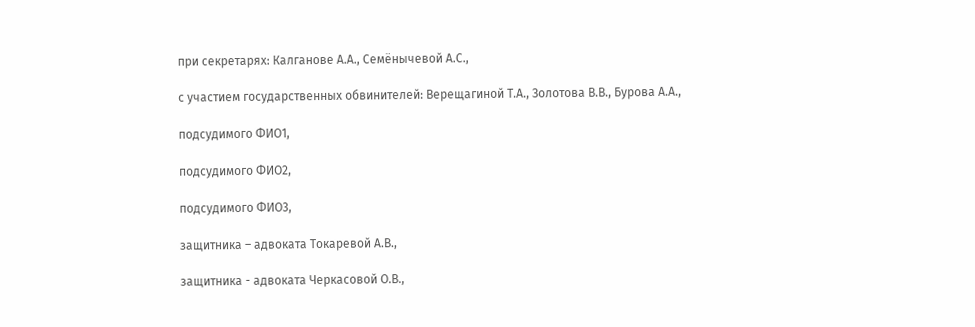при секретарях: Калганове А.А., Семёнычевой А.С.,

с участием государственных обвинителей: Верещагиной Т.А., Золотова В.В., Бурова А.А.,

подсудимого ФИО1,

подсудимого ФИО2,

подсудимого ФИО3,

защитника – адвоката Токаревой А.В.,

защитника - адвоката Черкасовой О.В.,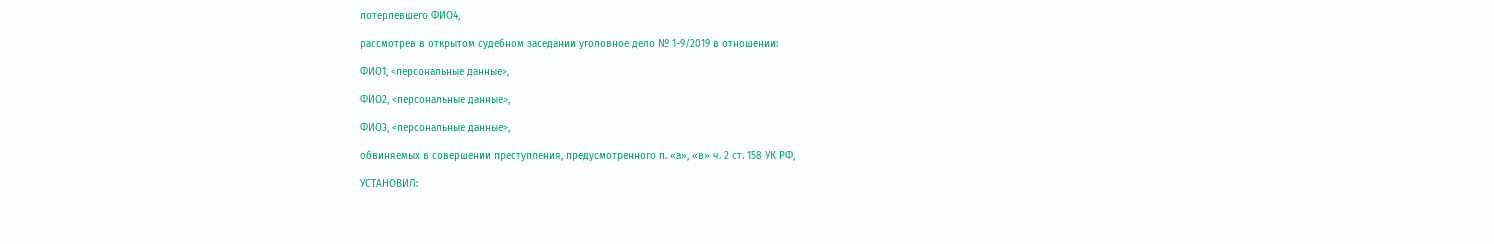потерпевшего ФИО4,

рассмотрев в открытом судебном заседании уголовное дело № 1-9/2019 в отношении:

ФИО1, <персональные данные>,

ФИО2, <персональные данные>,

ФИО3, <персональные данные>,

обвиняемых в совершении преступления, предусмотренного п. «а», «в» ч. 2 ст. 158 УК РФ,

УСТАНОВИЛ: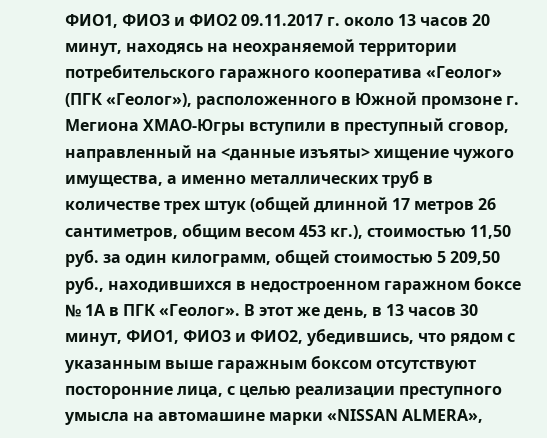ФИО1, ФИО3 и ФИО2 09.11.2017 г. около 13 часов 20 минут, находясь на неохраняемой территории потребительского гаражного кооператива «Геолог» (ПГК «Геолог»), расположенного в Южной промзоне г. Мегиона ХМАО-Югры вступили в преступный сговор, направленный на <данные изъяты> хищение чужого имущества, а именно металлических труб в количестве трех штук (общей длинной 17 метров 26 сантиметров, общим весом 453 кг.), стоимостью 11,50 руб. за один килограмм, общей стоимостью 5 209,50 руб., находившихся в недостроенном гаражном боксе № 1А в ПГК «Геолог». В этот же день, в 13 часов 30 минут, ФИО1, ФИО3 и ФИО2, убедившись, что рядом с указанным выше гаражным боксом отсутствуют посторонние лица, с целью реализации преступного умысла на автомашине марки «NISSAN ALMERA»,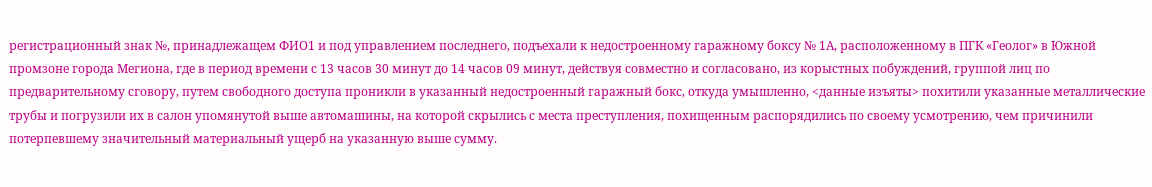регистрационный знак №, принадлежащем ФИО1 и под управлением последнего, подъехали к недостроенному гаражному боксу № 1А, расположенному в ПГК «Геолог» в Южной промзоне города Мегиона, где в период времени с 13 часов 30 минут до 14 часов 09 минут, действуя совместно и согласовано, из корыстных побуждений, группой лиц по предварительному сговору, путем свободного доступа проникли в указанный недостроенный гаражный бокс, откуда умышленно, <данные изъяты> похитили указанные металлические трубы и погрузили их в салон упомянутой выше автомашины, на которой скрылись с места преступления, похищенным распорядились по своему усмотрению, чем причинили потерпевшему значительный материальный ущерб на указанную выше сумму.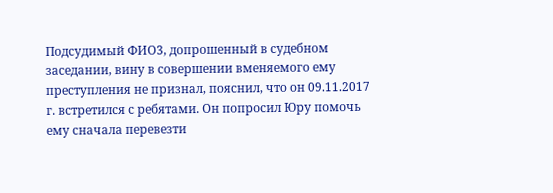Подсудимый ФИО3, допрошенный в судебном заседании, вину в совершении вменяемого ему преступления не признал, пояснил, что он 09.11.2017 г. встретился с ребятами. Он попросил Юру помочь ему сначала перевезти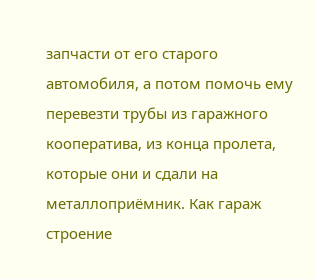запчасти от его старого автомобиля, а потом помочь ему перевезти трубы из гаражного кооператива, из конца пролета, которые они и сдали на металлоприёмник. Как гараж строение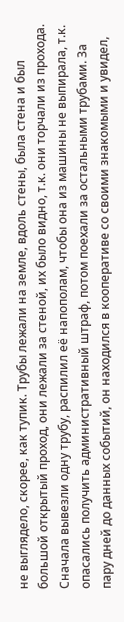не выглядело, скорее, как тупик. Трубы лежали на земле, вдоль стены, была стена и был большой открытый проход, они лежали за стеной, их было видно, т.к. они торчали из прохода. Сначала вывезли одну трубу, распилил её напополам, чтобы она из машины не выпирала, т.к. опасались получить административный штраф, потом поехали за остальными трубами. За пару дней до данных событий, он находился в кооперативе со своими знакомыми и увидел,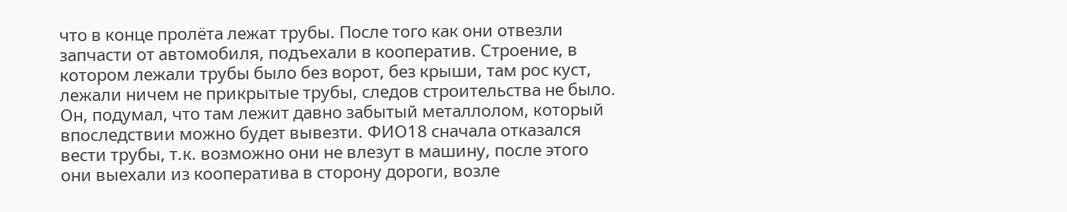что в конце пролёта лежат трубы. После того как они отвезли запчасти от автомобиля, подъехали в кооператив. Строение, в котором лежали трубы было без ворот, без крыши, там рос куст, лежали ничем не прикрытые трубы, следов строительства не было. Он, подумал, что там лежит давно забытый металлолом, который впоследствии можно будет вывезти. ФИО18 сначала отказался вести трубы, т.к. возможно они не влезут в машину, после этого они выехали из кооператива в сторону дороги, возле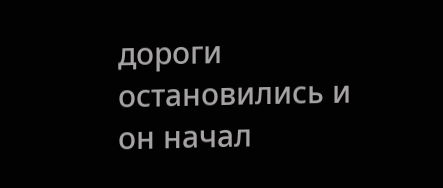дороги остановились и он начал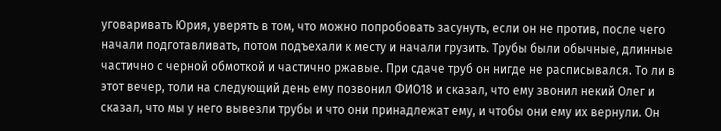уговаривать Юрия, уверять в том, что можно попробовать засунуть, если он не против, после чего начали подготавливать, потом подъехали к месту и начали грузить. Трубы были обычные, длинные частично с черной обмоткой и частично ржавые. При сдаче труб он нигде не расписывался. То ли в этот вечер, толи на следующий день ему позвонил ФИО18 и сказал, что ему звонил некий Олег и сказал, что мы у него вывезли трубы и что они принадлежат ему, и чтобы они ему их вернули. Он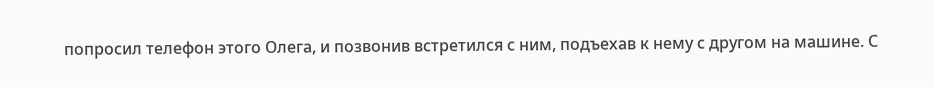попросил телефон этого Олега, и позвонив встретился с ним, подъехав к нему с другом на машине. С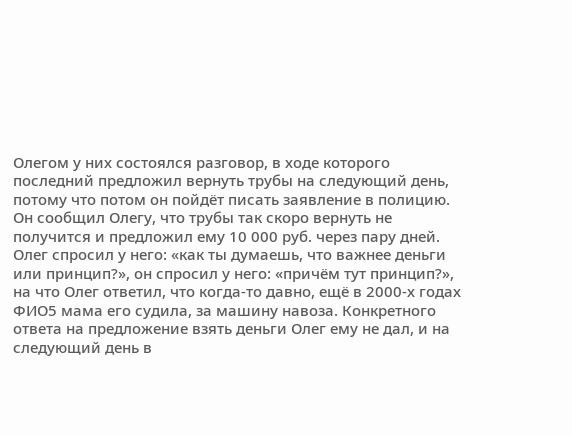Олегом у них состоялся разговор, в ходе которого последний предложил вернуть трубы на следующий день, потому что потом он пойдёт писать заявление в полицию. Он сообщил Олегу, что трубы так скоро вернуть не получится и предложил ему 10 000 руб. через пару дней. Олег спросил у него: «как ты думаешь, что важнее деньги или принцип?», он спросил у него: «причём тут принцип?», на что Олег ответил, что когда-то давно, ещё в 2000-х годах ФИО5 мама его судила, за машину навоза. Конкретного ответа на предложение взять деньги Олег ему не дал, и на следующий день в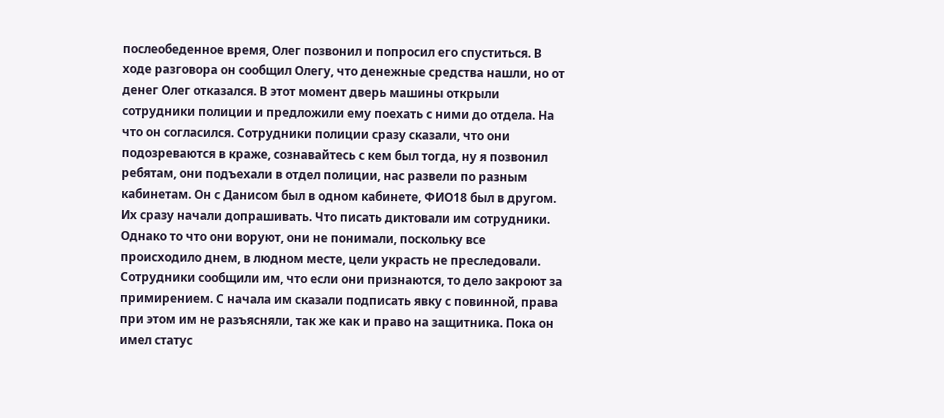послеобеденное время, Олег позвонил и попросил его спуститься. В ходе разговора он сообщил Олегу, что денежные средства нашли, но от денег Олег отказался. В этот момент дверь машины открыли сотрудники полиции и предложили ему поехать с ними до отдела. На что он согласился. Сотрудники полиции сразу сказали, что они подозреваются в краже, сознавайтесь с кем был тогда, ну я позвонил ребятам, они подъехали в отдел полиции, нас развели по разным кабинетам. Он с Данисом был в одном кабинете, ФИО18 был в другом. Их сразу начали допрашивать. Что писать диктовали им сотрудники. Однако то что они воруют, они не понимали, поскольку все происходило днем, в людном месте, цели украсть не преследовали. Сотрудники сообщили им, что если они признаются, то дело закроют за примирением. С начала им сказали подписать явку с повинной, права при этом им не разъясняли, так же как и право на защитника. Пока он имел статус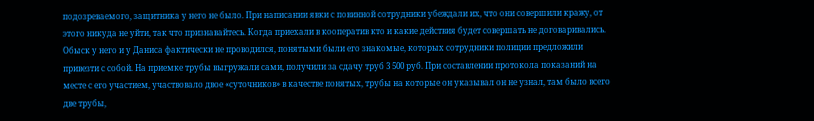подозреваемого, защитника у него не было. При написании явки с повинной сотрудники убеждали их, что они совершили кражу, от этого никуда не уйти, так что признавайтесь. Когда приехали в кооператив кто и какие действия будет совершать не договаривались. Обыск у него и у Даниса фактически не проводился, понятыми были его знакомые, которых сотрудники полиции предложили привезти с собой. На приемке трубы выгружали сами, получили за сдачу труб 3 500 руб. При составлении протокола показаний на месте с его участием, участвовало двое «суточников» в качестве понятых, трубы на которые он указывал он не узнал, там было всего две трубы,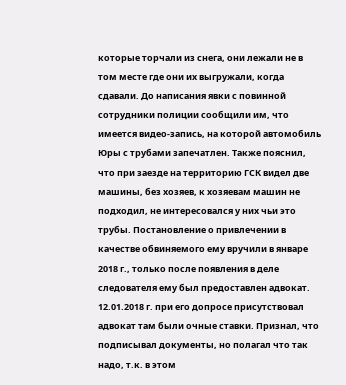которые торчали из снега, они лежали не в том месте где они их выгружали, когда сдавали. До написания явки с повинной сотрудники полиции сообщили им, что имеется видео-запись, на которой автомобиль Юры с трубами запечатлен. Также пояснил, что при заезде на территорию ГСК видел две машины, без хозяев, к хозяевам машин не подходил, не интересовался у них чьи это трубы. Постановление о привлечении в качестве обвиняемого ему вручили в январе 2018 г., только после появления в деле следователя ему был предоставлен адвокат. 12.01.2018 г. при его допросе присутствовал адвокат там были очные ставки. Признал, что подписывал документы, но полагал что так надо, т.к. в этом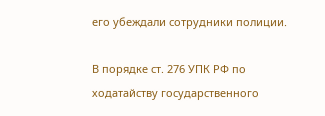его убеждали сотрудники полиции.

В порядке ст. 276 УПК РФ по ходатайству государственного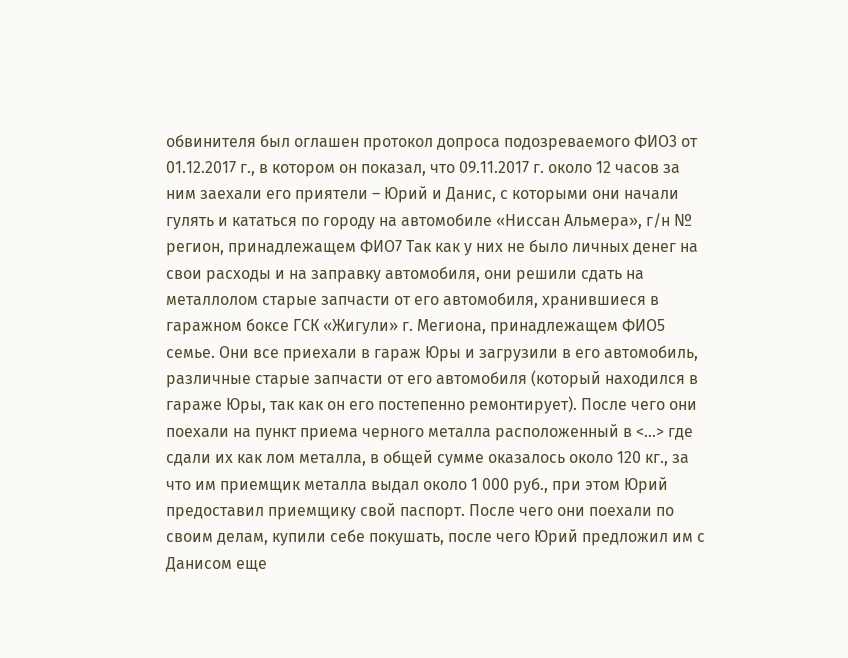обвинителя был оглашен протокол допроса подозреваемого ФИО3 от 01.12.2017 г., в котором он показал, что 09.11.2017 г. около 12 часов за ним заехали его приятели – Юрий и Данис, с которыми они начали гулять и кататься по городу на автомобиле «Ниссан Альмера», г/н № регион, принадлежащем ФИО7 Так как у них не было личных денег на свои расходы и на заправку автомобиля, они решили сдать на металлолом старые запчасти от его автомобиля, хранившиеся в гаражном боксе ГСК «Жигули» г. Мегиона, принадлежащем ФИО5 семье. Они все приехали в гараж Юры и загрузили в его автомобиль, различные старые запчасти от его автомобиля (который находился в гараже Юры, так как он его постепенно ремонтирует). После чего они поехали на пункт приема черного металла расположенный в <...> где сдали их как лом металла, в общей сумме оказалось около 120 кг., за что им приемщик металла выдал около 1 000 руб., при этом Юрий предоставил приемщику свой паспорт. После чего они поехали по своим делам, купили себе покушать, после чего Юрий предложил им с Данисом еще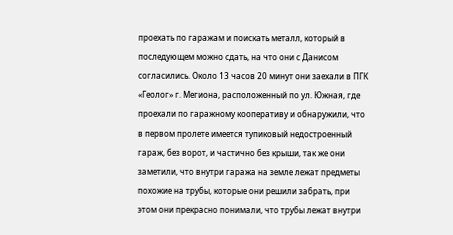проехать по гаражам и поискать металл, который в последующем можно сдать, на что они с Данисом согласились. Около 13 часов 20 минут они заехали в ПГК «Геолог» г. Мегиона, расположенный по ул. Южная, где проехали по гаражному кооперативу и обнаружили, что в первом пролете имеется тупиковый недостроенный гараж, без ворот, и частично без крыши, так же они заметили, что внутри гаража на земле лежат предметы похожие на трубы, которые они решили забрать, при этом они прекрасно понимали, что трубы лежат внутри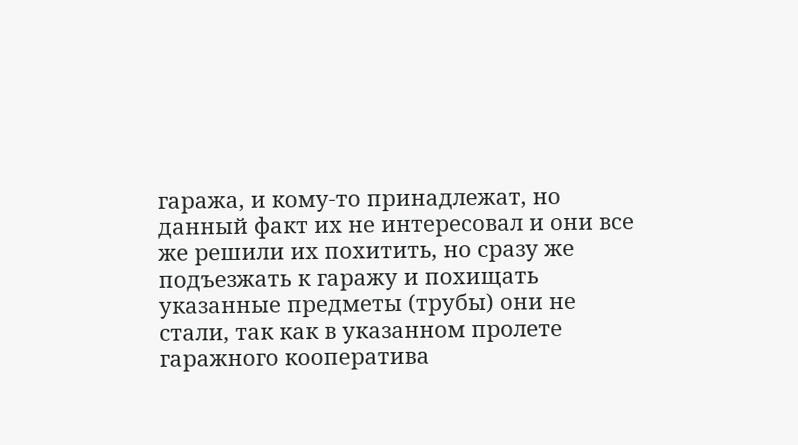гаража, и кому-то принадлежат, но данный факт их не интересовал и они все же решили их похитить, но сразу же подъезжать к гаражу и похищать указанные предметы (трубы) они не стали, так как в указанном пролете гаражного кооператива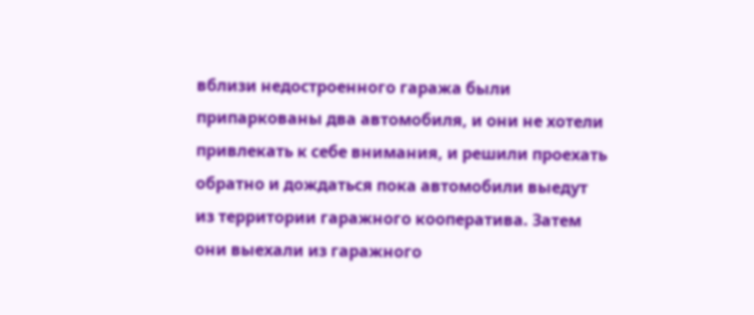вблизи недостроенного гаража были припаркованы два автомобиля, и они не хотели привлекать к себе внимания, и решили проехать обратно и дождаться пока автомобили выедут из территории гаражного кооператива. Затем они выехали из гаражного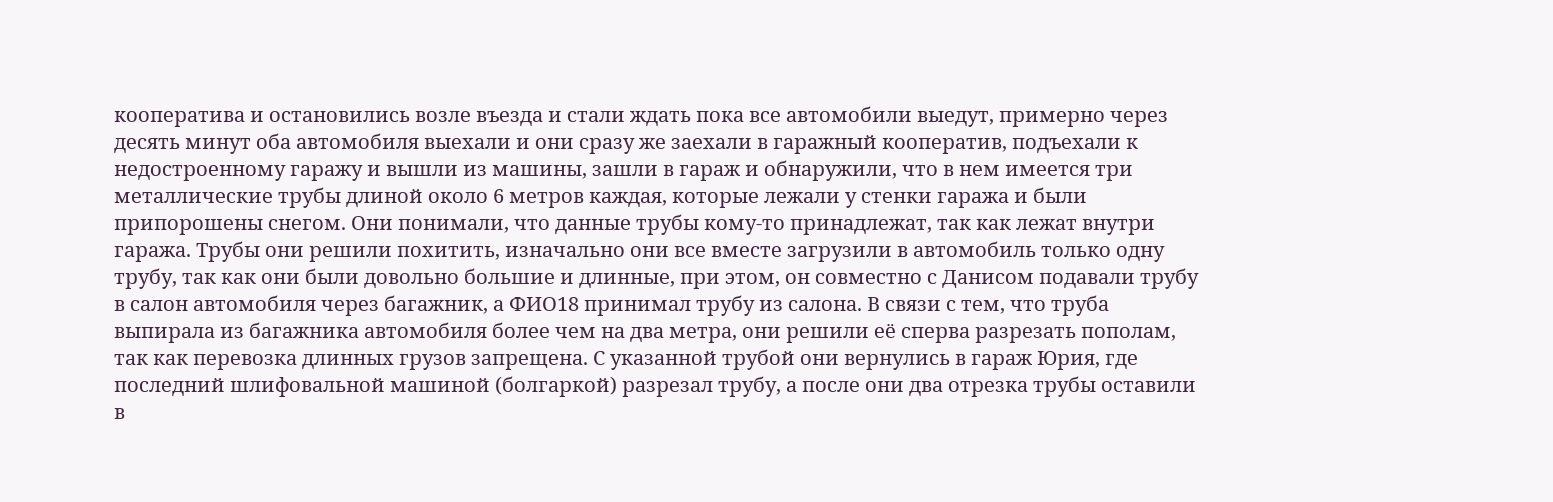кооператива и остановились возле въезда и стали ждать пока все автомобили выедут, примерно через десять минут оба автомобиля выехали и они сразу же заехали в гаражный кооператив, подъехали к недостроенному гаражу и вышли из машины, зашли в гараж и обнаружили, что в нем имеется три металлические трубы длиной около 6 метров каждая, которые лежали у стенки гаража и были припорошены снегом. Они понимали, что данные трубы кому-то принадлежат, так как лежат внутри гаража. Трубы они решили похитить, изначально они все вместе загрузили в автомобиль только одну трубу, так как они были довольно большие и длинные, при этом, он совместно с Данисом подавали трубу в салон автомобиля через багажник, а ФИО18 принимал трубу из салона. В связи с тем, что труба выпирала из багажника автомобиля более чем на два метра, они решили её сперва разрезать пополам, так как перевозка длинных грузов запрещена. С указанной трубой они вернулись в гараж Юрия, где последний шлифовальной машиной (болгаркой) разрезал трубу, а после они два отрезка трубы оставили в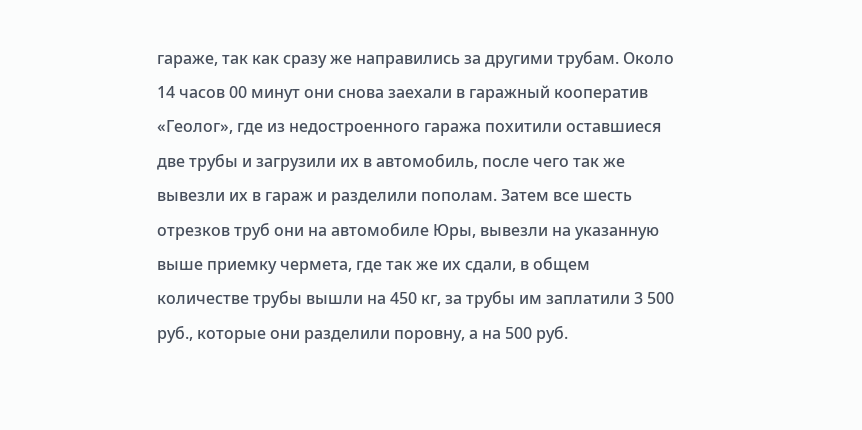гараже, так как сразу же направились за другими трубам. Около 14 часов 00 минут они снова заехали в гаражный кооператив «Геолог», где из недостроенного гаража похитили оставшиеся две трубы и загрузили их в автомобиль, после чего так же вывезли их в гараж и разделили пополам. Затем все шесть отрезков труб они на автомобиле Юры, вывезли на указанную выше приемку чермета, где так же их сдали, в общем количестве трубы вышли на 450 кг, за трубы им заплатили 3 500 руб., которые они разделили поровну, а на 500 руб.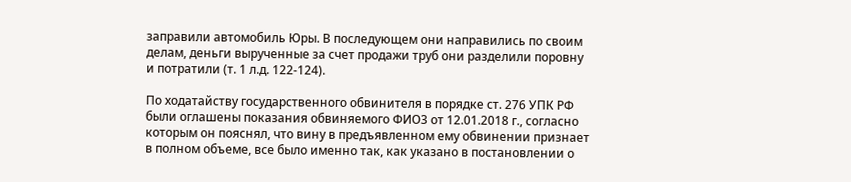заправили автомобиль Юры. В последующем они направились по своим делам, деньги вырученные за счет продажи труб они разделили поровну и потратили (т. 1 л.д. 122-124).

По ходатайству государственного обвинителя в порядке ст. 276 УПК РФ были оглашены показания обвиняемого ФИО3 от 12.01.2018 г., согласно которым он пояснял, что вину в предъявленном ему обвинении признает в полном объеме, все было именно так, как указано в постановлении о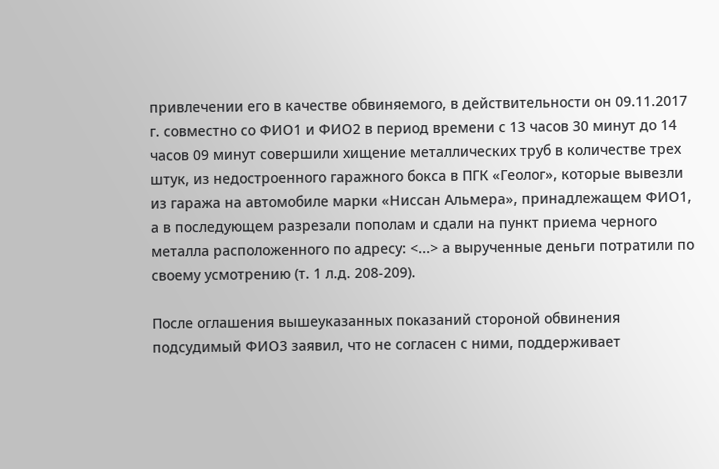привлечении его в качестве обвиняемого, в действительности он 09.11.2017 г. совместно со ФИО1 и ФИО2 в период времени с 13 часов 30 минут до 14 часов 09 минут совершили хищение металлических труб в количестве трех штук, из недостроенного гаражного бокса в ПГК «Геолог», которые вывезли из гаража на автомобиле марки «Ниссан Альмера», принадлежащем ФИО1, а в последующем разрезали пополам и сдали на пункт приема черного металла расположенного по адресу: <...> а вырученные деньги потратили по своему усмотрению (т. 1 л.д. 208-209).

После оглашения вышеуказанных показаний стороной обвинения подсудимый ФИО3 заявил, что не согласен с ними, поддерживает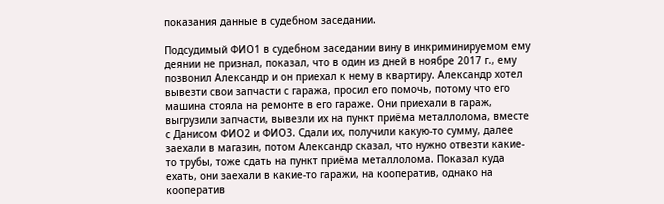показания данные в судебном заседании.

Подсудимый ФИО1 в судебном заседании вину в инкриминируемом ему деянии не признал, показал, что в один из дней в ноябре 2017 г., ему позвонил Александр и он приехал к нему в квартиру. Александр хотел вывезти свои запчасти с гаража, просил его помочь, потому что его машина стояла на ремонте в его гараже. Они приехали в гараж, выгрузили запчасти, вывезли их на пункт приёма металлолома, вместе с Данисом ФИО2 и ФИО3. Сдали их, получили какую-то сумму, далее заехали в магазин, потом Александр сказал, что нужно отвезти какие-то трубы, тоже сдать на пункт приёма металлолома. Показал куда ехать, они заехали в какие-то гаражи, на кооператив, однако на кооператив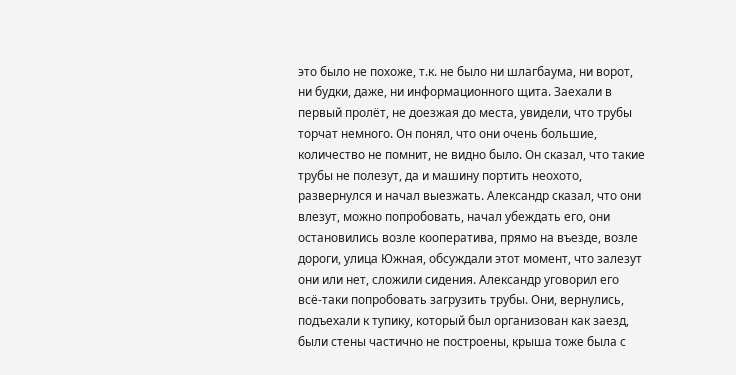это было не похоже, т.к. не было ни шлагбаума, ни ворот, ни будки, даже, ни информационного щита. Заехали в первый пролёт, не доезжая до места, увидели, что трубы торчат немного. Он понял, что они очень большие, количество не помнит, не видно было. Он сказал, что такие трубы не полезут, да и машину портить неохото, развернулся и начал выезжать. Александр сказал, что они влезут, можно попробовать, начал убеждать его, они остановились возле кооператива, прямо на въезде, возле дороги, улица Южная, обсуждали этот момент, что залезут они или нет, сложили сидения. Александр уговорил его всё-таки попробовать загрузить трубы. Они, вернулись, подъехали к тупику, который был организован как заезд, были стены частично не построены, крыша тоже была с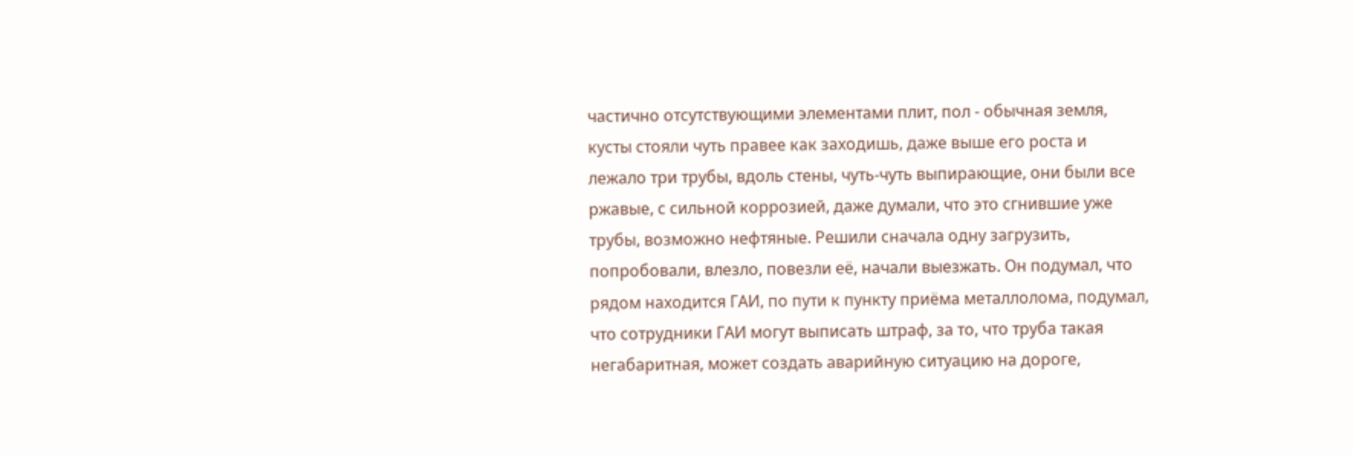частично отсутствующими элементами плит, пол - обычная земля, кусты стояли чуть правее как заходишь, даже выше его роста и лежало три трубы, вдоль стены, чуть-чуть выпирающие, они были все ржавые, с сильной коррозией, даже думали, что это сгнившие уже трубы, возможно нефтяные. Решили сначала одну загрузить, попробовали, влезло, повезли её, начали выезжать. Он подумал, что рядом находится ГАИ, по пути к пункту приёма металлолома, подумал, что сотрудники ГАИ могут выписать штраф, за то, что труба такая негабаритная, может создать аварийную ситуацию на дороге,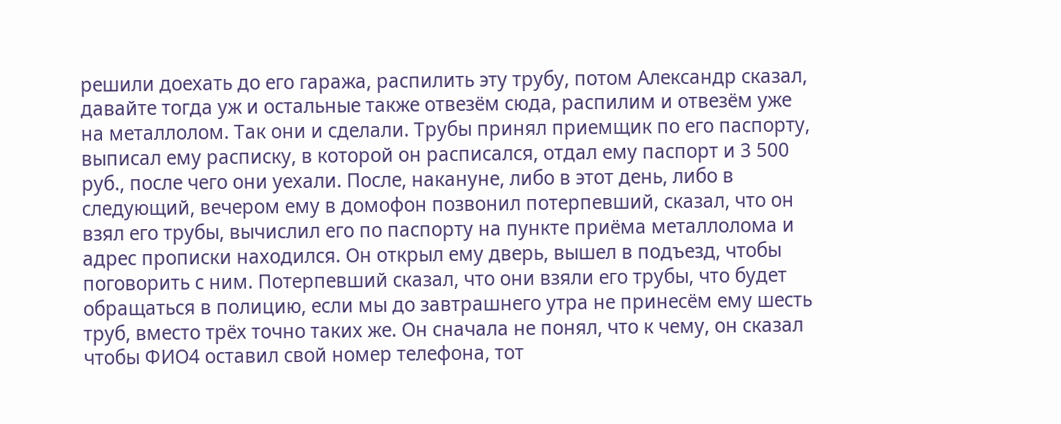решили доехать до его гаража, распилить эту трубу, потом Александр сказал, давайте тогда уж и остальные также отвезём сюда, распилим и отвезём уже на металлолом. Так они и сделали. Трубы принял приемщик по его паспорту, выписал ему расписку, в которой он расписался, отдал ему паспорт и 3 500 руб., после чего они уехали. После, накануне, либо в этот день, либо в следующий, вечером ему в домофон позвонил потерпевший, сказал, что он взял его трубы, вычислил его по паспорту на пункте приёма металлолома и адрес прописки находился. Он открыл ему дверь, вышел в подъезд, чтобы поговорить с ним. Потерпевший сказал, что они взяли его трубы, что будет обращаться в полицию, если мы до завтрашнего утра не принесём ему шесть труб, вместо трёх точно таких же. Он сначала не понял, что к чему, он сказал чтобы ФИО4 оставил свой номер телефона, тот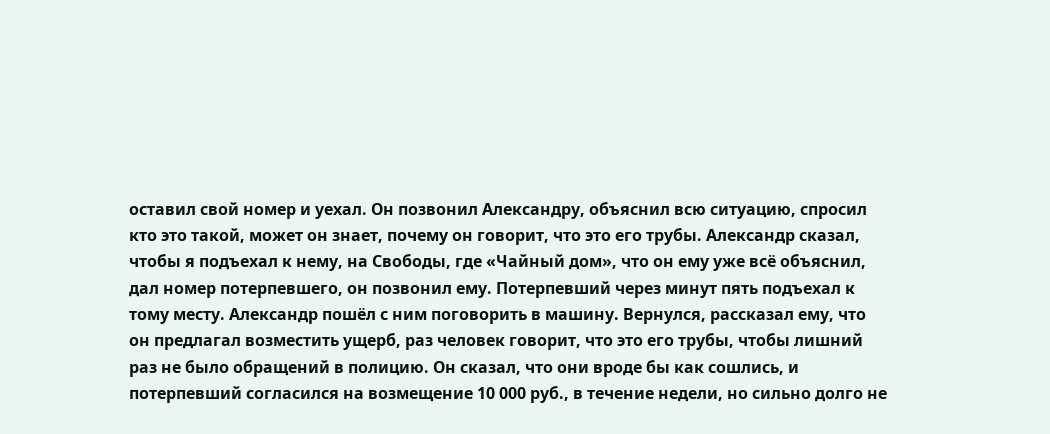оставил свой номер и уехал. Он позвонил Александру, объяснил всю ситуацию, спросил кто это такой, может он знает, почему он говорит, что это его трубы. Александр сказал, чтобы я подъехал к нему, на Свободы, где «Чайный дом», что он ему уже всё объяснил, дал номер потерпевшего, он позвонил ему. Потерпевший через минут пять подъехал к тому месту. Александр пошёл с ним поговорить в машину. Вернулся, рассказал ему, что он предлагал возместить ущерб, раз человек говорит, что это его трубы, чтобы лишний раз не было обращений в полицию. Он сказал, что они вроде бы как сошлись, и потерпевший согласился на возмещение 10 000 руб., в течение недели, но сильно долго не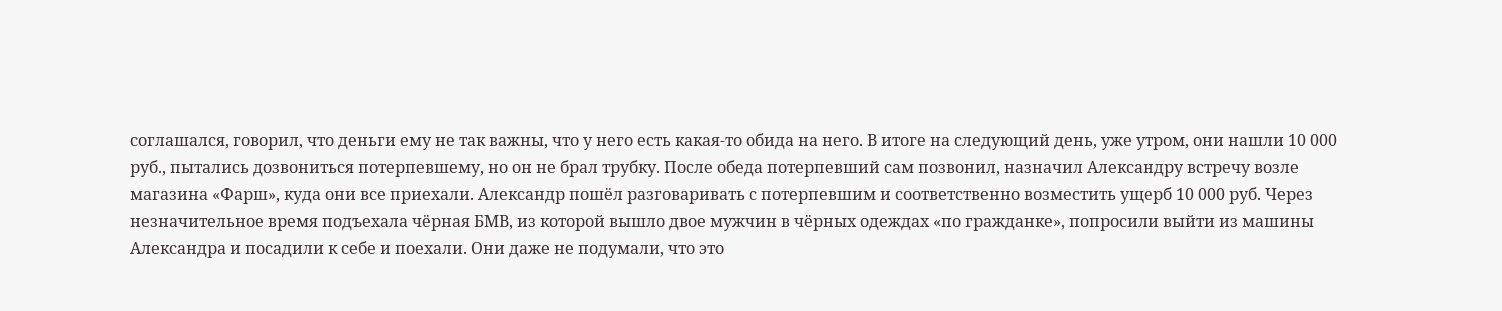соглашался, говорил, что деньги ему не так важны, что у него есть какая-то обида на него. В итоге на следующий день, уже утром, они нашли 10 000 руб., пытались дозвониться потерпевшему, но он не брал трубку. После обеда потерпевший сам позвонил, назначил Александру встречу возле магазина «Фарш», куда они все приехали. Александр пошёл разговаривать с потерпевшим и соответственно возместить ущерб 10 000 руб. Через незначительное время подъехала чёрная БМВ, из которой вышло двое мужчин в чёрных одеждах «по гражданке», попросили выйти из машины Александра и посадили к себе и поехали. Они даже не подумали, что это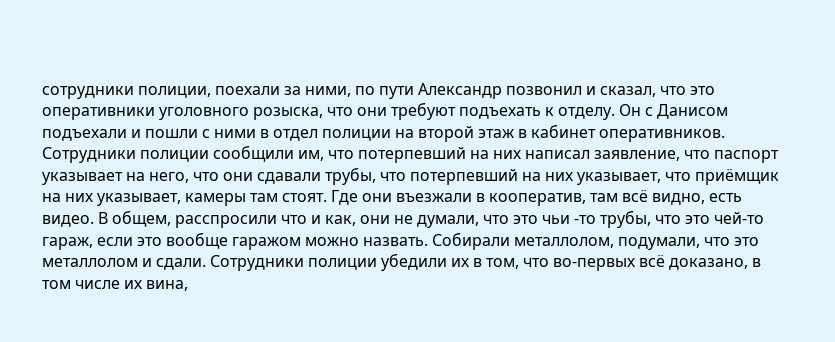сотрудники полиции, поехали за ними, по пути Александр позвонил и сказал, что это оперативники уголовного розыска, что они требуют подъехать к отделу. Он с Данисом подъехали и пошли с ними в отдел полиции на второй этаж в кабинет оперативников. Сотрудники полиции сообщили им, что потерпевший на них написал заявление, что паспорт указывает на него, что они сдавали трубы, что потерпевший на них указывает, что приёмщик на них указывает, камеры там стоят. Где они въезжали в кооператив, там всё видно, есть видео. В общем, расспросили что и как, они не думали, что это чьи -то трубы, что это чей-то гараж, если это вообще гаражом можно назвать. Собирали металлолом, подумали, что это металлолом и сдали. Сотрудники полиции убедили их в том, что во-первых всё доказано, в том числе их вина,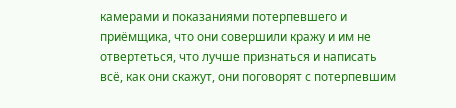камерами и показаниями потерпевшего и приёмщика, что они совершили кражу и им не отвертеться, что лучше признаться и написать всё, как они скажут, они поговорят с потерпевшим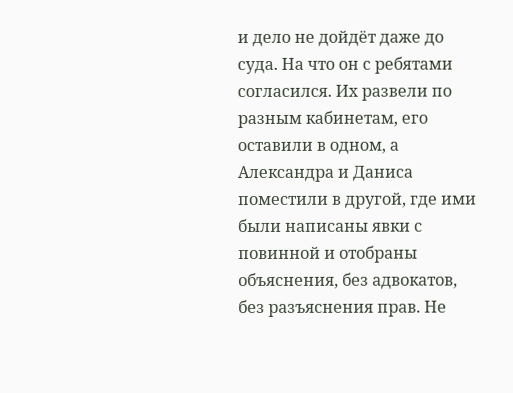и дело не дойдёт даже до суда. На что он с ребятами согласился. Их развели по разным кабинетам, его оставили в одном, а Александра и Даниса поместили в другой, где ими были написаны явки с повинной и отобраны объяснения, без адвокатов, без разъяснения прав. Не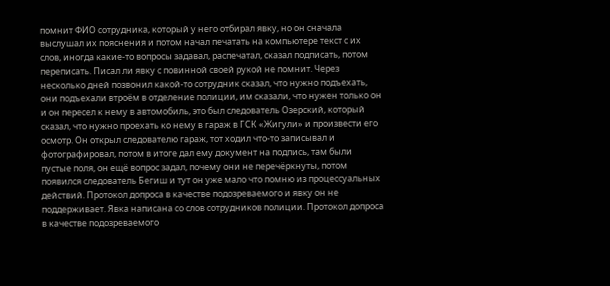помнит ФИО сотрудника, который у него отбирал явку, но он сначала выслушал их пояснения и потом начал печатать на компьютере текст с их слов, иногда какие-то вопросы задавал, распечатал, сказал подписать, потом переписать. Писал ли явку с повинной своей рукой не помнит. Через несколько дней позвонил какой-то сотрудник сказал, что нужно подъехать, они подъехали втроём в отделение полиции, им сказали, что нужен только он и он пересел к нему в автомобиль, это был следователь Озерский, который сказал, что нужно проехать ко нему в гараж в ГСК «Жигули» и произвести его осмотр. Он открыл следователю гараж, тот ходил что-то записывал и фотографировал, потом в итоге дал ему документ на подпись, там были пустые поля, он ещё вопрос задал, почему они не перечёркнуты, потом появился следователь Бегиш и тут он уже мало что помню из процессуальных действий. Протокол допроса в качестве подозреваемого и явку он не поддерживает. Явка написана со слов сотрудников полиции. Протокол допроса в качестве подозреваемого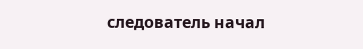следователь начал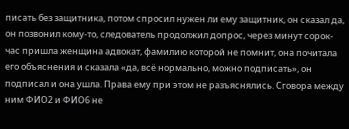писать без защитника, потом спросил нужен ли ему защитник, он сказал да, он позвонил кому-то, следователь продолжил допрос, через минут сорок-час пришла женщина адвокат, фамилию которой не помнит, она почитала его объяснения и сказала «да, всё нормально, можно подписать», он подписал и она ушла. Права ему при этом не разъяснялись. Сговора между ним ФИО2 и ФИО6 не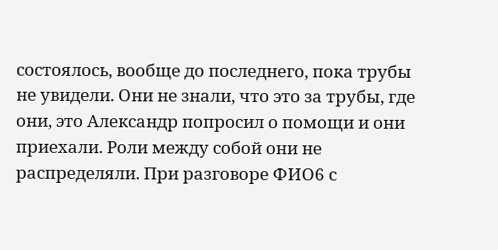состоялось, вообще до последнего, пока трубы не увидели. Они не знали, что это за трубы, где они, это Александр попросил о помощи и они приехали. Роли между собой они не распределяли. При разговоре ФИО6 с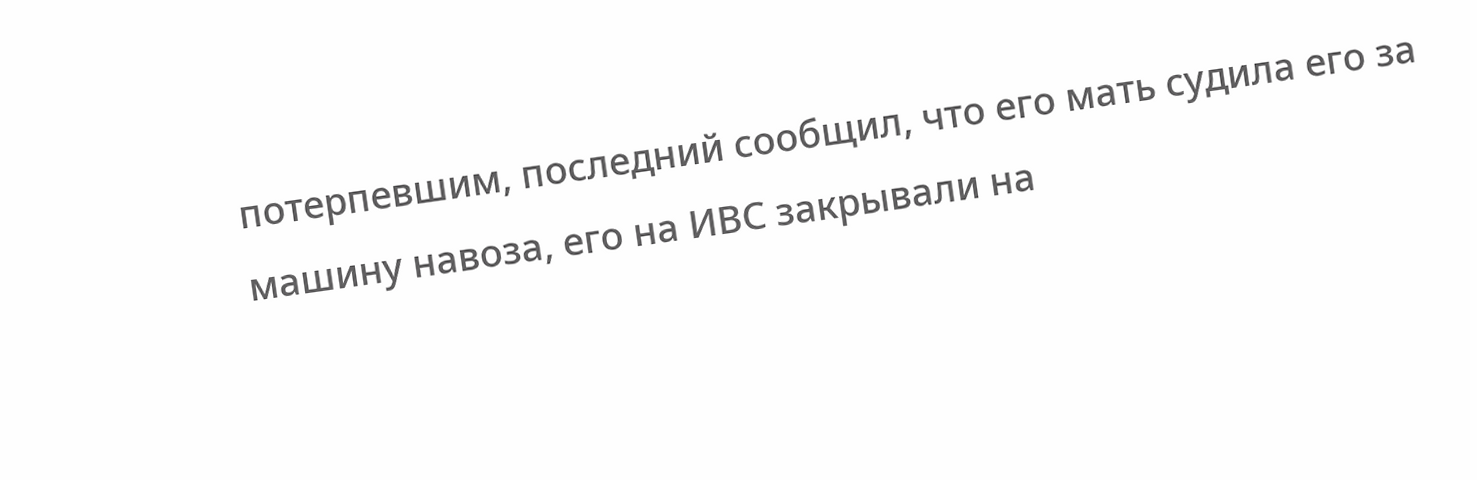потерпевшим, последний сообщил, что его мать судила его за машину навоза, его на ИВС закрывали на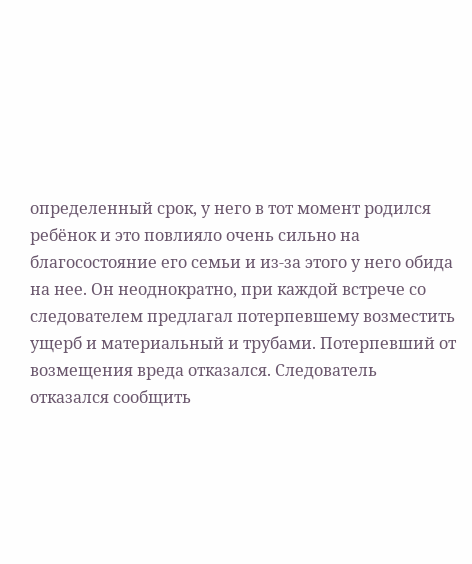определенный срок, у него в тот момент родился ребёнок и это повлияло очень сильно на благосостояние его семьи и из-за этого у него обида на нее. Он неоднократно, при каждой встрече со следователем предлагал потерпевшему возместить ущерб и материальный и трубами. Потерпевший от возмещения вреда отказался. Следователь отказался сообщить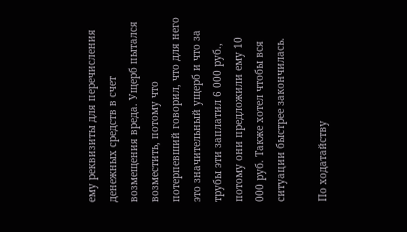ему реквизиты для перечисления денежных средств в счет возмещения вреда. Ущерб пытался возместить, потому что потерпевший говорил, что для него это значительный ущерб и что за трубы эти заплатил 6 000 руб., потому они предложили ему 10 000 руб. Также хотел чтобы вся ситуации быстрее закончилась.

По ходатайству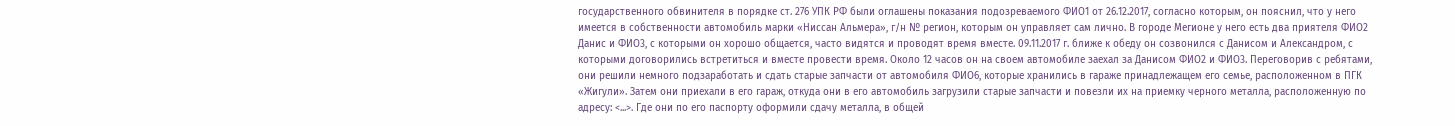государственного обвинителя в порядке ст. 276 УПК РФ были оглашены показания подозреваемого ФИО1 от 26.12.2017, согласно которым, он пояснил, что у него имеется в собственности автомобиль марки «Ниссан Альмера», г/н № регион, которым он управляет сам лично. В городе Мегионе у него есть два приятеля ФИО2 Данис и ФИО3, с которыми он хорошо общается, часто видятся и проводят время вместе. 09.11.2017 г. ближе к обеду он созвонился с Данисом и Александром, с которыми договорились встретиться и вместе провести время. Около 12 часов он на своем автомобиле заехал за Данисом ФИО2 и ФИО3. Переговорив с ребятами, они решили немного подзаработать и сдать старые запчасти от автомобиля ФИО6, которые хранились в гараже принадлежащем его семье, расположенном в ПГК «Жигули». Затем они приехали в его гараж, откуда они в его автомобиль загрузили старые запчасти и повезли их на приемку черного металла, расположенную по адресу: <...>. Где они по его паспорту оформили сдачу металла, в общей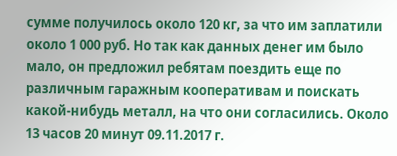сумме получилось около 120 кг, за что им заплатили около 1 000 руб. Но так как данных денег им было мало, он предложил ребятам поездить еще по различным гаражным кооперативам и поискать какой-нибудь металл, на что они согласились. Около 13 часов 20 минут 09.11.2017 г.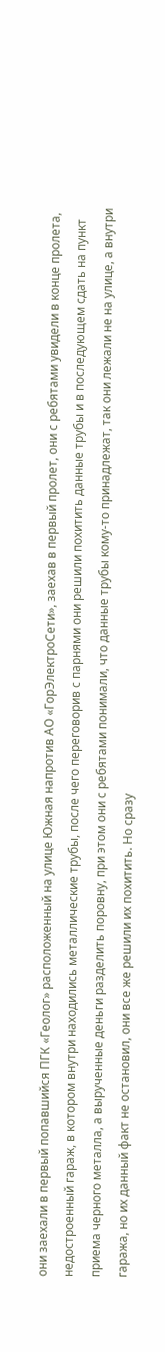они заехали в первый попавшийся ПГК «Геолог» расположенный на улице Южная напротив АО «ГорЭлектроСети», заехав в первый пролет, они с ребятами увидели в конце пролета, недостроенный гараж, в котором внутри находились металлические трубы, после чего переговорив с парнями они решили похитить данные трубы и в последующем сдать на пункт приема черного металла, а вырученные деньги разделить поровну, при этом они с ребятами понимали, что данные трубы кому-то принадлежат, так они лежали не на улице, а внутри гаража, но их данный факт не остановил, они все же решили их похитить. Но сразу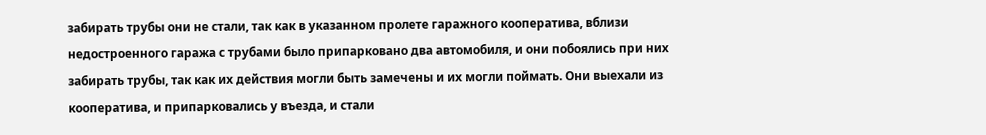забирать трубы они не стали, так как в указанном пролете гаражного кооператива, вблизи недостроенного гаража с трубами было припарковано два автомобиля, и они побоялись при них забирать трубы, так как их действия могли быть замечены и их могли поймать. Они выехали из кооператива, и припарковались у въезда, и стали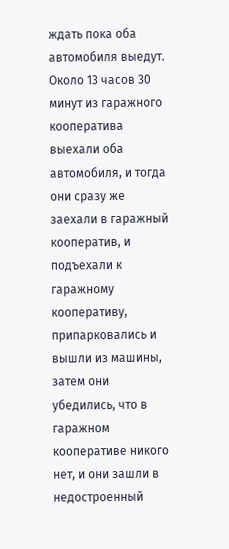ждать пока оба автомобиля выедут. Около 13 часов 30 минут из гаражного кооператива выехали оба автомобиля, и тогда они сразу же заехали в гаражный кооператив, и подъехали к гаражному кооперативу, припарковались и вышли из машины, затем они убедились, что в гаражном кооперативе никого нет, и они зашли в недостроенный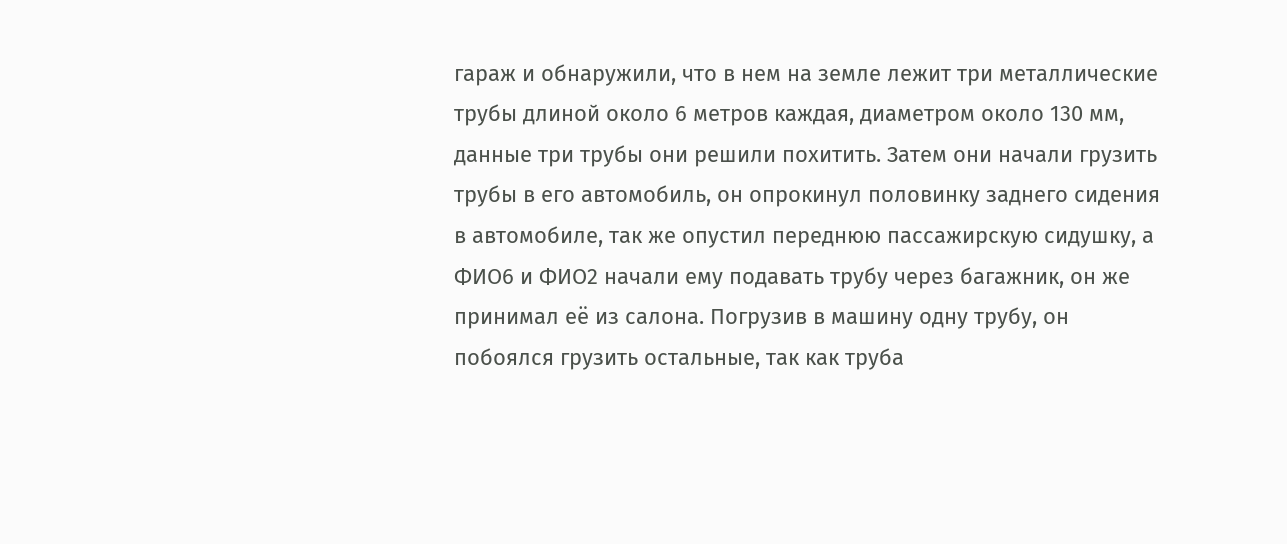гараж и обнаружили, что в нем на земле лежит три металлические трубы длиной около 6 метров каждая, диаметром около 130 мм, данные три трубы они решили похитить. Затем они начали грузить трубы в его автомобиль, он опрокинул половинку заднего сидения в автомобиле, так же опустил переднюю пассажирскую сидушку, а ФИО6 и ФИО2 начали ему подавать трубу через багажник, он же принимал её из салона. Погрузив в машину одну трубу, он побоялся грузить остальные, так как труба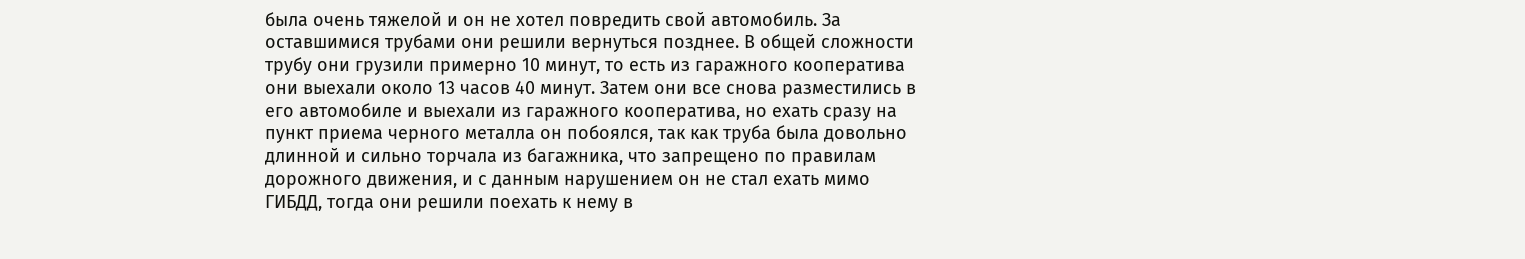была очень тяжелой и он не хотел повредить свой автомобиль. За оставшимися трубами они решили вернуться позднее. В общей сложности трубу они грузили примерно 10 минут, то есть из гаражного кооператива они выехали около 13 часов 40 минут. Затем они все снова разместились в его автомобиле и выехали из гаражного кооператива, но ехать сразу на пункт приема черного металла он побоялся, так как труба была довольно длинной и сильно торчала из багажника, что запрещено по правилам дорожного движения, и с данным нарушением он не стал ехать мимо ГИБДД, тогда они решили поехать к нему в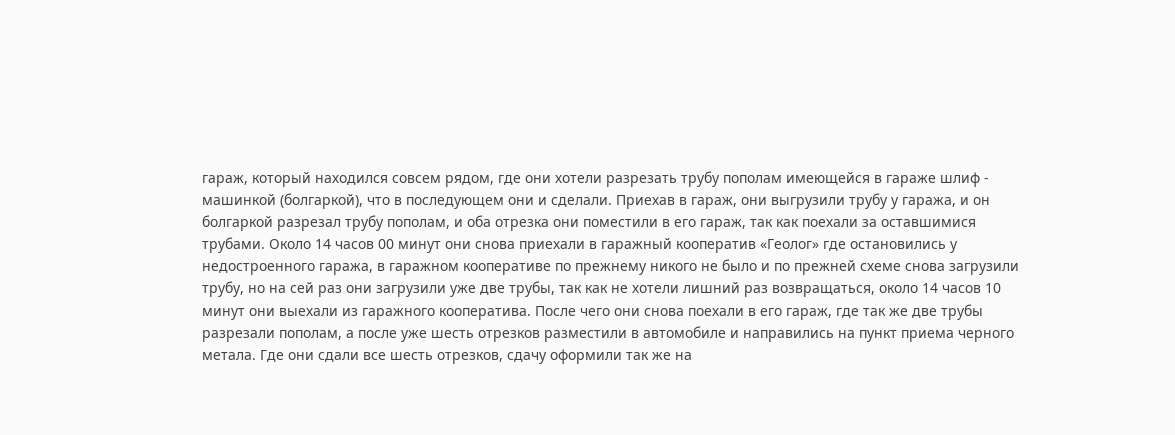гараж, который находился совсем рядом, где они хотели разрезать трубу пополам имеющейся в гараже шлиф - машинкой (болгаркой), что в последующем они и сделали. Приехав в гараж, они выгрузили трубу у гаража, и он болгаркой разрезал трубу пополам, и оба отрезка они поместили в его гараж, так как поехали за оставшимися трубами. Около 14 часов 00 минут они снова приехали в гаражный кооператив «Геолог» где остановились у недостроенного гаража, в гаражном кооперативе по прежнему никого не было и по прежней схеме снова загрузили трубу, но на сей раз они загрузили уже две трубы, так как не хотели лишний раз возвращаться, около 14 часов 10 минут они выехали из гаражного кооператива. После чего они снова поехали в его гараж, где так же две трубы разрезали пополам, а после уже шесть отрезков разместили в автомобиле и направились на пункт приема черного метала. Где они сдали все шесть отрезков, сдачу оформили так же на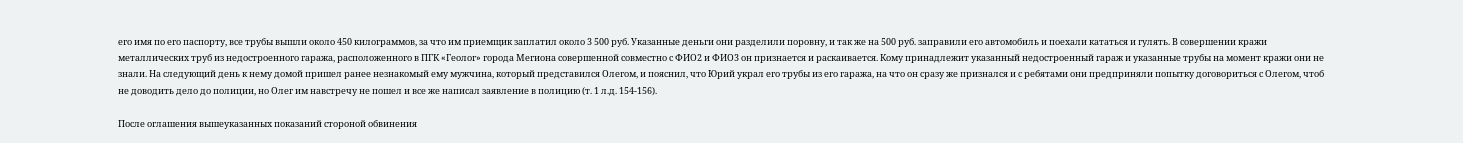его имя по его паспорту, все трубы вышли около 450 килограммов, за что им приемщик заплатил около 3 500 руб. Указанные деньги они разделили поровну, и так же на 500 руб. заправили его автомобиль и поехали кататься и гулять. В совершении кражи металлических труб из недостроенного гаража, расположенного в ПГК «Геолог» города Мегиона совершенной совместно с ФИО2 и ФИО3 он признается и раскаивается. Кому принадлежит указанный недостроенный гараж и указанные трубы на момент кражи они не знали. На следующий день к нему домой пришел ранее незнакомый ему мужчина, который представился Олегом, и пояснил, что Юрий украл его трубы из его гаража, на что он сразу же признался и с ребятами они предприняли попытку договориться с Олегом, чтоб не доводить дело до полиции, но Олег им навстречу не пошел и все же написал заявление в полицию (т. 1 л.д. 154-156).

После оглашения вышеуказанных показаний стороной обвинения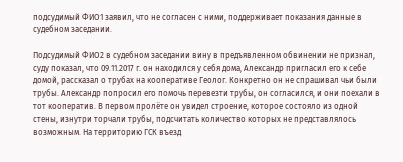подсудимый ФИО1 заявил, что не согласен с ними, поддерживает показания данные в судебном заседании.

Подсудимый ФИО2 в судебном заседании вину в предъявленном обвинении не признал, суду показал, что 09.11.2017 г. он находился у себя дома, Александр пригласил его к себе домой, рассказал о трубах на кооперативе Геолог. Конкретно он не спрашивал чьи были трубы. Александр попросил его помочь перевезти трубы, он согласился, и они поехали в тот кооператив. В первом пролёте он увидел строение, которое состояло из одной стены, изнутри торчали трубы, подсчитать количество которых не представлялось возможным. На территорию ГСК въезд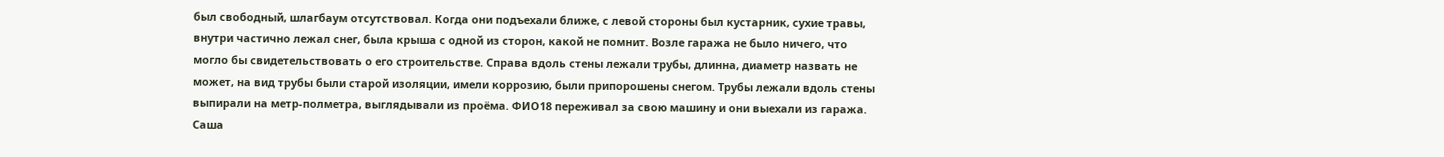был свободный, шлагбаум отсутствовал. Когда они подъехали ближе, с левой стороны был кустарник, сухие травы, внутри частично лежал снег, была крыша с одной из сторон, какой не помнит. Возле гаража не было ничего, что могло бы свидетельствовать о его строительстве. Справа вдоль стены лежали трубы, длинна, диаметр назвать не может, на вид трубы были старой изоляции, имели коррозию, были припорошены снегом. Трубы лежали вдоль стены выпирали на метр-полметра, выглядывали из проёма. ФИО18 переживал за свою машину и они выехали из гаража. Саша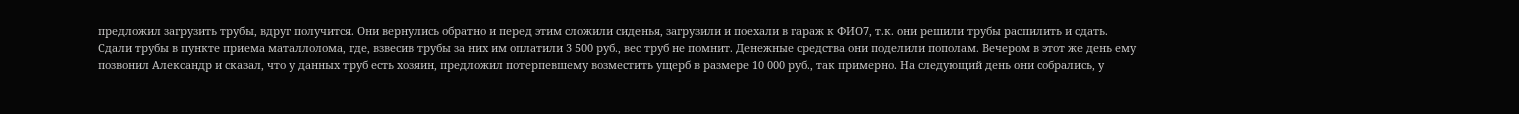предложил загрузить трубы, вдруг получится. Они вернулись обратно и перед этим сложили сиденья, загрузили и поехали в гараж к ФИО7, т.к. они решили трубы распилить и сдать. Сдали трубы в пункте приема маталлолома, где, взвесив трубы за них им оплатили 3 500 руб., вес труб не помнит. Денежные средства они поделили пополам. Вечером в этот же день ему позвонил Александр и сказал, что у данных труб есть хозяин, предложил потерпевшему возместить ущерб в размере 10 000 руб., так примерно. На следующий день они собрались, у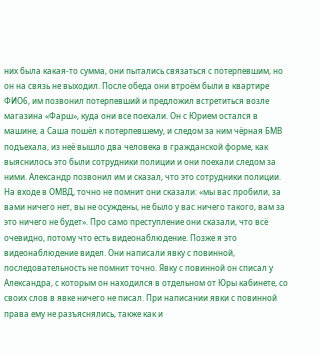них была какая-то сумма, они пытались связаться с потерпевшим, но он на связь не выходил. После обеда они втроём были в квартире ФИО6, им позвонил потерпевший и предложил встретиться возле магазина «Фарш», куда они все поехали. Он с Юрием остался в машине, а Саша пошёл к потерпевшему, и следом за ним чёрная БМВ подъехала, из неё вышло два человека в гражданской форме, как выяснилось это были сотрудники полиции и они поехали следом за ними. Александр позвонил им и сказал, что это сотрудники полиции. На входе в ОМВД, точно не помнит они сказали: «мы вас пробили, за вами ничего нет, вы не осуждены, не было у вас ничего такого, вам за это ничего не будет». Про само преступление они сказали, что всё очевидно, потому что есть видеонаблюдение. Позже я это видеонаблюдение видел. Они написали явку с повинной, последовательность не помнит точно. Явку с повинной он списал у Александра, с которым он находился в отдельном от Юры кабинете, со своих слов в явке ничего не писал. При написании явки с повинной права ему не разъяснялись, также как и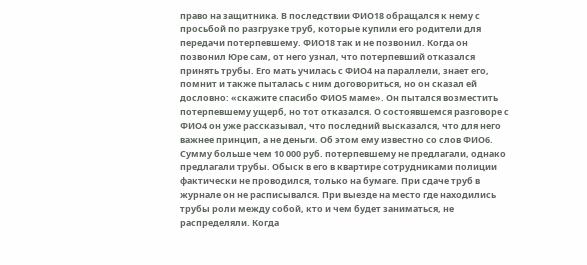право на защитника. В последствии ФИО18 обращался к нему с просьбой по разгрузке труб, которые купили его родители для передачи потерпевшему. ФИО18 так и не позвонил. Когда он позвонил Юре сам, от него узнал, что потерпевший отказался принять трубы. Его мать училась с ФИО4 на параллели, знает его, помнит и также пыталась с ним договориться, но он сказал ей дословно: «скажите спасибо ФИО5 маме». Он пытался возместить потерпевшему ущерб, но тот отказался. О состоявшемся разговоре с ФИО4 он уже рассказывал, что последний высказался, что для него важнее принцип, а не деньги. Об этом ему известно со слов ФИО6. Сумму больше чем 10 000 руб. потерпевшему не предлагали, однако предлагали трубы. Обыск в его в квартире сотрудниками полиции фактически не проводился, только на бумаге. При сдаче труб в журнале он не расписывался. При выезде на место где находились трубы роли между собой, кто и чем будет заниматься, не распределяли. Когда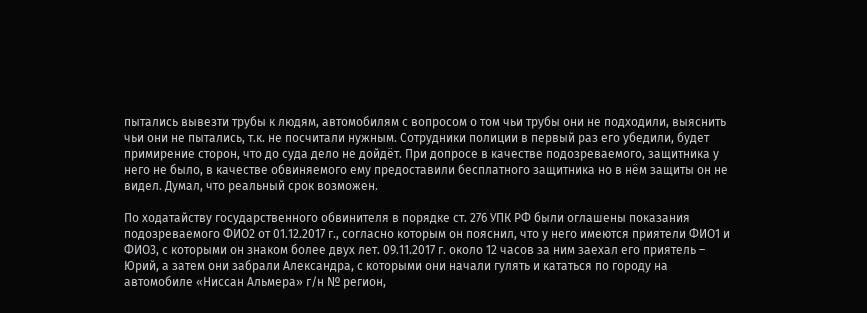пытались вывезти трубы к людям, автомобилям с вопросом о том чьи трубы они не подходили, выяснить чьи они не пытались, т.к. не посчитали нужным. Сотрудники полиции в первый раз его убедили, будет примирение сторон, что до суда дело не дойдёт. При допросе в качестве подозреваемого, защитника у него не было, в качестве обвиняемого ему предоставили бесплатного защитника но в нём защиты он не видел. Думал, что реальный срок возможен.

По ходатайству государственного обвинителя в порядке ст. 276 УПК РФ были оглашены показания подозреваемого ФИО2 от 01.12.2017 г., согласно которым он пояснил, что у него имеются приятели ФИО1 и ФИО3, с которыми он знаком более двух лет. 09.11.2017 г. около 12 часов за ним заехал его приятель – Юрий, а затем они забрали Александра, с которыми они начали гулять и кататься по городу на автомобиле «Ниссан Альмера» г/н № регион,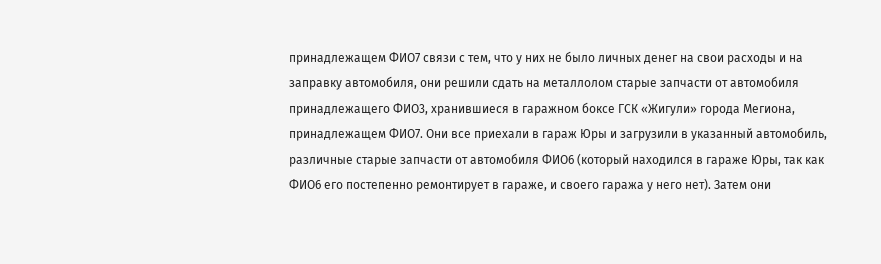принадлежащем ФИО7 связи с тем, что у них не было личных денег на свои расходы и на заправку автомобиля, они решили сдать на металлолом старые запчасти от автомобиля принадлежащего ФИО3, хранившиеся в гаражном боксе ГСК «Жигули» города Мегиона, принадлежащем ФИО7. Они все приехали в гараж Юры и загрузили в указанный автомобиль, различные старые запчасти от автомобиля ФИО6 (который находился в гараже Юры, так как ФИО6 его постепенно ремонтирует в гараже, и своего гаража у него нет). Затем они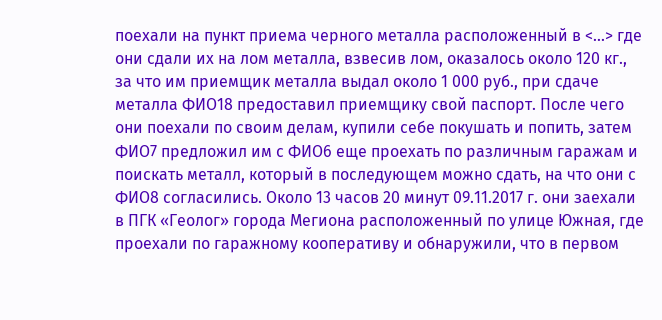поехали на пункт приема черного металла расположенный в <...> где они сдали их на лом металла, взвесив лом, оказалось около 120 кг., за что им приемщик металла выдал около 1 000 руб., при сдаче металла ФИО18 предоставил приемщику свой паспорт. После чего они поехали по своим делам, купили себе покушать и попить, затем ФИО7 предложил им с ФИО6 еще проехать по различным гаражам и поискать металл, который в последующем можно сдать, на что они с ФИО8 согласились. Около 13 часов 20 минут 09.11.2017 г. они заехали в ПГК «Геолог» города Мегиона расположенный по улице Южная, где проехали по гаражному кооперативу и обнаружили, что в первом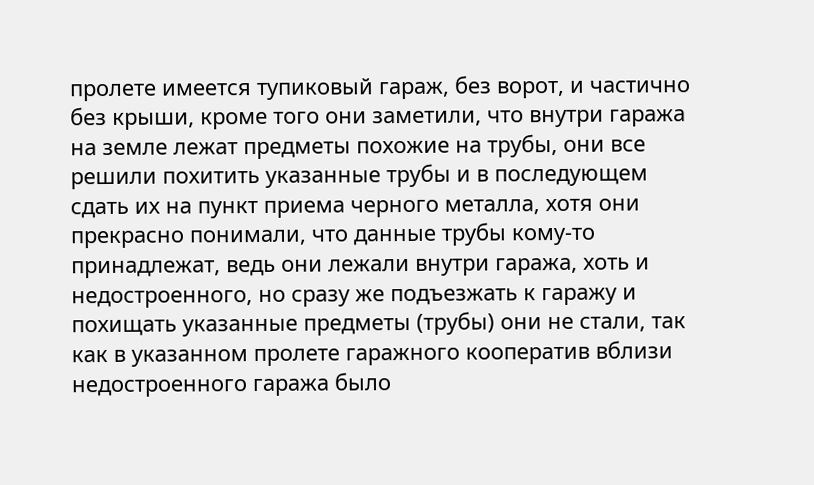пролете имеется тупиковый гараж, без ворот, и частично без крыши, кроме того они заметили, что внутри гаража на земле лежат предметы похожие на трубы, они все решили похитить указанные трубы и в последующем сдать их на пункт приема черного металла, хотя они прекрасно понимали, что данные трубы кому-то принадлежат, ведь они лежали внутри гаража, хоть и недостроенного, но сразу же подъезжать к гаражу и похищать указанные предметы (трубы) они не стали, так как в указанном пролете гаражного кооператив вблизи недостроенного гаража было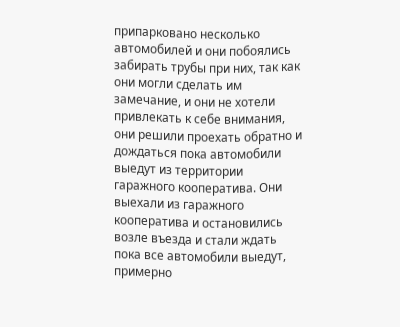припарковано несколько автомобилей и они побоялись забирать трубы при них, так как они могли сделать им замечание, и они не хотели привлекать к себе внимания, они решили проехать обратно и дождаться пока автомобили выедут из территории гаражного кооператива. Они выехали из гаражного кооператива и остановились возле въезда и стали ждать пока все автомобили выедут, примерно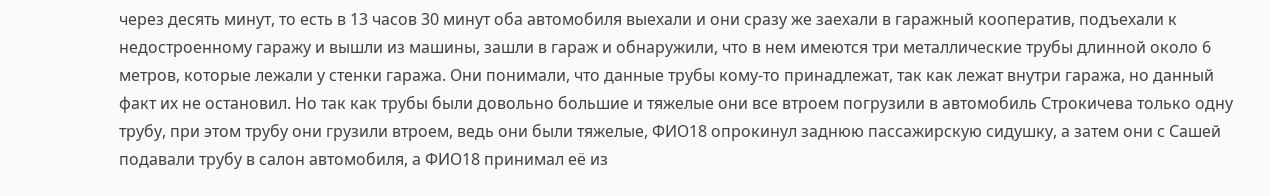через десять минут, то есть в 13 часов 30 минут оба автомобиля выехали и они сразу же заехали в гаражный кооператив, подъехали к недостроенному гаражу и вышли из машины, зашли в гараж и обнаружили, что в нем имеются три металлические трубы длинной около 6 метров, которые лежали у стенки гаража. Они понимали, что данные трубы кому-то принадлежат, так как лежат внутри гаража, но данный факт их не остановил. Но так как трубы были довольно большие и тяжелые они все втроем погрузили в автомобиль Строкичева только одну трубу, при этом трубу они грузили втроем, ведь они были тяжелые, ФИО18 опрокинул заднюю пассажирскую сидушку, а затем они с Сашей подавали трубу в салон автомобиля, а ФИО18 принимал её из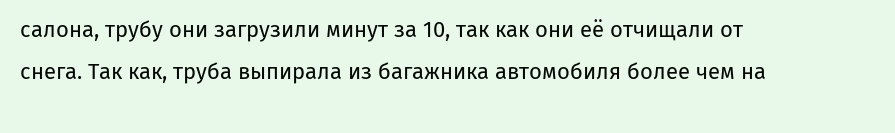салона, трубу они загрузили минут за 10, так как они её отчищали от снега. Так как, труба выпирала из багажника автомобиля более чем на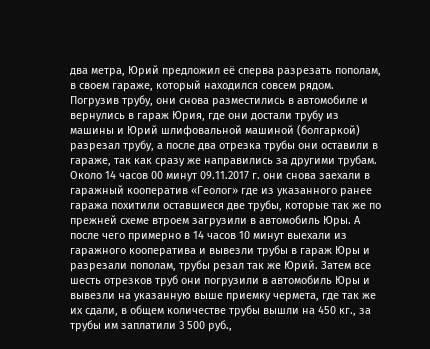два метра, Юрий предложил её сперва разрезать пополам, в своем гараже, который находился совсем рядом. Погрузив трубу, они снова разместились в автомобиле и вернулись в гараж Юрия, где они достали трубу из машины и Юрий шлифовальной машиной (болгаркой) разрезал трубу, а после два отрезка трубы они оставили в гараже, так как сразу же направились за другими трубам. Около 14 часов 00 минут 09.11.2017 г. они снова заехали в гаражный кооператив «Геолог» где из указанного ранее гаража похитили оставшиеся две трубы, которые так же по прежней схеме втроем загрузили в автомобиль Юры. А после чего примерно в 14 часов 10 минут выехали из гаражного кооператива и вывезли трубы в гараж Юры и разрезали пополам, трубы резал так же Юрий. Затем все шесть отрезков труб они погрузили в автомобиль Юры и вывезли на указанную выше приемку чермета, где так же их сдали, в общем количестве трубы вышли на 450 кг., за трубы им заплатили 3 500 руб.,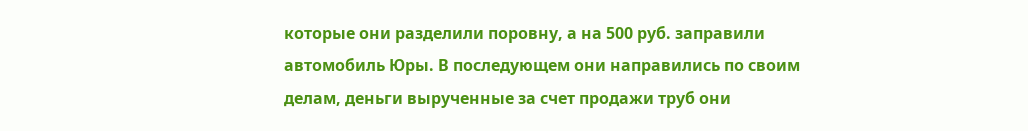которые они разделили поровну, а на 500 руб. заправили автомобиль Юры. В последующем они направились по своим делам, деньги вырученные за счет продажи труб они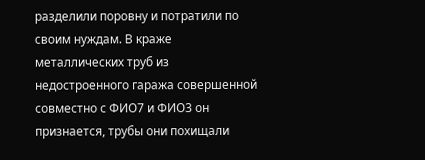разделили поровну и потратили по своим нуждам. В краже металлических труб из недостроенного гаража совершенной совместно с ФИО7 и ФИО3 он признается, трубы они похищали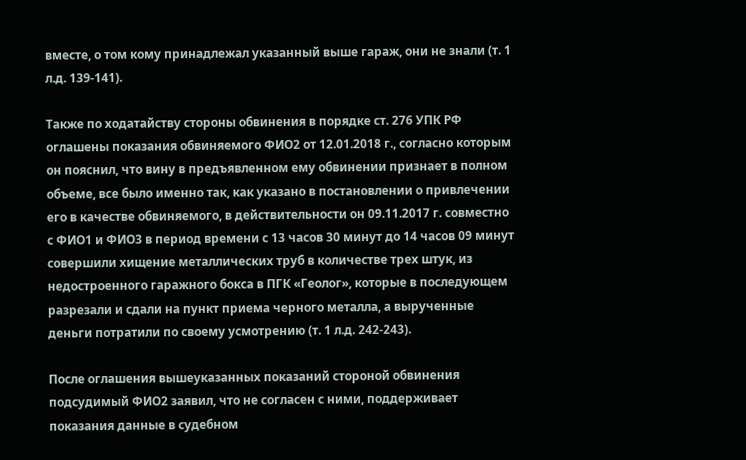вместе, о том кому принадлежал указанный выше гараж, они не знали (т. 1 л.д. 139-141).

Также по ходатайству стороны обвинения в порядке ст. 276 УПК РФ оглашены показания обвиняемого ФИО2 от 12.01.2018 г., согласно которым он пояснил, что вину в предъявленном ему обвинении признает в полном объеме, все было именно так, как указано в постановлении о привлечении его в качестве обвиняемого, в действительности он 09.11.2017 г. совместно с ФИО1 и ФИО3 в период времени с 13 часов 30 минут до 14 часов 09 минут совершили хищение металлических труб в количестве трех штук, из недостроенного гаражного бокса в ПГК «Геолог», которые в последующем разрезали и сдали на пункт приема черного металла, а вырученные деньги потратили по своему усмотрению (т. 1 л.д. 242-243).

После оглашения вышеуказанных показаний стороной обвинения подсудимый ФИО2 заявил, что не согласен с ними, поддерживает показания данные в судебном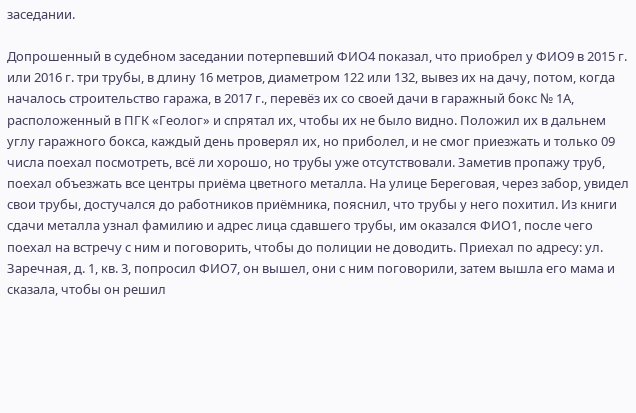заседании.

Допрошенный в судебном заседании потерпевший ФИО4 показал, что приобрел у ФИО9 в 2015 г. или 2016 г. три трубы, в длину 16 метров, диаметром 122 или 132, вывез их на дачу, потом, когда началось строительство гаража, в 2017 г., перевёз их со своей дачи в гаражный бокс № 1А, расположенный в ПГК «Геолог» и спрятал их, чтобы их не было видно. Положил их в дальнем углу гаражного бокса, каждый день проверял их, но приболел, и не смог приезжать и только 09 числа поехал посмотреть, всё ли хорошо, но трубы уже отсутствовали. Заметив пропажу труб, поехал объезжать все центры приёма цветного металла. На улице Береговая, через забор, увидел свои трубы, достучался до работников приёмника, пояснил, что трубы у него похитил. Из книги сдачи металла узнал фамилию и адрес лица сдавшего трубы, им оказался ФИО1, после чего поехал на встречу с ним и поговорить, чтобы до полиции не доводить. Приехал по адресу: ул. Заречная, д. 1, кв. 3, попросил ФИО7, он вышел, они с ним поговорили, затем вышла его мама и сказала, чтобы он решил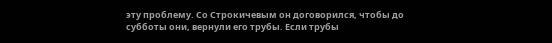эту проблему. Со Строкичевым он договорился, чтобы до субботы они, вернули его трубы. Если трубы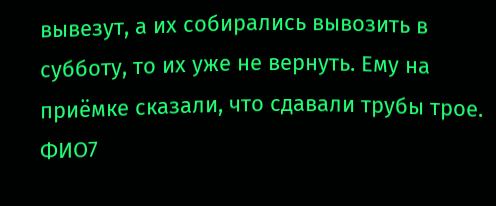вывезут, а их собирались вывозить в субботу, то их уже не вернуть. Ему на приёмке сказали, что сдавали трубы трое. ФИО7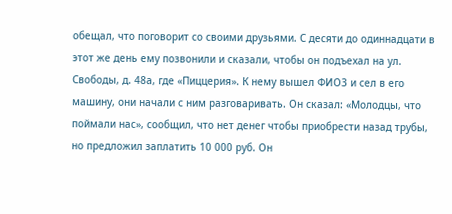обещал, что поговорит со своими друзьями. С десяти до одиннадцати в этот же день ему позвонили и сказали, чтобы он подъехал на ул. Свободы, д. 48а, где «Пиццерия». К нему вышел ФИО3 и сел в его машину, они начали с ним разговаривать. Он сказал: «Молодцы, что поймали нас», сообщил, что нет денег чтобы приобрести назад трубы, но предложил заплатить 10 000 руб. Он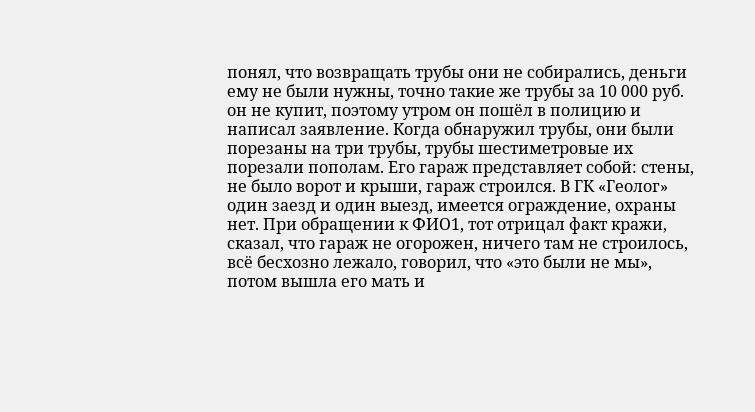понял, что возвращать трубы они не собирались, деньги ему не были нужны, точно такие же трубы за 10 000 руб. он не купит, поэтому утром он пошёл в полицию и написал заявление. Когда обнаружил трубы, они были порезаны на три трубы, трубы шестиметровые их порезали пополам. Его гараж представляет собой: стены, не было ворот и крыши, гараж строился. В ГК «Геолог» один заезд и один выезд, имеется ограждение, охраны нет. При обращении к ФИО1, тот отрицал факт кражи, сказал, что гараж не огорожен, ничего там не строилось, всё бесхозно лежало, говорил, что «это были не мы», потом вышла его мать и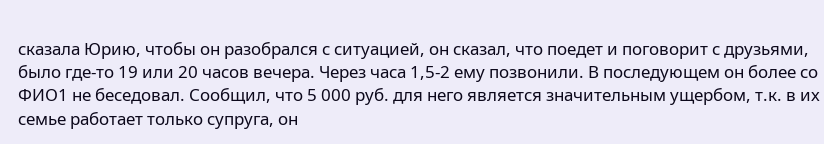сказала Юрию, чтобы он разобрался с ситуацией, он сказал, что поедет и поговорит с друзьями, было где-то 19 или 20 часов вечера. Через часа 1,5-2 ему позвонили. В последующем он более со ФИО1 не беседовал. Сообщил, что 5 000 руб. для него является значительным ущербом, т.к. в их семье работает только супруга, он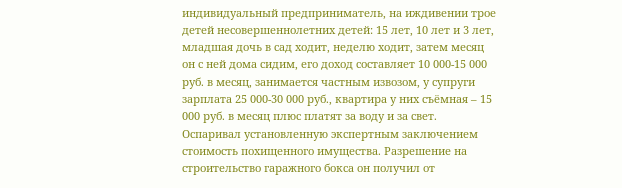индивидуальный предприниматель, на иждивении трое детей несовершеннолетних детей: 15 лет, 10 лет и 3 лет, младшая дочь в сад ходит, неделю ходит, затем месяц он с ней дома сидим, его доход составляет 10 000-15 000 руб. в месяц, занимается частным извозом, у супруги зарплата 25 000-30 000 руб., квартира у них съёмная – 15 000 руб. в месяц плюс платят за воду и за свет. Оспаривал установленную экспертным заключением стоимость похищенного имущества. Разрешение на строительство гаражного бокса он получил от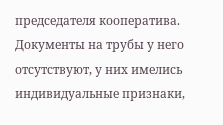председателя кооператива. Документы на трубы у него отсутствуют, у них имелись индивидуальные признаки,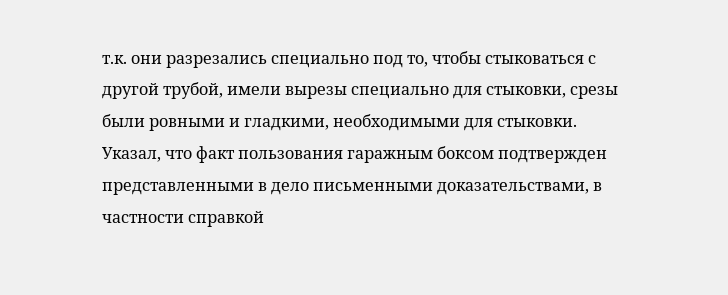т.к. они разрезались специально под то, чтобы стыковаться с другой трубой, имели вырезы специально для стыковки, срезы были ровными и гладкими, необходимыми для стыковки. Указал, что факт пользования гаражным боксом подтвержден представленными в дело письменными доказательствами, в частности справкой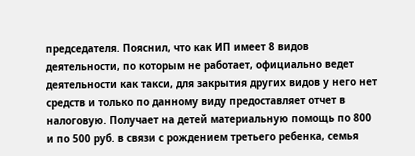председателя. Пояснил, что как ИП имеет 8 видов деятельности, по которым не работает, официально ведет деятельности как такси, для закрытия других видов у него нет средств и только по данному виду предоставляет отчет в налоговую. Получает на детей материальную помощь по 800 и по 500 руб. в связи с рождением третьего ребенка, семья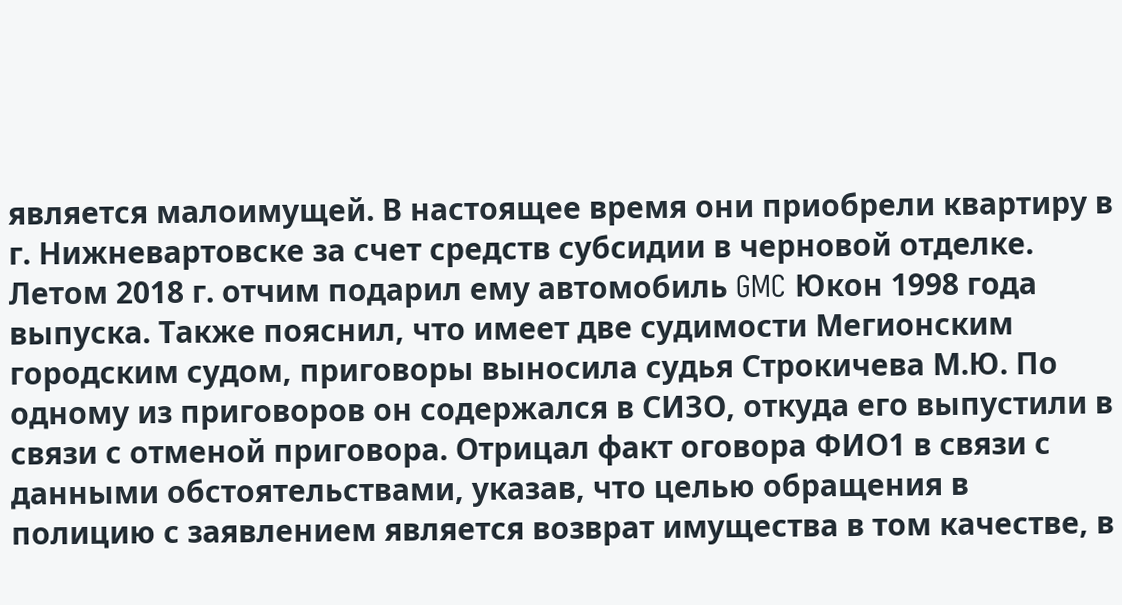является малоимущей. В настоящее время они приобрели квартиру в г. Нижневартовске за счет средств субсидии в черновой отделке. Летом 2018 г. отчим подарил ему автомобиль GMC Юкон 1998 года выпуска. Также пояснил, что имеет две судимости Мегионским городским судом, приговоры выносила судья Строкичева М.Ю. По одному из приговоров он содержался в СИЗО, откуда его выпустили в связи с отменой приговора. Отрицал факт оговора ФИО1 в связи с данными обстоятельствами, указав, что целью обращения в полицию с заявлением является возврат имущества в том качестве, в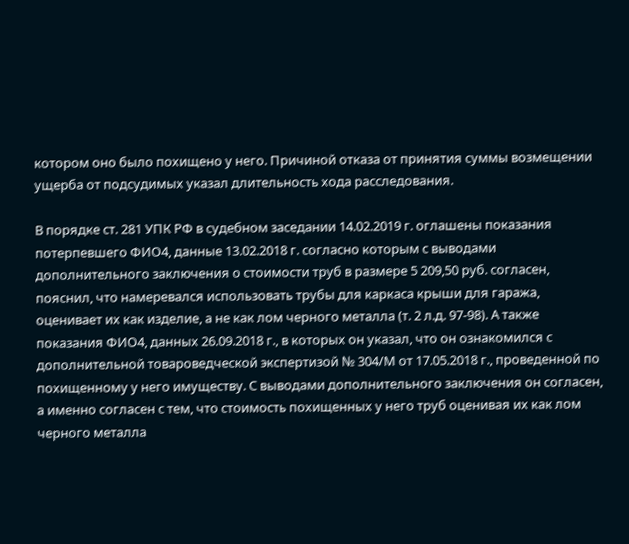котором оно было похищено у него. Причиной отказа от принятия суммы возмещении ущерба от подсудимых указал длительность хода расследования.

В порядке ст. 281 УПК РФ в судебном заседании 14.02.2019 г. оглашены показания потерпевшего ФИО4, данные 13.02.2018 г. согласно которым с выводами дополнительного заключения о стоимости труб в размере 5 209,50 руб. согласен, пояснил, что намеревался использовать трубы для каркаса крыши для гаража, оценивает их как изделие, а не как лом черного металла (т. 2 л.д. 97-98). А также показания ФИО4, данных 26.09.2018 г., в которых он указал, что он ознакомился с дополнительной товароведческой экспертизой № 304/М от 17.05.2018 г., проведенной по похищенному у него имуществу. С выводами дополнительного заключения он согласен, а именно согласен с тем, что стоимость похищенных у него труб оценивая их как лом черного металла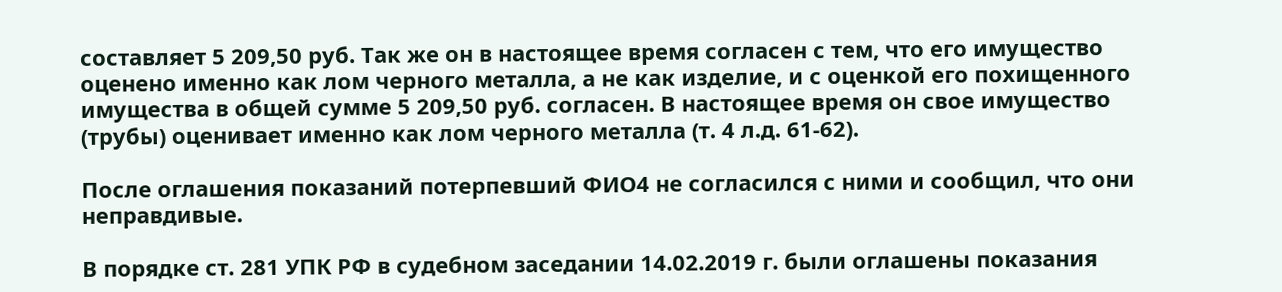составляет 5 209,50 руб. Так же он в настоящее время согласен с тем, что его имущество оценено именно как лом черного металла, а не как изделие, и с оценкой его похищенного имущества в общей сумме 5 209,50 руб. согласен. В настоящее время он свое имущество (трубы) оценивает именно как лом черного металла (т. 4 л.д. 61-62).

После оглашения показаний потерпевший ФИО4 не согласился с ними и сообщил, что они неправдивые.

В порядке ст. 281 УПК РФ в судебном заседании 14.02.2019 г. были оглашены показания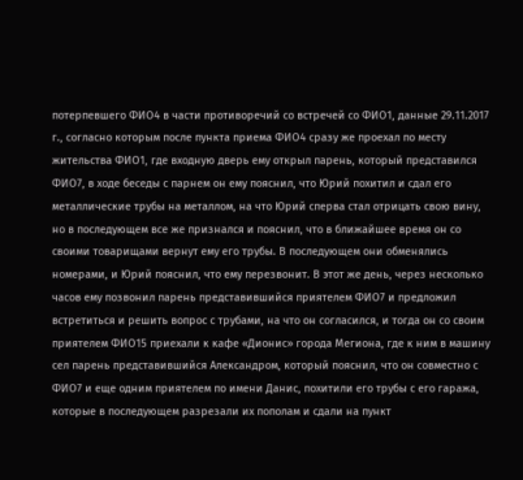потерпевшего ФИО4 в части противоречий со встречей со ФИО1, данные 29.11.2017 г., согласно которым после пункта приема ФИО4 сразу же проехал по месту жительства ФИО1, где входную дверь ему открыл парень, который представился ФИО7, в ходе беседы с парнем он ему пояснил, что Юрий похитил и сдал его металлические трубы на металлом, на что Юрий сперва стал отрицать свою вину, но в последующем все же признался и пояснил, что в ближайшее время он со своими товарищами вернут ему его трубы. В последующем они обменялись номерами, и Юрий пояснил, что ему перезвонит. В этот же день, через несколько часов ему позвонил парень представившийся приятелем ФИО7 и предложил встретиться и решить вопрос с трубами, на что он согласился, и тогда он со своим приятелем ФИО15 приехали к кафе «Дионис» города Мегиона, где к ним в машину сел парень представившийся Александром, который пояснил, что он совместно с ФИО7 и еще одним приятелем по имени Данис, похитили его трубы с его гаража, которые в последующем разрезали их пополам и сдали на пункт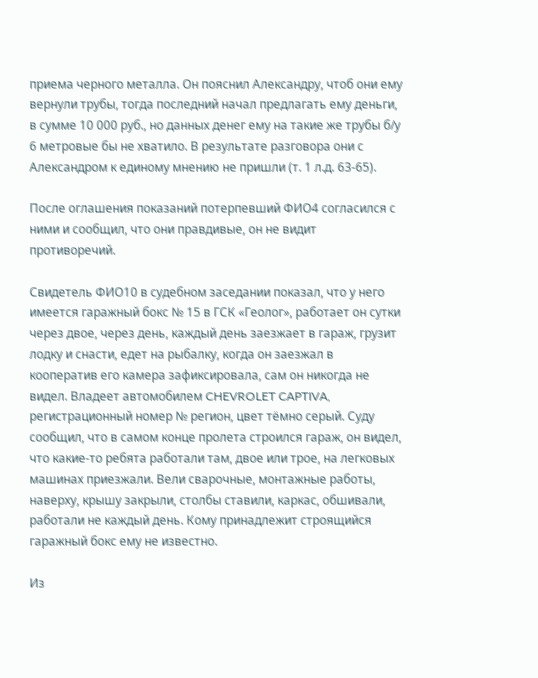приема черного металла. Он пояснил Александру, чтоб они ему вернули трубы, тогда последний начал предлагать ему деньги, в сумме 10 000 руб., но данных денег ему на такие же трубы б/у 6 метровые бы не хватило. В результате разговора они с Александром к единому мнению не пришли (т. 1 л.д. 63-65).

После оглашения показаний потерпевший ФИО4 согласился с ними и сообщил, что они правдивые, он не видит противоречий.

Свидетель ФИО10 в судебном заседании показал, что у него имеется гаражный бокс № 15 в ГСК «Геолог», работает он сутки через двое, через день, каждый день заезжает в гараж, грузит лодку и снасти, едет на рыбалку, когда он заезжал в кооператив его камера зафиксировала, сам он никогда не видел. Владеет автомобилем CHEVROLET CAPTIVA, регистрационный номер № регион, цвет тёмно серый. Суду сообщил, что в самом конце пролета строился гараж, он видел, что какие-то ребята работали там, двое или трое, на легковых машинах приезжали. Вели сварочные, монтажные работы, наверху, крышу закрыли, столбы ставили, каркас, обшивали, работали не каждый день. Кому принадлежит строящийся гаражный бокс ему не известно.

Из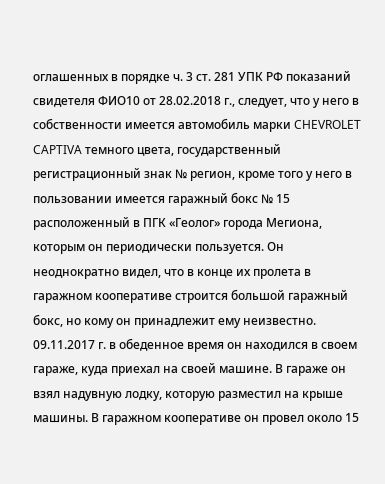оглашенных в порядке ч. 3 ст. 281 УПК РФ показаний свидетеля ФИО10 от 28.02.2018 г., следует, что у него в собственности имеется автомобиль марки CHEVROLET CAPTIVA темного цвета, государственный регистрационный знак № регион, кроме того у него в пользовании имеется гаражный бокс № 15 расположенный в ПГК «Геолог» города Мегиона, которым он периодически пользуется. Он неоднократно видел, что в конце их пролета в гаражном кооперативе строится большой гаражный бокс, но кому он принадлежит ему неизвестно. 09.11.2017 г. в обеденное время он находился в своем гараже, куда приехал на своей машине. В гараже он взял надувную лодку, которую разместил на крыше машины. В гаражном кооперативе он провел около 15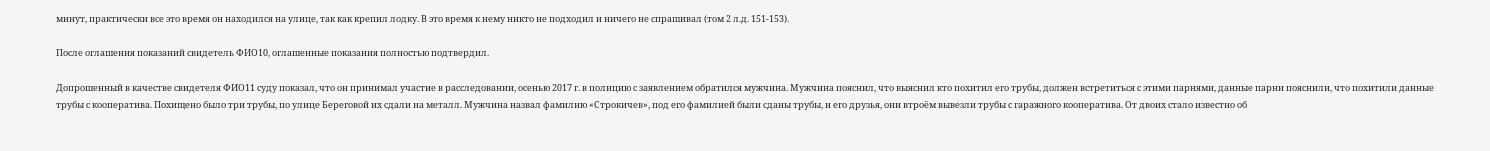минут, практически все это время он находился на улице, так как крепил лодку. В это время к нему никто не подходил и ничего не спрашивал (том 2 л.д. 151-153).

После оглашения показаний свидетель ФИО10, оглашенные показания полностью подтвердил.

Допрошенный в качестве свидетеля ФИО11 суду показал, что он принимал участие в расследовании, осенью 2017 г. в полицию с заявлением обратился мужчина. Мужчина пояснил, что выяснил кто похитил его трубы, должен встретиться с этими парнями, данные парни пояснили, что похитили данные трубы с кооператива. Похищено было три трубы, по улице Береговой их сдали на металл. Мужчина назвал фамилию «Строкичев», под его фамилией были сданы трубы, и его друзья, они втроём вывезли трубы с гаражного кооператива. От двоих стало известно об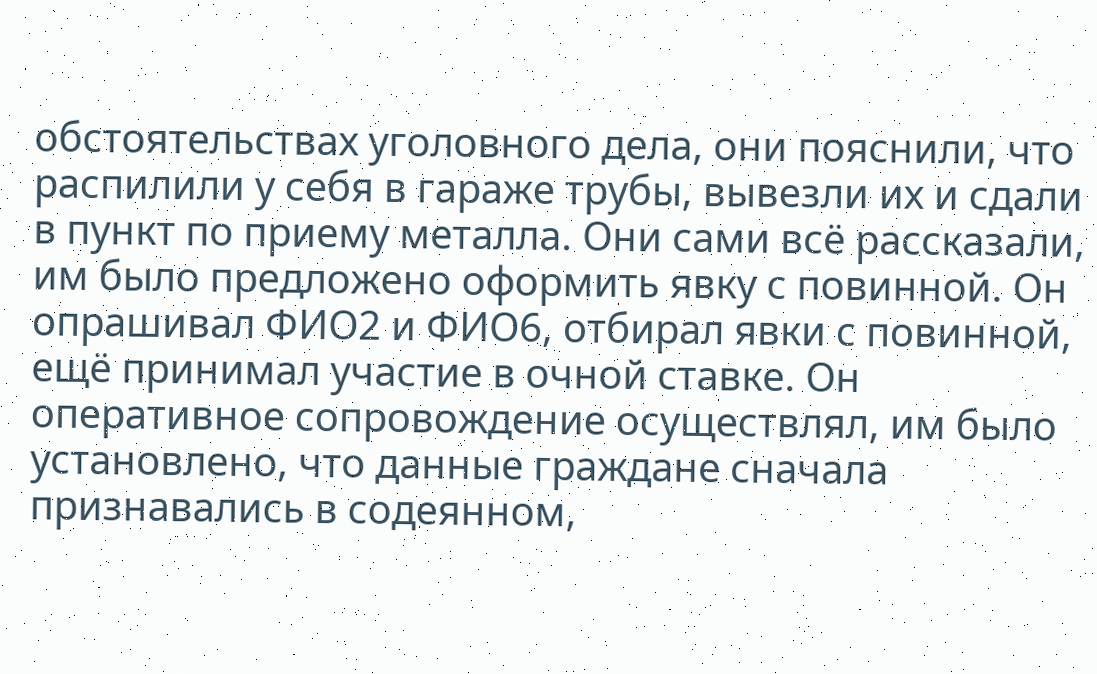обстоятельствах уголовного дела, они пояснили, что распилили у себя в гараже трубы, вывезли их и сдали в пункт по приему металла. Они сами всё рассказали, им было предложено оформить явку с повинной. Он опрашивал ФИО2 и ФИО6, отбирал явки с повинной, ещё принимал участие в очной ставке. Он оперативное сопровождение осуществлял, им было установлено, что данные граждане сначала признавались в содеянном,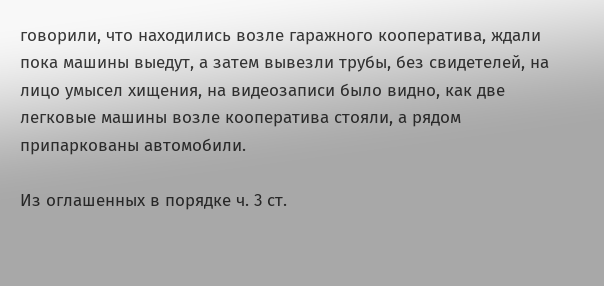говорили, что находились возле гаражного кооператива, ждали пока машины выедут, а затем вывезли трубы, без свидетелей, на лицо умысел хищения, на видеозаписи было видно, как две легковые машины возле кооператива стояли, а рядом припаркованы автомобили.

Из оглашенных в порядке ч. 3 ст.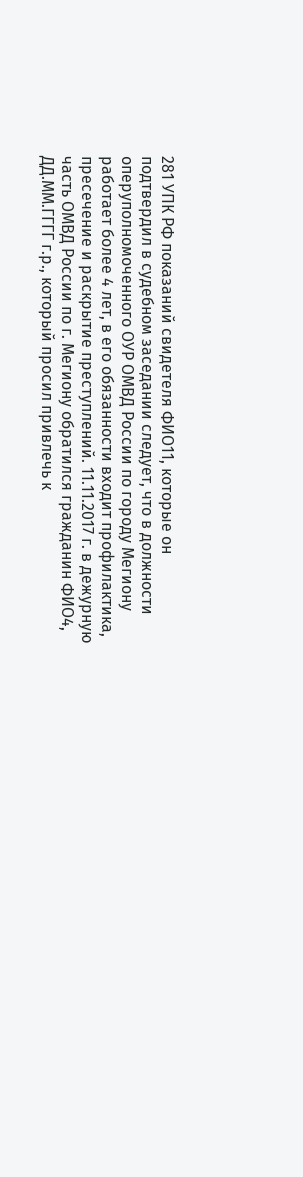281 УПК РФ показаний свидетеля ФИО11, которые он подтвердил в судебном заседании следует, что в должности оперуполномоченного ОУР ОМВД России по городу Мегиону работает более 4 лет, в его обязанности входит профилактика, пресечение и раскрытие преступлений. 11.11.2017 г. в дежурную часть ОМВД России по г. Мегиону обратился гражданин ФИО4, ДД.ММ.ГГГГ г.р., который просил привлечь к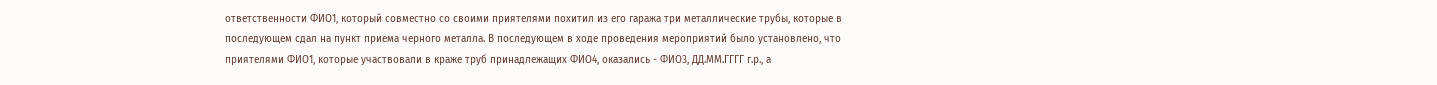ответственности ФИО1, который совместно со своими приятелями похитил из его гаража три металлические трубы, которые в последующем сдал на пункт приема черного металла. В последующем в ходе проведения мероприятий было установлено, что приятелями ФИО1, которые участвовали в краже труб принадлежащих ФИО4, оказались - ФИО3, ДД.ММ.ГГГГ г.р., а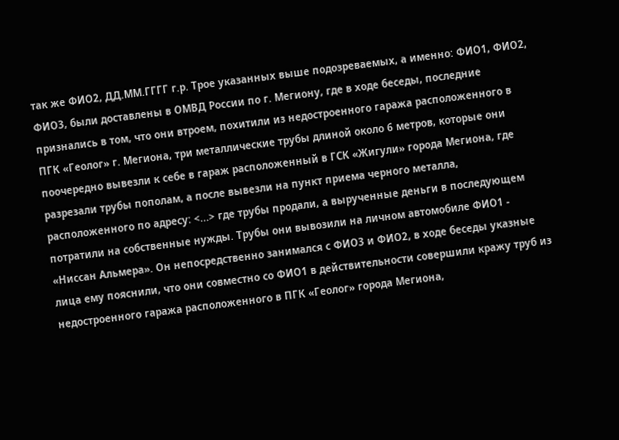так же ФИО2, ДД.ММ.ГГГГ г.р. Трое указанных выше подозреваемых, а именно: ФИО1, ФИО2, ФИО3, были доставлены в ОМВД России по г. Мегиону, где в ходе беседы, последние признались в том, что они втроем, похитили из недостроенного гаража расположенного в ПГК «Геолог» г. Мегиона, три металлические трубы длиной около 6 метров, которые они поочередно вывезли к себе в гараж расположенный в ГСК «Жигули» города Мегиона, где разрезали трубы пополам, а после вывезли на пункт приема черного металла, расположенного по адресу: <...> где трубы продали, а вырученные деньги в последующем потратили на собственные нужды. Трубы они вывозили на личном автомобиле ФИО1 - «Ниссан Альмера». Он непосредственно занимался с ФИО3 и ФИО2, в ходе беседы указные лица ему пояснили, что они совместно со ФИО1 в действительности совершили кражу труб из недостроенного гаража расположенного в ПГК «Геолог» города Мегиона,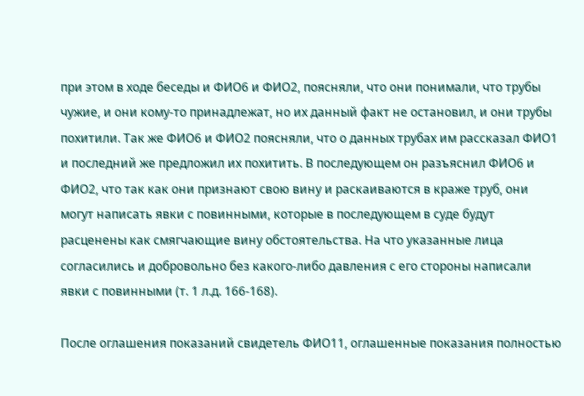при этом в ходе беседы и ФИО6 и ФИО2, поясняли, что они понимали, что трубы чужие, и они кому-то принадлежат, но их данный факт не остановил, и они трубы похитили. Так же ФИО6 и ФИО2 поясняли, что о данных трубах им рассказал ФИО1 и последний же предложил их похитить. В последующем он разъяснил ФИО6 и ФИО2, что так как они признают свою вину и раскаиваются в краже труб, они могут написать явки с повинными, которые в последующем в суде будут расценены как смягчающие вину обстоятельства. На что указанные лица согласились и добровольно без какого-либо давления с его стороны написали явки с повинными (т. 1 л.д. 166-168).

После оглашения показаний свидетель ФИО11, оглашенные показания полностью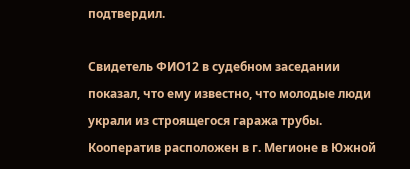подтвердил.

Свидетель ФИО12 в судебном заседании показал, что ему известно, что молодые люди украли из строящегося гаража трубы. Кооператив расположен в г. Мегионе в Южной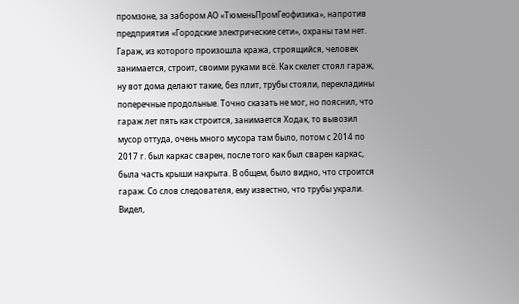промзоне, за забором АО «ТюменьПромГеофизика», напротив предприятия «Городские электрические сети», охраны там нет. Гараж, из которого произошла кража, строящийся, человек занимается, строит, своими руками всё. Как скелет стоял гараж, ну вот дома делают такие, без плит, трубы стояли, перекладины поперечные продольные. Точно сказать не мог, но пояснил, что гараж лет пять как строится, занимается Ходак, то вывозил мусор оттуда, очень много мусора там было, потом с 2014 по 2017 г. был каркас сварен, после того как был сварен каркас, была часть крыши накрыта. В общем, было видно, что строится гараж. Со слов следователя, ему известно, что трубы украли. Видел,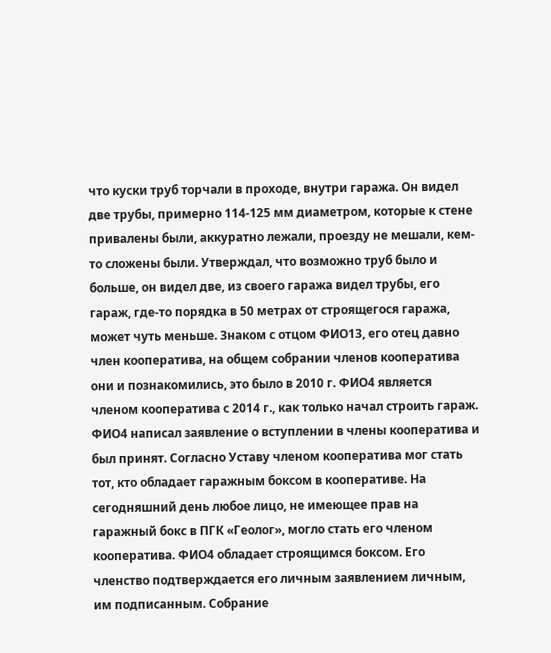что куски труб торчали в проходе, внутри гаража. Он видел две трубы, примерно 114-125 мм диаметром, которые к стене привалены были, аккуратно лежали, проезду не мешали, кем-то сложены были. Утверждал, что возможно труб было и больше, он видел две, из своего гаража видел трубы, его гараж, где-то порядка в 50 метрах от строящегося гаража, может чуть меньше. Знаком с отцом ФИО13, его отец давно член кооператива, на общем собрании членов кооператива они и познакомились, это было в 2010 г. ФИО4 является членом кооператива с 2014 г., как только начал строить гараж. ФИО4 написал заявление о вступлении в члены кооператива и был принят. Согласно Уставу членом кооператива мог стать тот, кто обладает гаражным боксом в кооперативе. На сегодняшний день любое лицо, не имеющее прав на гаражный бокс в ПГК «Геолог», могло стать его членом кооператива. ФИО4 обладает строящимся боксом. Его членство подтверждается его личным заявлением личным, им подписанным. Собрание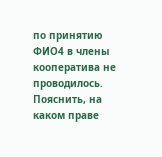по принятию ФИО4 в члены кооператива не проводилось. Пояснить, на каком праве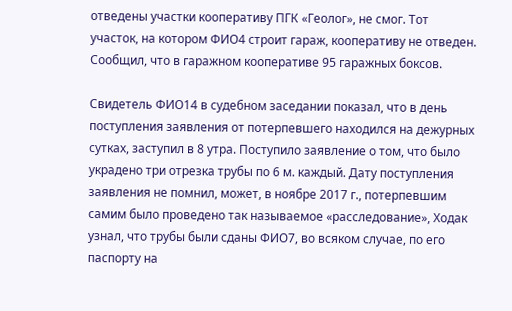отведены участки кооперативу ПГК «Геолог», не смог. Тот участок, на котором ФИО4 строит гараж, кооперативу не отведен. Сообщил, что в гаражном кооперативе 95 гаражных боксов.

Свидетель ФИО14 в судебном заседании показал, что в день поступления заявления от потерпевшего находился на дежурных сутках, заступил в 8 утра. Поступило заявление о том, что было украдено три отрезка трубы по 6 м. каждый. Дату поступления заявления не помнил, может, в ноябре 2017 г., потерпевшим самим было проведено так называемое «расследование», Ходак узнал, что трубы были сданы ФИО7, во всяком случае, по его паспорту на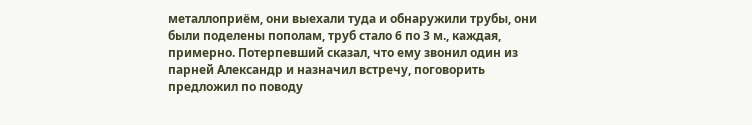металлоприём, они выехали туда и обнаружили трубы, они были поделены пополам, труб стало 6 по 3 м., каждая, примерно. Потерпевший сказал, что ему звонил один из парней Александр и назначил встречу, поговорить предложил по поводу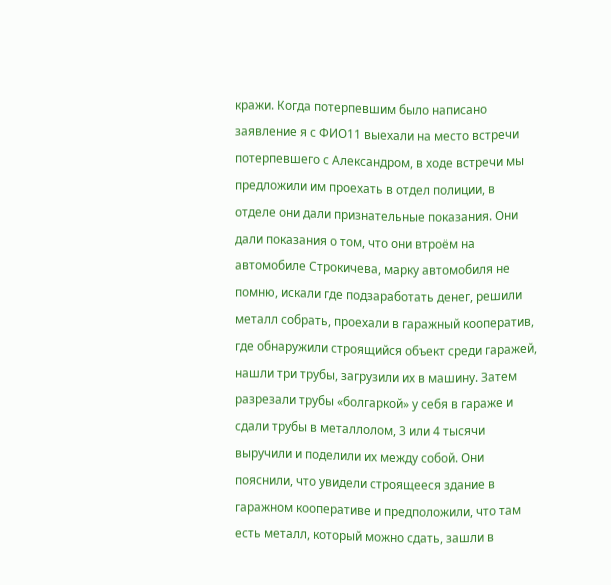кражи. Когда потерпевшим было написано заявление я с ФИО11 выехали на место встречи потерпевшего с Александром, в ходе встречи мы предложили им проехать в отдел полиции, в отделе они дали признательные показания. Они дали показания о том, что они втроём на автомобиле Строкичева, марку автомобиля не помню, искали где подзаработать денег, решили металл собрать, проехали в гаражный кооператив, где обнаружили строящийся объект среди гаражей, нашли три трубы, загрузили их в машину. Затем разрезали трубы «болгаркой» у себя в гараже и сдали трубы в металлолом, 3 или 4 тысячи выручили и поделили их между собой. Они пояснили, что увидели строящееся здание в гаражном кооперативе и предположили, что там есть металл, который можно сдать, зашли в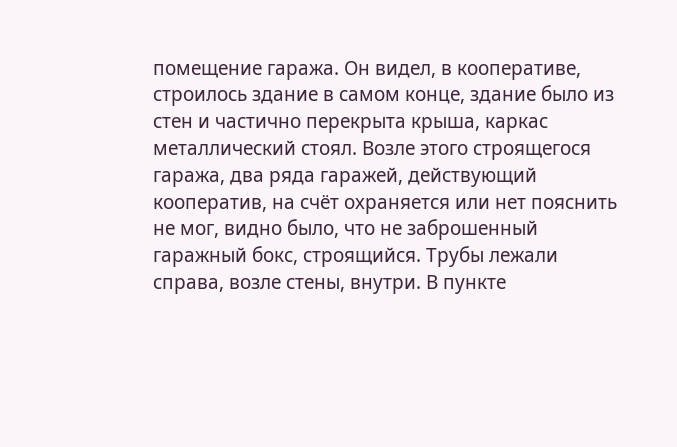помещение гаража. Он видел, в кооперативе, строилось здание в самом конце, здание было из стен и частично перекрыта крыша, каркас металлический стоял. Возле этого строящегося гаража, два ряда гаражей, действующий кооператив, на счёт охраняется или нет пояснить не мог, видно было, что не заброшенный гаражный бокс, строящийся. Трубы лежали справа, возле стены, внутри. В пункте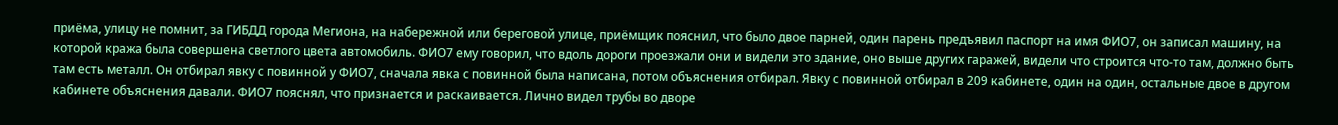приёма, улицу не помнит, за ГИБДД города Мегиона, на набережной или береговой улице, приёмщик пояснил, что было двое парней, один парень предъявил паспорт на имя ФИО7, он записал машину, на которой кража была совершена светлого цвета автомобиль. ФИО7 ему говорил, что вдоль дороги проезжали они и видели это здание, оно выше других гаражей, видели что строится что-то там, должно быть там есть металл. Он отбирал явку с повинной у ФИО7, сначала явка с повинной была написана, потом объяснения отбирал. Явку с повинной отбирал в 209 кабинете, один на один, остальные двое в другом кабинете объяснения давали. ФИО7 пояснял, что признается и раскаивается. Лично видел трубы во дворе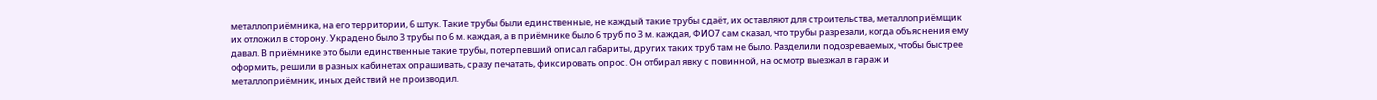металлоприёмника, на его территории, 6 штук. Такие трубы были единственные, не каждый такие трубы сдаёт, их оставляют для строительства, металлоприёмщик их отложил в сторону. Украдено было 3 трубы по 6 м. каждая, а в приёмнике было 6 труб по 3 м. каждая, ФИО7 сам сказал, что трубы разрезали, когда объяснения ему давал. В приёмнике это были единственные такие трубы, потерпевший описал габариты, других таких труб там не было. Разделили подозреваемых, чтобы быстрее оформить, решили в разных кабинетах опрашивать, сразу печатать, фиксировать опрос. Он отбирал явку с повинной, на осмотр выезжал в гараж и металлоприёмник, иных действий не производил.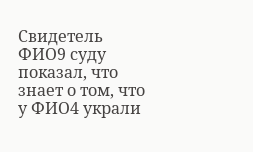Свидетель ФИО9 суду показал, что знает о том, что у ФИО4 украли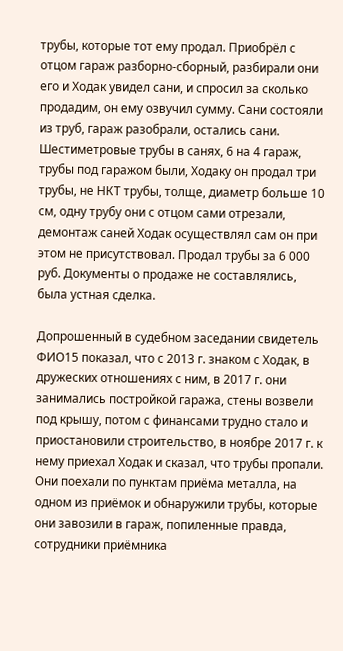трубы, которые тот ему продал. Приобрёл с отцом гараж разборно-сборный, разбирали они его и Ходак увидел сани, и спросил за сколько продадим, он ему озвучил сумму. Сани состояли из труб, гараж разобрали, остались сани. Шестиметровые трубы в санях, 6 на 4 гараж, трубы под гаражом были, Ходаку он продал три трубы, не НКТ трубы, толще, диаметр больше 10 см, одну трубу они с отцом сами отрезали, демонтаж саней Ходак осуществлял сам он при этом не присутствовал. Продал трубы за 6 000 руб. Документы о продаже не составлялись, была устная сделка.

Допрошенный в судебном заседании свидетель ФИО15 показал, что с 2013 г. знаком с Ходак, в дружеских отношениях с ним, в 2017 г. они занимались постройкой гаража, стены возвели под крышу, потом с финансами трудно стало и приостановили строительство, в ноябре 2017 г. к нему приехал Ходак и сказал, что трубы пропали. Они поехали по пунктам приёма металла, на одном из приёмок и обнаружили трубы, которые они завозили в гараж, попиленные правда, сотрудники приёмника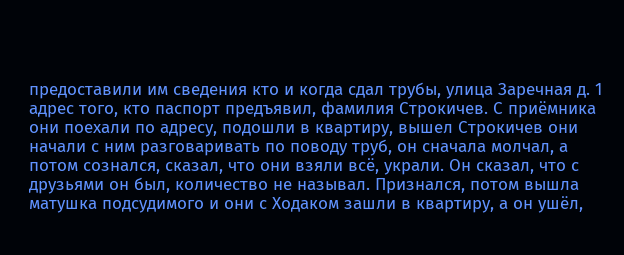предоставили им сведения кто и когда сдал трубы, улица Заречная д. 1 адрес того, кто паспорт предъявил, фамилия Строкичев. С приёмника они поехали по адресу, подошли в квартиру, вышел Строкичев они начали с ним разговаривать по поводу труб, он сначала молчал, а потом сознался, сказал, что они взяли всё, украли. Он сказал, что с друзьями он был, количество не называл. Признался, потом вышла матушка подсудимого и они с Ходаком зашли в квартиру, а он ушёл,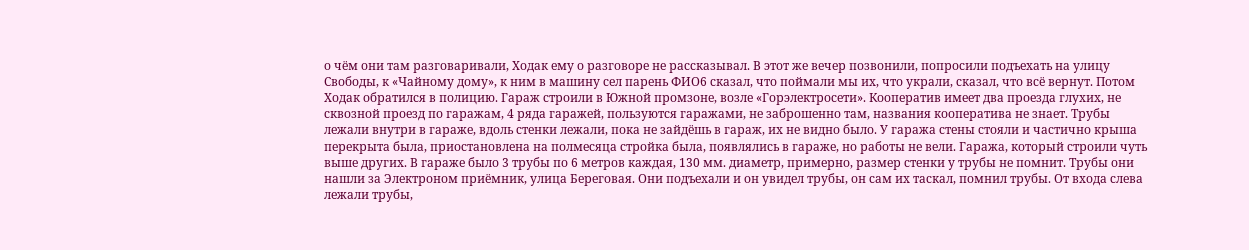о чём они там разговаривали, Ходак ему о разговоре не рассказывал. В этот же вечер позвонили, попросили подъехать на улицу Свободы, к «Чайному дому», к ним в машину сел парень ФИО6 сказал, что поймали мы их, что украли, сказал, что всё вернут. Потом Ходак обратился в полицию. Гараж строили в Южной промзоне, возле «Горэлектросети». Кооператив имеет два проезда глухих, не сквозной проезд по гаражам, 4 ряда гаражей, пользуются гаражами, не заброшенно там, названия кооператива не знает. Трубы лежали внутри в гараже, вдоль стенки лежали, пока не зайдёшь в гараж, их не видно было. У гаража стены стояли и частично крыша перекрыта была, приостановлена на полмесяца стройка была, появлялись в гараже, но работы не вели. Гаража, который строили чуть выше других. В гараже было 3 трубы по 6 метров каждая, 130 мм. диаметр, примерно, размер стенки у трубы не помнит. Трубы они нашли за Электроном приёмник, улица Береговая. Они подъехали и он увидел трубы, он сам их таскал, помнил трубы. От входа слева лежали трубы,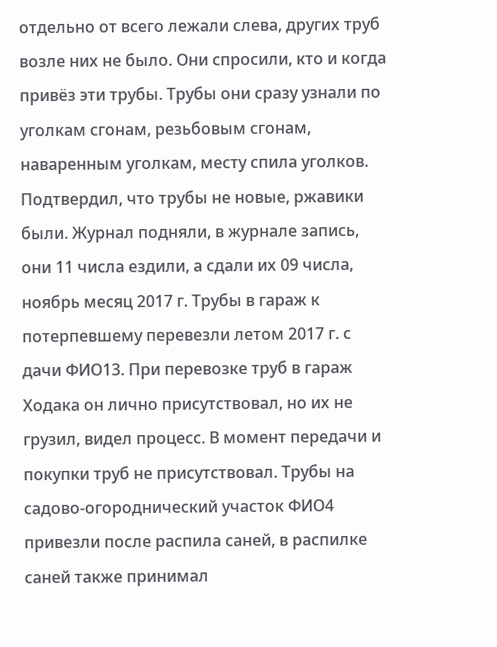отдельно от всего лежали слева, других труб возле них не было. Они спросили, кто и когда привёз эти трубы. Трубы они сразу узнали по уголкам сгонам, резьбовым сгонам, наваренным уголкам, месту спила уголков. Подтвердил, что трубы не новые, ржавики были. Журнал подняли, в журнале запись, они 11 числа ездили, а сдали их 09 числа, ноябрь месяц 2017 г. Трубы в гараж к потерпевшему перевезли летом 2017 г. с дачи ФИО13. При перевозке труб в гараж Ходака он лично присутствовал, но их не грузил, видел процесс. В момент передачи и покупки труб не присутствовал. Трубы на садово-огороднический участок ФИО4 привезли после распила саней, в распилке саней также принимал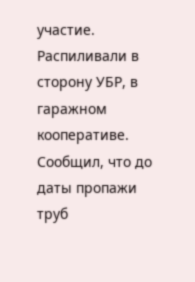участие. Распиливали в сторону УБР, в гаражном кооперативе. Сообщил, что до даты пропажи труб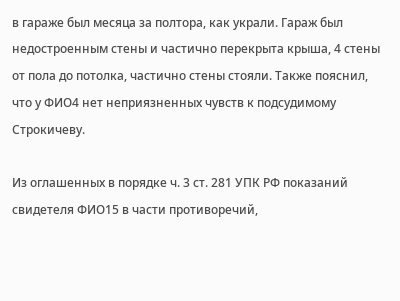в гараже был месяца за полтора, как украли. Гараж был недостроенным стены и частично перекрыта крыша, 4 стены от пола до потолка, частично стены стояли. Также пояснил, что у ФИО4 нет неприязненных чувств к подсудимому Строкичеву.

Из оглашенных в порядке ч. 3 ст. 281 УПК РФ показаний свидетеля ФИО15 в части противоречий,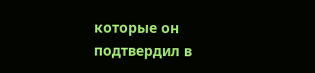которые он подтвердил в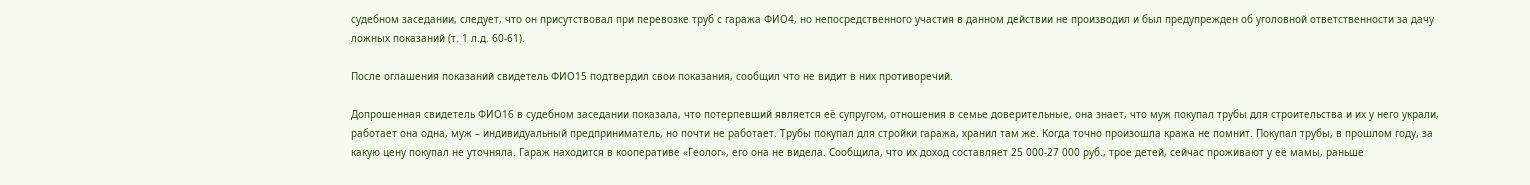судебном заседании, следует, что он присутствовал при перевозке труб с гаража ФИО4, но непосредственного участия в данном действии не производил и был предупрежден об уголовной ответственности за дачу ложных показаний (т. 1 л.д. 60-61).

После оглашения показаний свидетель ФИО15 подтвердил свои показания, сообщил что не видит в них противоречий.

Допрошенная свидетель ФИО16 в судебном заседании показала, что потерпевший является её супругом, отношения в семье доверительные, она знает, что муж покупал трубы для строительства и их у него украли, работает она одна, муж – индивидуальный предприниматель, но почти не работает. Трубы покупал для стройки гаража, хранил там же. Когда точно произошла кража не помнит. Покупал трубы, в прошлом году, за какую цену покупал не уточняла. Гараж находится в кооперативе «Геолог», его она не видела. Сообщила, что их доход составляет 25 000-27 000 руб., трое детей, сейчас проживают у её мамы, раньше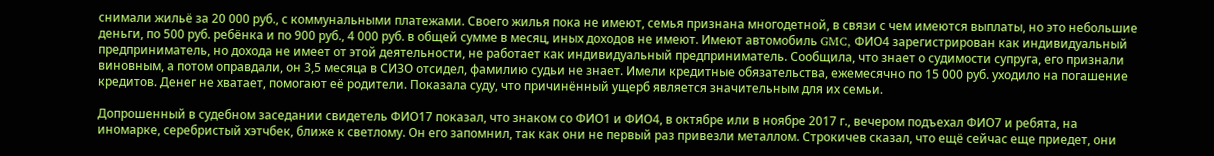снимали жильё за 20 000 руб., с коммунальными платежами. Своего жилья пока не имеют, семья признана многодетной, в связи с чем имеются выплаты, но это небольшие деньги, по 500 руб. ребёнка и по 900 руб., 4 000 руб. в общей сумме в месяц, иных доходов не имеют. Имеют автомобиль GMC, ФИО4 зарегистрирован как индивидуальный предприниматель, но дохода не имеет от этой деятельности, не работает как индивидуальный предприниматель. Сообщила, что знает о судимости супруга, его признали виновным, а потом оправдали, он 3,5 месяца в СИЗО отсидел, фамилию судьи не знает. Имели кредитные обязательства, ежемесячно по 15 000 руб. уходило на погашение кредитов. Денег не хватает, помогают её родители. Показала суду, что причинённый ущерб является значительным для их семьи.

Допрошенный в судебном заседании свидетель ФИО17 показал, что знаком со ФИО1 и ФИО4, в октябре или в ноябре 2017 г., вечером подъехал ФИО7 и ребята, на иномарке, серебристый хэтчбек, ближе к светлому. Он его запомнил, так как они не первый раз привезли металлом. Строкичев сказал, что ещё сейчас еще приедет, они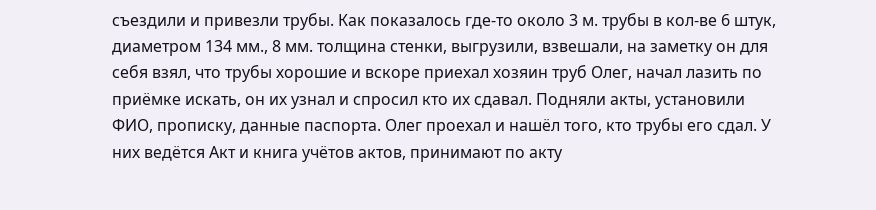съездили и привезли трубы. Как показалось где-то около 3 м. трубы в кол-ве 6 штук, диаметром 134 мм., 8 мм. толщина стенки, выгрузили, взвешали, на заметку он для себя взял, что трубы хорошие и вскоре приехал хозяин труб Олег, начал лазить по приёмке искать, он их узнал и спросил кто их сдавал. Подняли акты, установили ФИО, прописку, данные паспорта. Олег проехал и нашёл того, кто трубы его сдал. У них ведётся Акт и книга учётов актов, принимают по акту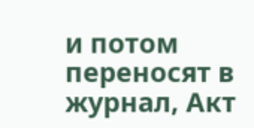и потом переносят в журнал, Акт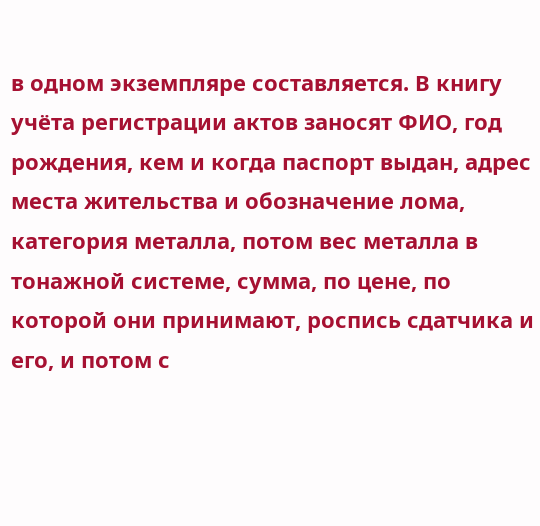в одном экземпляре составляется. В книгу учёта регистрации актов заносят ФИО, год рождения, кем и когда паспорт выдан, адрес места жительства и обозначение лома, категория металла, потом вес металла в тонажной системе, сумма, по цене, по которой они принимают, роспись сдатчика и его, и потом с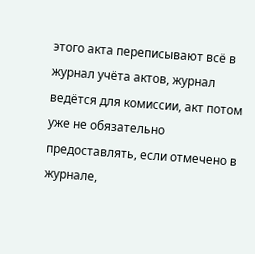этого акта переписывают всё в журнал учёта актов, журнал ведётся для комиссии, акт потом уже не обязательно предоставлять, если отмечено в журнале,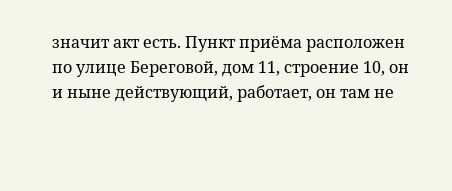значит акт есть. Пункт приёма расположен по улице Береговой, дом 11, строение 10, он и ныне действующий, работает, он там не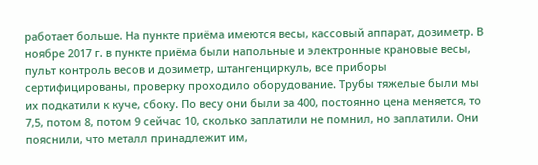работает больше. На пункте приёма имеются весы, кассовый аппарат, дозиметр. В ноябре 2017 г. в пункте приёма были напольные и электронные крановые весы, пульт контроль весов и дозиметр, штангенциркуль, все приборы сертифицированы, проверку проходило оборудование. Трубы тяжелые были мы их подкатили к куче, сбоку. По весу они были за 400, постоянно цена меняется, то 7,5, потом 8, потом 9 сейчас 10, сколько заплатили не помнил, но заплатили. Они пояснили, что металл принадлежит им,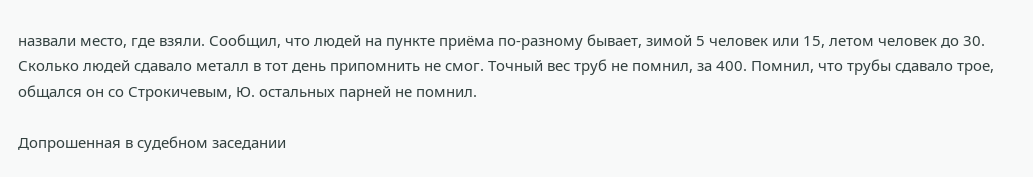назвали место, где взяли. Сообщил, что людей на пункте приёма по-разному бывает, зимой 5 человек или 15, летом человек до 30. Сколько людей сдавало металл в тот день припомнить не смог. Точный вес труб не помнил, за 400. Помнил, что трубы сдавало трое, общался он со Строкичевым, Ю. остальных парней не помнил.

Допрошенная в судебном заседании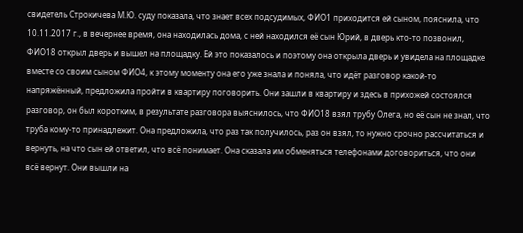свидетель Строкичева М.Ю. суду показала, что знает всех подсудимых, ФИО1 приходится ей сыном, пояснила, что 10.11.2017 г., в вечернее время, она находилась дома, с ней находился её сын Юрий, в дверь кто-то позвонил, ФИО18 открыл дверь и вышел на площадку. Ей это показалось и поэтому она открыла дверь и увидела на площадке вместе со своим сыном ФИО4, к этому моменту она его уже знала и поняла, что идёт разговор какой-то напряжённый, предложила пройти в квартиру поговорить. Они зашли в квартиру и здесь в прихожей состоялся разговор, он был коротким, в результате разговора выяснилось, что ФИО18 взял трубу Олега, но её сын не знал, что труба кому-то принадлежит. Она предложила, что раз так получилось, раз он взял, то нужно срочно рассчитаться и вернуть, на что сын ей ответил, что всё понимает. Она сказала им обменяться телефонами договориться, что они всё вернут. Они вышли на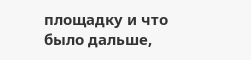площадку и что было дальше,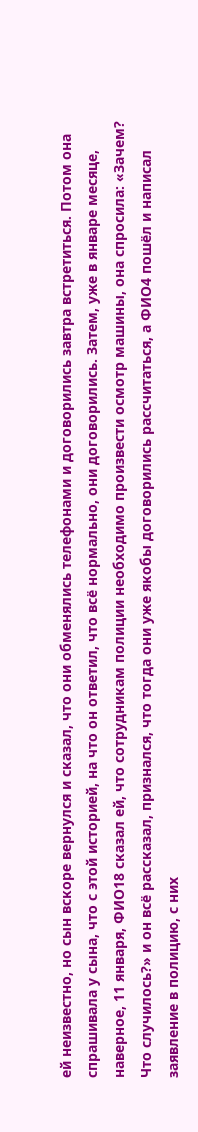ей неизвестно, но сын вскоре вернулся и сказал, что они обменялись телефонами и договорились завтра встретиться. Потом она спрашивала у сына, что с этой историей, на что он ответил, что всё нормально, они договорились. Затем, уже в январе месяце, наверное, 11 января, ФИО18 сказал ей, что сотрудникам полиции необходимо произвести осмотр машины, она спросила: «Зачем? Что случилось?» и он всё рассказал, признался, что тогда они уже якобы договорились рассчитаться, а ФИО4 пошёл и написал заявление в полицию, с них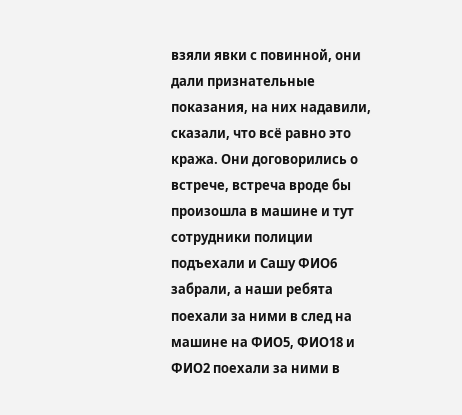взяли явки с повинной, они дали признательные показания, на них надавили, сказали, что всё равно это кража. Они договорились о встрече, встреча вроде бы произошла в машине и тут сотрудники полиции подъехали и Сашу ФИО6 забрали, а наши ребята поехали за ними в след на машине на ФИО5, ФИО18 и ФИО2 поехали за ними в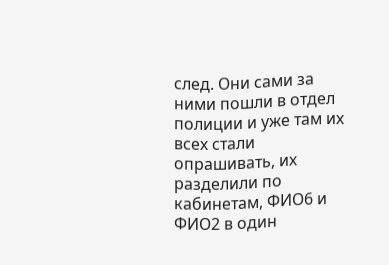след. Они сами за ними пошли в отдел полиции и уже там их всех стали опрашивать, их разделили по кабинетам, ФИО6 и ФИО2 в один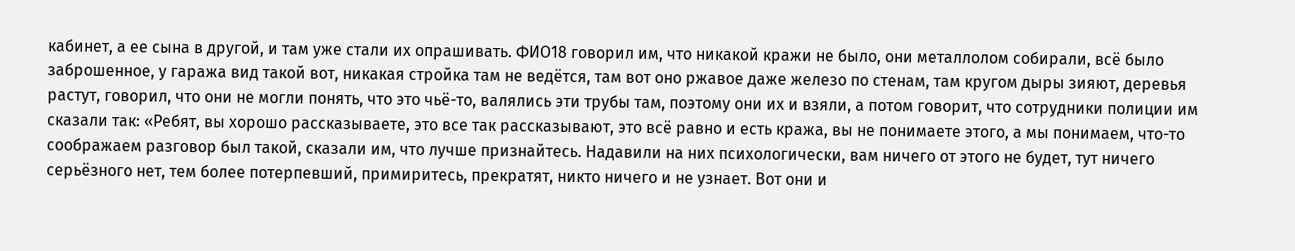кабинет, а ее сына в другой, и там уже стали их опрашивать. ФИО18 говорил им, что никакой кражи не было, они металлолом собирали, всё было заброшенное, у гаража вид такой вот, никакая стройка там не ведётся, там вот оно ржавое даже железо по стенам, там кругом дыры зияют, деревья растут, говорил, что они не могли понять, что это чьё-то, валялись эти трубы там, поэтому они их и взяли, а потом говорит, что сотрудники полиции им сказали так: «Ребят, вы хорошо рассказываете, это все так рассказывают, это всё равно и есть кража, вы не понимаете этого, а мы понимаем, что-то соображаем разговор был такой, сказали им, что лучше признайтесь. Надавили на них психологически, вам ничего от этого не будет, тут ничего серьёзного нет, тем более потерпевший, примиритесь, прекратят, никто ничего и не узнает. Вот они и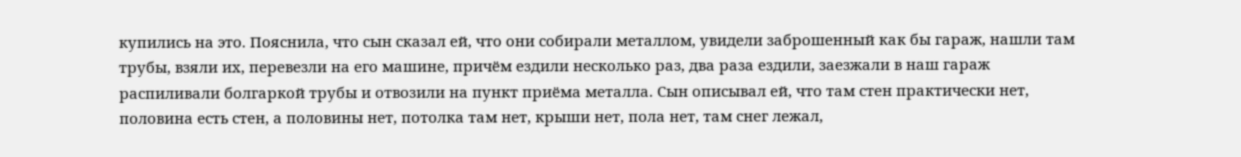купились на это. Пояснила, что сын сказал ей, что они собирали металлом, увидели заброшенный как бы гараж, нашли там трубы, взяли их, перевезли на его машине, причём ездили несколько раз, два раза ездили, заезжали в наш гараж распиливали болгаркой трубы и отвозили на пункт приёма металла. Сын описывал ей, что там стен практически нет, половина есть стен, а половины нет, потолка там нет, крыши нет, пола нет, там снег лежал,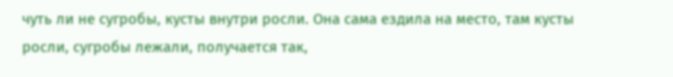чуть ли не сугробы, кусты внутри росли. Она сама ездила на место, там кусты росли, сугробы лежали, получается так,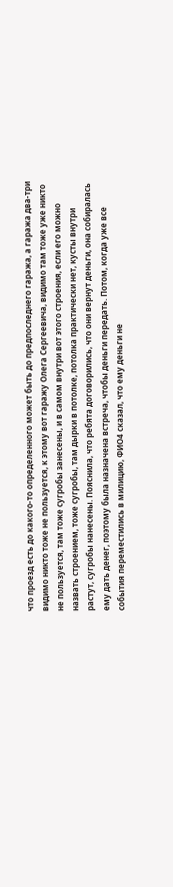что проезд есть до какого-то определенного может быть до предпоследнего гаража, а гаража два-три видимо никто тоже не пользуется, к этому вот гаражу Олега Сергеевича, видимо там тоже уже никто не пользуется, там тоже сугробы занесены, и в самом внутри вот этого строения, если его можно назвать строением, тоже сугробы, там дырки в потолке, потолка практически нет, кусты внутри растут, сугробы нанесены. Пояснила, что ребята договорились, что они вернут деньги, она собиралась ему дать денег, поэтому была назначена встреча, чтобы деньги передать. Потом, когда уже все события переместились в милицию, ФИО4 сказал, что ему деньги не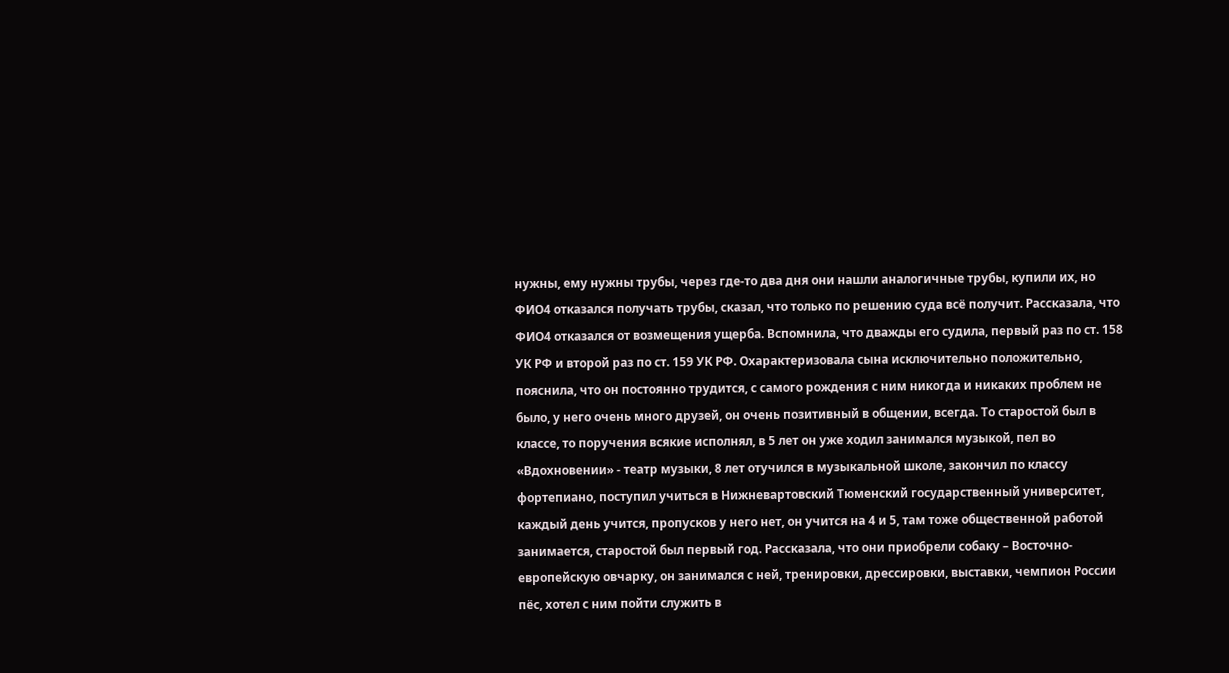нужны, ему нужны трубы, через где-то два дня они нашли аналогичные трубы, купили их, но ФИО4 отказался получать трубы, сказал, что только по решению суда всё получит. Рассказала, что ФИО4 отказался от возмещения ущерба. Вспомнила, что дважды его судила, первый раз по ст. 158 УК РФ и второй раз по ст. 159 УК РФ. Охарактеризовала сына исключительно положительно, пояснила, что он постоянно трудится, с самого рождения с ним никогда и никаких проблем не было, у него очень много друзей, он очень позитивный в общении, всегда. То старостой был в классе, то поручения всякие исполнял, в 5 лет он уже ходил занимался музыкой, пел во «Вдохновении» - театр музыки, 8 лет отучился в музыкальной школе, закончил по классу фортепиано, поступил учиться в Нижневартовский Тюменский государственный университет, каждый день учится, пропусков у него нет, он учится на 4 и 5, там тоже общественной работой занимается, старостой был первый год. Рассказала, что они приобрели собаку – Восточно-европейскую овчарку, он занимался с ней, тренировки, дрессировки, выставки, чемпион России пёс, хотел с ним пойти служить в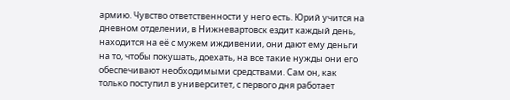армию. Чувство ответственности у него есть. Юрий учится на дневном отделении, в Нижневартовск ездит каждый день, находится на её с мужем иждивении, они дают ему деньги на то, чтобы покушать, доехать, на все такие нужды они его обеспечивают необходимыми средствами. Сам он, как только поступил в университет, с первого дня работает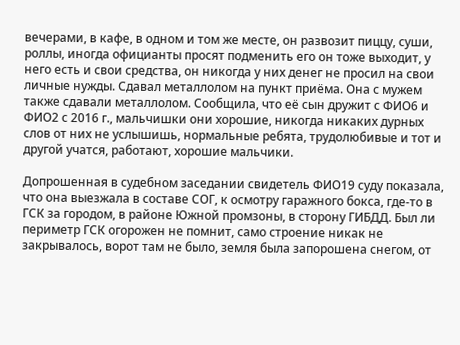вечерами, в кафе, в одном и том же месте, он развозит пиццу, суши, роллы, иногда официанты просят подменить его он тоже выходит, у него есть и свои средства, он никогда у них денег не просил на свои личные нужды. Сдавал металлолом на пункт приёма. Она с мужем также сдавали металлолом. Сообщила, что её сын дружит с ФИО6 и ФИО2 с 2016 г., мальчишки они хорошие, никогда никаких дурных слов от них не услышишь, нормальные ребята, трудолюбивые и тот и другой учатся, работают, хорошие мальчики.

Допрошенная в судебном заседании свидетель ФИО19 суду показала, что она выезжала в составе СОГ, к осмотру гаражного бокса, где-то в ГСК за городом, в районе Южной промзоны, в сторону ГИБДД. Был ли периметр ГСК огорожен не помнит, само строение никак не закрывалось, ворот там не было, земля была запорошена снегом, от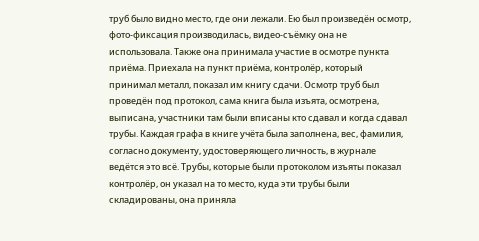труб было видно место, где они лежали. Ею был произведён осмотр, фото-фиксация производилась, видео-съёмку она не использовала. Также она принимала участие в осмотре пункта приёма. Приехала на пункт приёма, контролёр, который принимал металл, показал им книгу сдачи. Осмотр труб был проведён под протокол, сама книга была изъята, осмотрена, выписана, участники там были вписаны кто сдавал и когда сдавал трубы. Каждая графа в книге учёта была заполнена, вес, фамилия, согласно документу, удостоверяющего личность, в журнале ведётся это всё. Трубы, которые были протоколом изъяты показал контролёр, он указал на то место, куда эти трубы были складированы, она приняла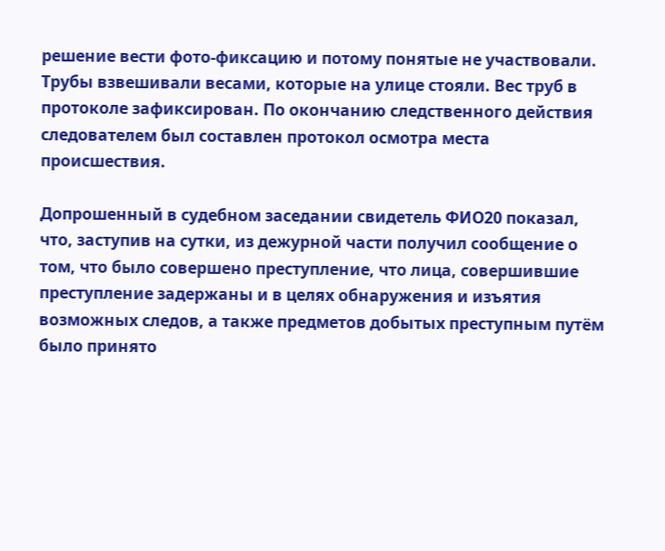решение вести фото-фиксацию и потому понятые не участвовали. Трубы взвешивали весами, которые на улице стояли. Вес труб в протоколе зафиксирован. По окончанию следственного действия следователем был составлен протокол осмотра места происшествия.

Допрошенный в судебном заседании свидетель ФИО20 показал, что, заступив на сутки, из дежурной части получил сообщение о том, что было совершено преступление, что лица, совершившие преступление задержаны и в целях обнаружения и изъятия возможных следов, а также предметов добытых преступным путём было принято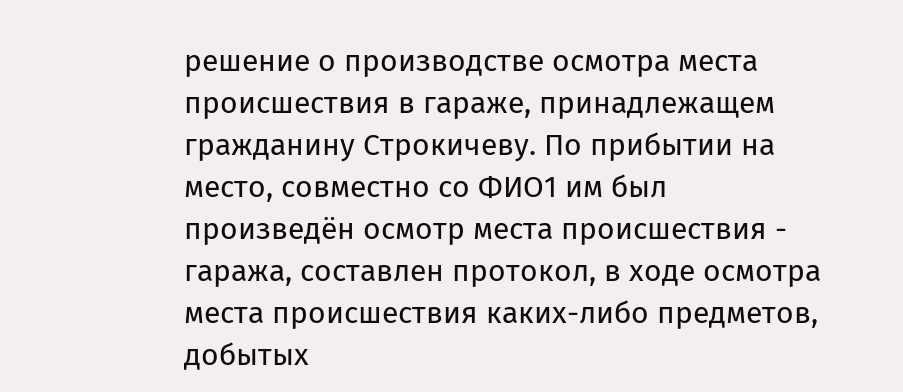решение о производстве осмотра места происшествия в гараже, принадлежащем гражданину Строкичеву. По прибытии на место, совместно со ФИО1 им был произведён осмотр места происшествия - гаража, составлен протокол, в ходе осмотра места происшествия каких-либо предметов, добытых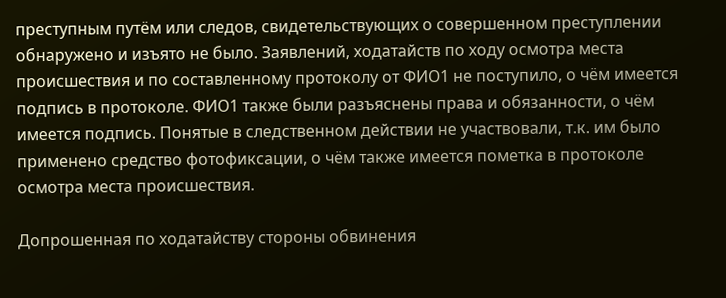преступным путём или следов, свидетельствующих о совершенном преступлении обнаружено и изъято не было. Заявлений, ходатайств по ходу осмотра места происшествия и по составленному протоколу от ФИО1 не поступило, о чём имеется подпись в протоколе. ФИО1 также были разъяснены права и обязанности, о чём имеется подпись. Понятые в следственном действии не участвовали, т.к. им было применено средство фотофиксации, о чём также имеется пометка в протоколе осмотра места происшествия.

Допрошенная по ходатайству стороны обвинения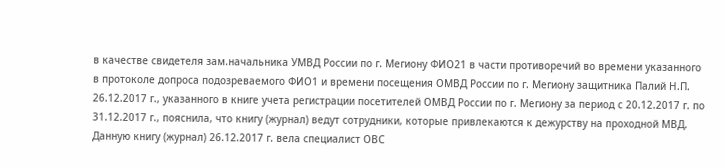в качестве свидетеля зам.начальника УМВД России по г. Мегиону ФИО21 в части противоречий во времени указанного в протоколе допроса подозреваемого ФИО1 и времени посещения ОМВД России по г. Мегиону защитника Палий Н.П. 26.12.2017 г., указанного в книге учета регистрации посетителей ОМВД России по г. Мегиону за период с 20.12.2017 г. по 31.12.2017 г., пояснила, что книгу (журнал) ведут сотрудники, которые привлекаются к дежурству на проходной МВД. Данную книгу (журнал) 26.12.2017 г. вела специалист ОВС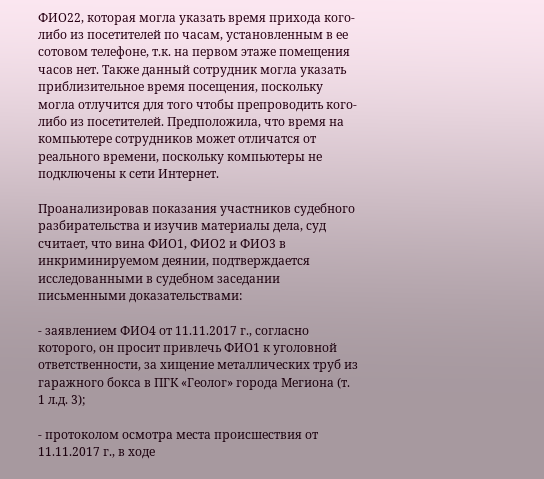ФИО22, которая могла указать время прихода кого-либо из посетителей по часам, установленным в ее сотовом телефоне, т.к. на первом этаже помещения часов нет. Также данный сотрудник могла указать приблизительное время посещения, поскольку могла отлучится для того чтобы препроводить кого-либо из посетителей. Предположила, что время на компьютере сотрудников может отличатся от реального времени, поскольку компьютеры не подключены к сети Интернет.

Проанализировав показания участников судебного разбирательства и изучив материалы дела, суд считает, что вина ФИО1, ФИО2 и ФИО3 в инкриминируемом деянии, подтверждается исследованными в судебном заседании письменными доказательствами:

- заявлением ФИО4 от 11.11.2017 г., согласно которого, он просит привлечь ФИО1 к уголовной ответственности, за хищение металлических труб из гаражного бокса в ПГК «Геолог» города Мегиона (т. 1 л.д. 3);

- протоколом осмотра места происшествия от 11.11.2017 г., в ходе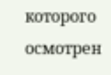которого осмотрен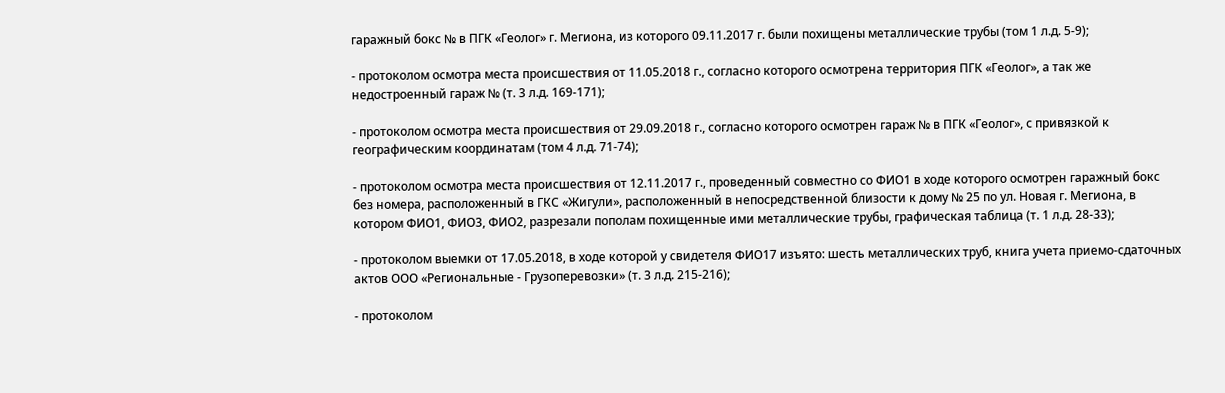гаражный бокс № в ПГК «Геолог» г. Мегиона, из которого 09.11.2017 г. были похищены металлические трубы (том 1 л.д. 5-9);

- протоколом осмотра места происшествия от 11.05.2018 г., согласно которого осмотрена территория ПГК «Геолог», а так же недостроенный гараж № (т. 3 л.д. 169-171);

- протоколом осмотра места происшествия от 29.09.2018 г., согласно которого осмотрен гараж № в ПГК «Геолог», с привязкой к географическим координатам (том 4 л.д. 71-74);

- протоколом осмотра места происшествия от 12.11.2017 г., проведенный совместно со ФИО1 в ходе которого осмотрен гаражный бокс без номера, расположенный в ГКС «Жигули», расположенный в непосредственной близости к дому № 25 по ул. Новая г. Мегиона, в котором ФИО1, ФИО3, ФИО2, разрезали пополам похищенные ими металлические трубы, графическая таблица (т. 1 л.д. 28-33);

- протоколом выемки от 17.05.2018, в ходе которой у свидетеля ФИО17 изъято: шесть металлических труб, книга учета приемо-сдаточных актов ООО «Региональные - Грузоперевозки» (т. 3 л.д. 215-216);

- протоколом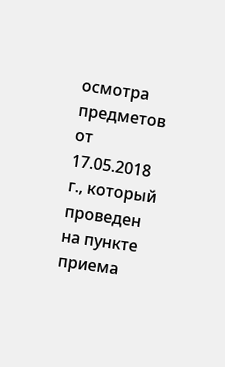осмотра предметов от 17.05.2018 г., который проведен на пункте приема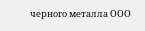черного металла ООО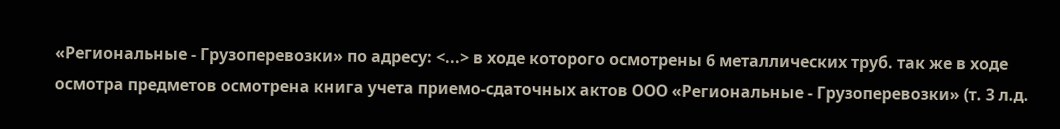«Региональные - Грузоперевозки» по адресу: <...> в ходе которого осмотрены 6 металлических труб. так же в ходе осмотра предметов осмотрена книга учета приемо-сдаточных актов ООО «Региональные - Грузоперевозки» (т. 3 л.д.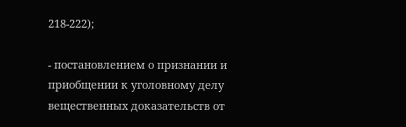218-222);

- постановлением о признании и приобщении к уголовному делу вещественных доказательств от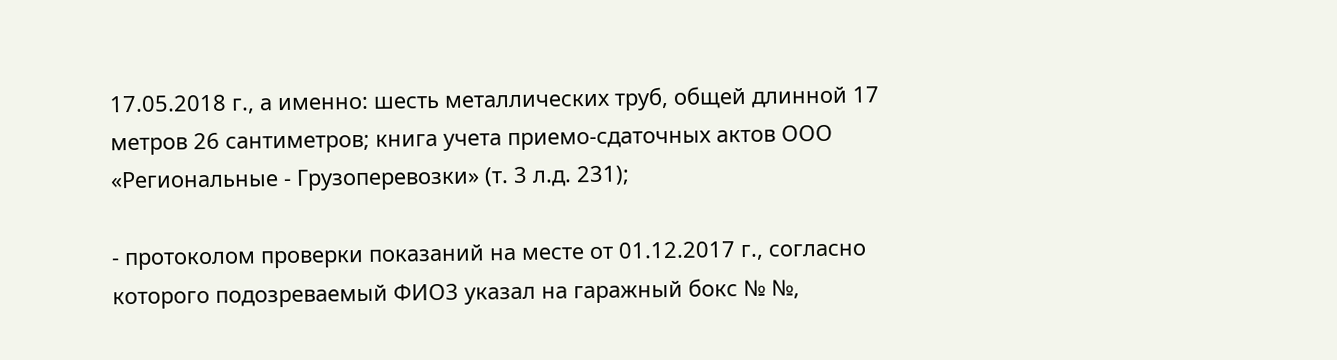17.05.2018 г., а именно: шесть металлических труб, общей длинной 17 метров 26 сантиметров; книга учета приемо-сдаточных актов ООО «Региональные - Грузоперевозки» (т. 3 л.д. 231);

- протоколом проверки показаний на месте от 01.12.2017 г., согласно которого подозреваемый ФИО3 указал на гаражный бокс № №,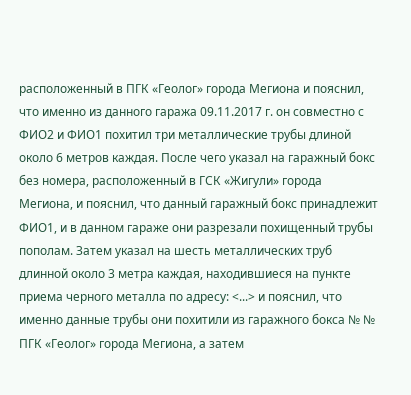расположенный в ПГК «Геолог» города Мегиона и пояснил, что именно из данного гаража 09.11.2017 г. он совместно с ФИО2 и ФИО1 похитил три металлические трубы длиной около 6 метров каждая. После чего указал на гаражный бокс без номера, расположенный в ГСК «Жигули» города Мегиона, и пояснил, что данный гаражный бокс принадлежит ФИО1, и в данном гараже они разрезали похищенный трубы пополам. Затем указал на шесть металлических труб длинной около 3 метра каждая, находившиеся на пункте приема черного металла по адресу: <...> и пояснил, что именно данные трубы они похитили из гаражного бокса № № ПГК «Геолог» города Мегиона, а затем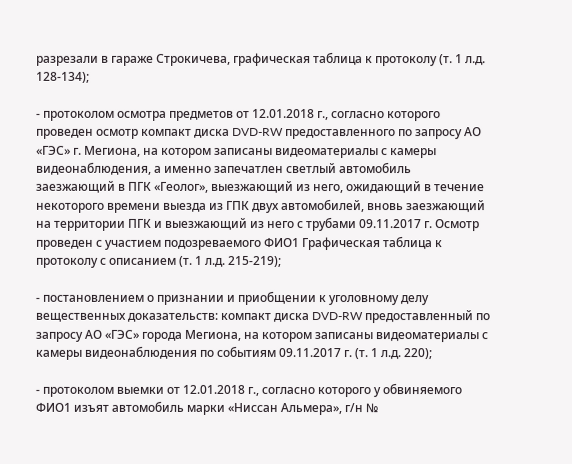разрезали в гараже Строкичева, графическая таблица к протоколу (т. 1 л.д. 128-134);

- протоколом осмотра предметов от 12.01.2018 г., согласно которого проведен осмотр компакт диска DVD-RW предоставленного по запросу АО «ГЭС» г. Мегиона, на котором записаны видеоматериалы с камеры видеонаблюдения, а именно запечатлен светлый автомобиль заезжающий в ПГК «Геолог», выезжающий из него, ожидающий в течение некоторого времени выезда из ГПК двух автомобилей, вновь заезжающий на территории ПГК и выезжающий из него с трубами 09.11.2017 г. Осмотр проведен с участием подозреваемого ФИО1 Графическая таблица к протоколу с описанием (т. 1 л.д. 215-219);

- постановлением о признании и приобщении к уголовному делу вещественных доказательств: компакт диска DVD-RW предоставленный по запросу АО «ГЭС» города Мегиона, на котором записаны видеоматериалы с камеры видеонаблюдения по событиям 09.11.2017 г. (т. 1 л.д. 220);

- протоколом выемки от 12.01.2018 г., согласно которого у обвиняемого ФИО1 изъят автомобиль марки «Ниссан Альмера», г/н №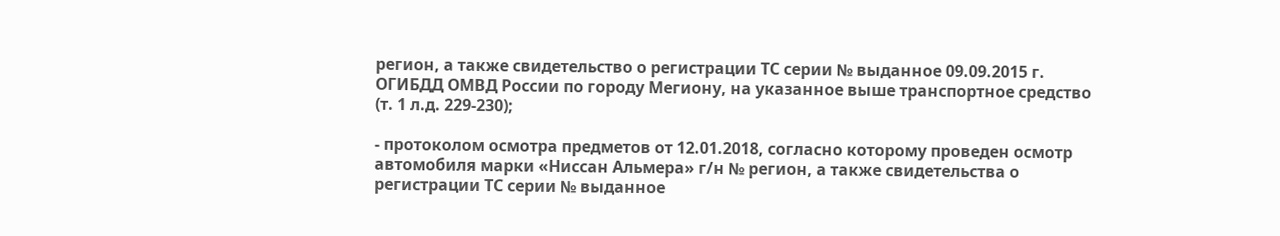регион, а также свидетельство о регистрации ТС серии № выданное 09.09.2015 г. ОГИБДД ОМВД России по городу Мегиону, на указанное выше транспортное средство (т. 1 л.д. 229-230);

- протоколом осмотра предметов от 12.01.2018, согласно которому проведен осмотр автомобиля марки «Ниссан Альмера» г/н № регион, а также свидетельства о регистрации ТС серии № выданное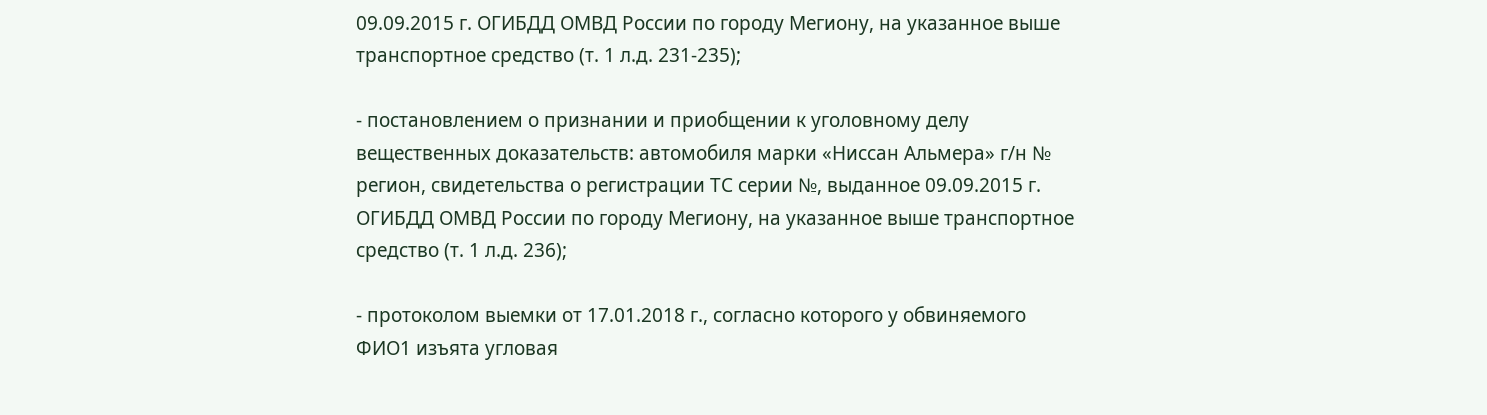09.09.2015 г. ОГИБДД ОМВД России по городу Мегиону, на указанное выше транспортное средство (т. 1 л.д. 231-235);

- постановлением о признании и приобщении к уголовному делу вещественных доказательств: автомобиля марки «Ниссан Альмера» г/н № регион, свидетельства о регистрации ТС серии №, выданное 09.09.2015 г. ОГИБДД ОМВД России по городу Мегиону, на указанное выше транспортное средство (т. 1 л.д. 236);

- протоколом выемки от 17.01.2018 г., согласно которого у обвиняемого ФИО1 изъята угловая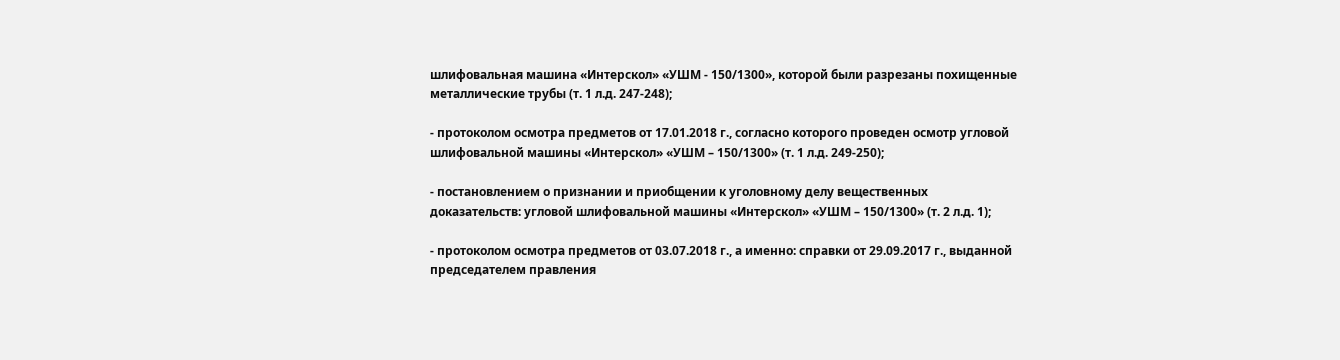шлифовальная машина «Интерскол» «УШМ - 150/1300», которой были разрезаны похищенные металлические трубы (т. 1 л.д. 247-248);

- протоколом осмотра предметов от 17.01.2018 г., согласно которого проведен осмотр угловой шлифовальной машины «Интерскол» «УШМ – 150/1300» (т. 1 л.д. 249-250);

- постановлением о признании и приобщении к уголовному делу вещественных доказательств: угловой шлифовальной машины «Интерскол» «УШМ – 150/1300» (т. 2 л.д. 1);

- протоколом осмотра предметов от 03.07.2018 г., а именно: справки от 29.09.2017 г., выданной председателем правления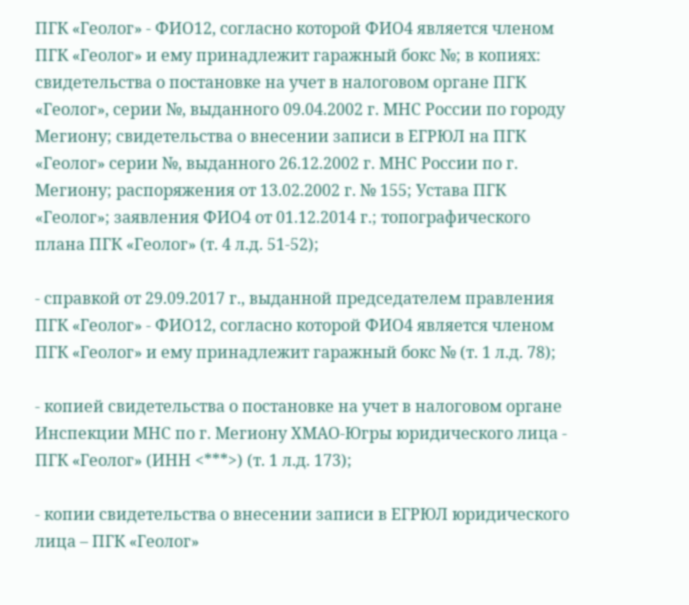ПГК «Геолог» - ФИО12, согласно которой ФИО4 является членом ПГК «Геолог» и ему принадлежит гаражный бокс №; в копиях: свидетельства о постановке на учет в налоговом органе ПГК «Геолог», серии №, выданного 09.04.2002 г. МНС России по городу Мегиону; свидетельства о внесении записи в ЕГРЮЛ на ПГК «Геолог» серии №, выданного 26.12.2002 г. МНС России по г. Мегиону; распоряжения от 13.02.2002 г. № 155; Устава ПГК «Геолог»; заявления ФИО4 от 01.12.2014 г.; топографического плана ПГК «Геолог» (т. 4 л.д. 51-52);

- справкой от 29.09.2017 г., выданной председателем правления ПГК «Геолог» - ФИО12, согласно которой ФИО4 является членом ПГК «Геолог» и ему принадлежит гаражный бокс № (т. 1 л.д. 78);

- копией свидетельства о постановке на учет в налоговом органе Инспекции МНС по г. Мегиону ХМАО-Югры юридического лица - ПГК «Геолог» (ИНН <***>) (т. 1 л.д. 173);

- копии свидетельства о внесении записи в ЕГРЮЛ юридического лица – ПГК «Геолог»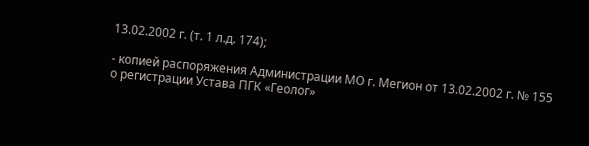13.02.2002 г. (т. 1 л.д. 174);

- копией распоряжения Администрации МО г. Мегион от 13.02.2002 г. № 155 о регистрации Устава ПГК «Геолог»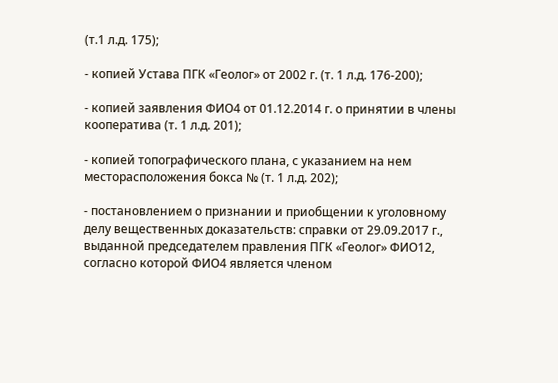(т.1 л.д. 175);

- копией Устава ПГК «Геолог» от 2002 г. (т. 1 л.д. 176-200);

- копией заявления ФИО4 от 01.12.2014 г. о принятии в члены кооператива (т. 1 л.д. 201);

- копией топографического плана, с указанием на нем месторасположения бокса № (т. 1 л.д. 202);

- постановлением о признании и приобщении к уголовному делу вещественных доказательств: справки от 29.09.2017 г., выданной председателем правления ПГК «Геолог» ФИО12, согласно которой ФИО4 является членом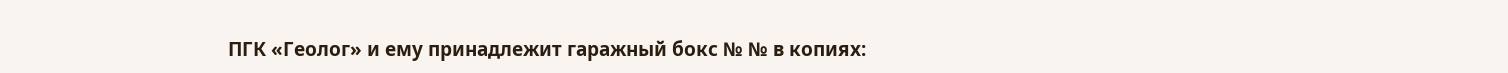ПГК «Геолог» и ему принадлежит гаражный бокс № № в копиях: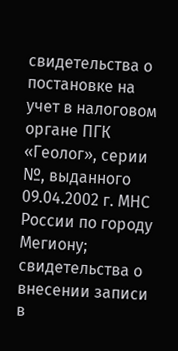свидетельства о постановке на учет в налоговом органе ПГК «Геолог», серии №, выданного 09.04.2002 г. МНС России по городу Мегиону; свидетельства о внесении записи в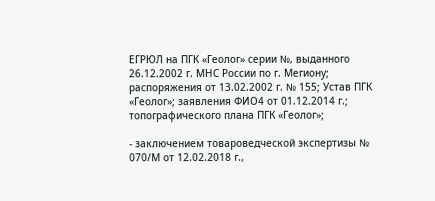ЕГРЮЛ на ПГК «Геолог» серии №, выданного 26.12.2002 г. МНС России по г. Мегиону; распоряжения от 13.02.2002 г. № 155; Устав ПГК «Геолог»; заявления ФИО4 от 01.12.2014 г.; топографического плана ПГК «Геолог»;

- заключением товароведческой экспертизы № 070/М от 12.02.2018 г.,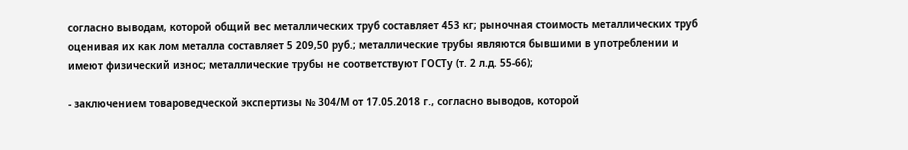согласно выводам, которой общий вес металлических труб составляет 453 кг; рыночная стоимость металлических труб оценивая их как лом металла составляет 5 209,50 руб.; металлические трубы являются бывшими в употреблении и имеют физический износ; металлические трубы не соответствуют ГОСТу (т. 2 л.д. 55-66);

- заключением товароведческой экспертизы № 304/М от 17.05.2018 г., согласно выводов, которой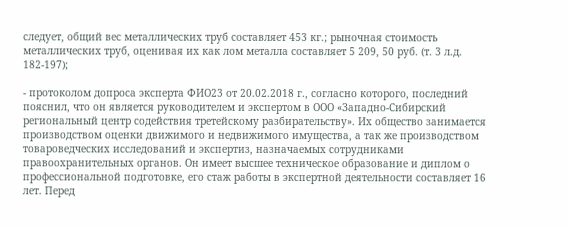следует, общий вес металлических труб составляет 453 кг.; рыночная стоимость металлических труб, оценивая их как лом металла составляет 5 209, 50 руб. (т. 3 л.д. 182-197);

- протоколом допроса эксперта ФИО23 от 20.02.2018 г., согласно которого, последний пояснил, что он является руководителем и экспертом в ООО «Западно-Сибирский региональный центр содействия третейскому разбирательству». Их общество занимается производством оценки движимого и недвижимого имущества, а так же производством товароведческих исследований и экспертиз, назначаемых сотрудниками правоохранительных органов. Он имеет высшее техническое образование и диплом о профессиональной подготовке, его стаж работы в экспертной деятельности составляет 16 лет. Перед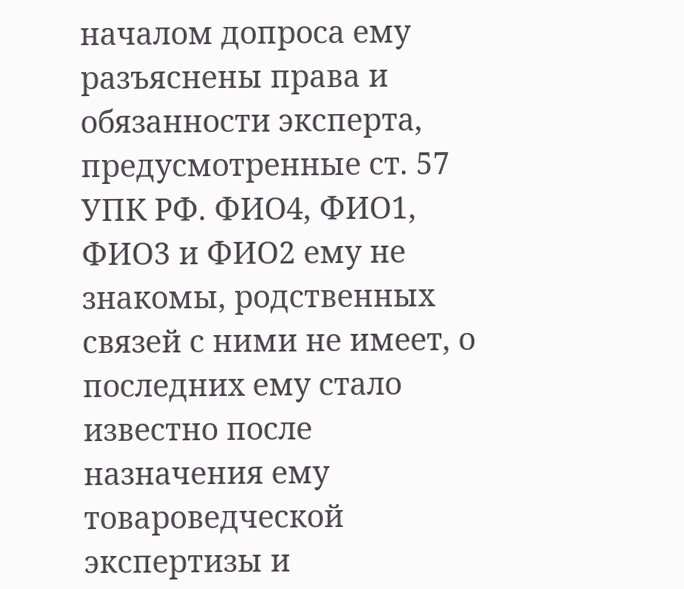началом допроса ему разъяснены права и обязанности эксперта, предусмотренные ст. 57 УПК РФ. ФИО4, ФИО1, ФИО3 и ФИО2 ему не знакомы, родственных связей с ними не имеет, о последних ему стало известно после назначения ему товароведческой экспертизы и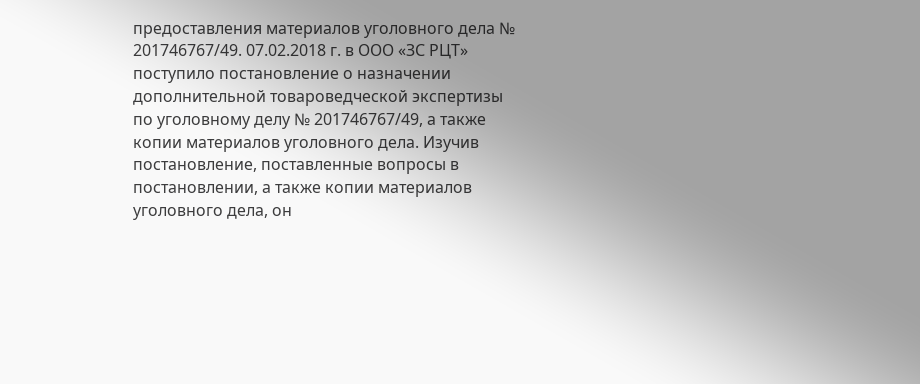предоставления материалов уголовного дела № 201746767/49. 07.02.2018 г. в ООО «ЗС РЦТ» поступило постановление о назначении дополнительной товароведческой экспертизы по уголовному делу № 201746767/49, а также копии материалов уголовного дела. Изучив постановление, поставленные вопросы в постановлении, а также копии материалов уголовного дела, он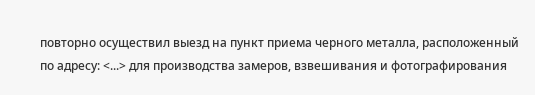повторно осуществил выезд на пункт приема черного металла, расположенный по адресу: <...> для производства замеров, взвешивания и фотографирования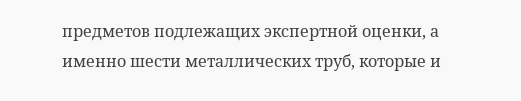предметов подлежащих экспертной оценки, а именно шести металлических труб, которые и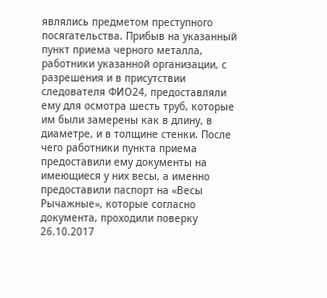являлись предметом преступного посягательства. Прибыв на указанный пункт приема черного металла, работники указанной организации, с разрешения и в присутствии следователя ФИО24, предоставляли ему для осмотра шесть труб, которые им были замерены как в длину, в диаметре, и в толщине стенки. После чего работники пункта приема предоставили ему документы на имеющиеся у них весы, а именно предоставили паспорт на «Весы Рычажные», которые согласно документа, проходили поверку 26.10.2017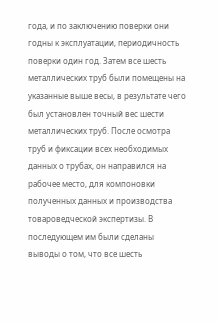года, и по заключению поверки они годны к эксплуатации, периодичность поверки один год. Затем все шесть металлических труб были помещены на указанные выше весы, в результате чего был установлен точный вес шести металлических труб. После осмотра труб и фиксации всех необходимых данных о трубах, он направился на рабочее место, для компоновки полученных данных и производства товароведческой экспертизы. В последующем им были сделаны выводы о том, что все шесть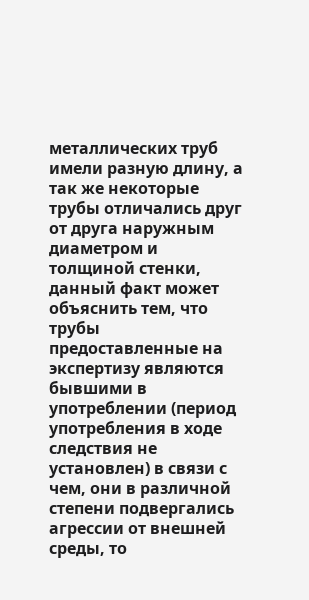металлических труб имели разную длину, а так же некоторые трубы отличались друг от друга наружным диаметром и толщиной стенки, данный факт может объяснить тем, что трубы предоставленные на экспертизу являются бывшими в употреблении (период употребления в ходе следствия не установлен) в связи с чем, они в различной степени подвергались агрессии от внешней среды, то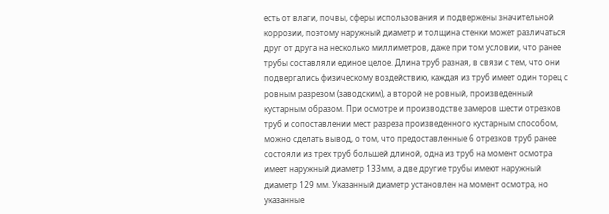есть от влаги, почвы, сферы использования и подвержены значительной коррозии, поэтому наружный диаметр и толщина стенки может различаться друг от друга на несколько миллиметров, даже при том условии, что ранее трубы составляли единое целое. Длина труб разная, в связи с тем, что они подвергались физическому воздействию, каждая из труб имеет один торец с ровным разрезом (заводским), а второй не ровный, произведенный кустарным образом. При осмотре и производстве замеров шести отрезков труб и сопоставлении мест разреза произведенного кустарным способом, можно сделать вывод, о том, что предоставленные 6 отрезков труб ранее состояли из трех труб большей длиной, одна из труб на момент осмотра имеет наружный диаметр 133мм, а две другие трубы имеют наружный диаметр 129 мм. Указанный диаметр установлен на момент осмотра, но указанные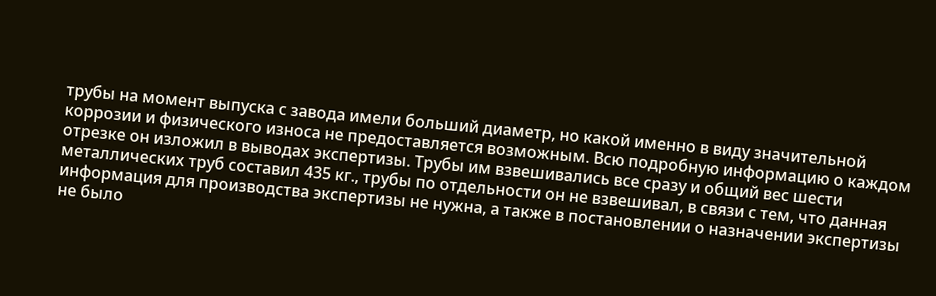трубы на момент выпуска с завода имели больший диаметр, но какой именно в виду значительной коррозии и физического износа не предоставляется возможным. Всю подробную информацию о каждом отрезке он изложил в выводах экспертизы. Трубы им взвешивались все сразу и общий вес шести металлических труб составил 435 кг., трубы по отдельности он не взвешивал, в связи с тем, что данная информация для производства экспертизы не нужна, а также в постановлении о назначении экспертизы не было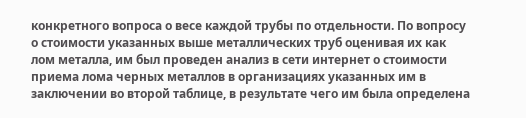конкретного вопроса о весе каждой трубы по отдельности. По вопросу о стоимости указанных выше металлических труб оценивая их как лом металла, им был проведен анализ в сети интернет о стоимости приема лома черных металлов в организациях указанных им в заключении во второй таблице, в результате чего им была определена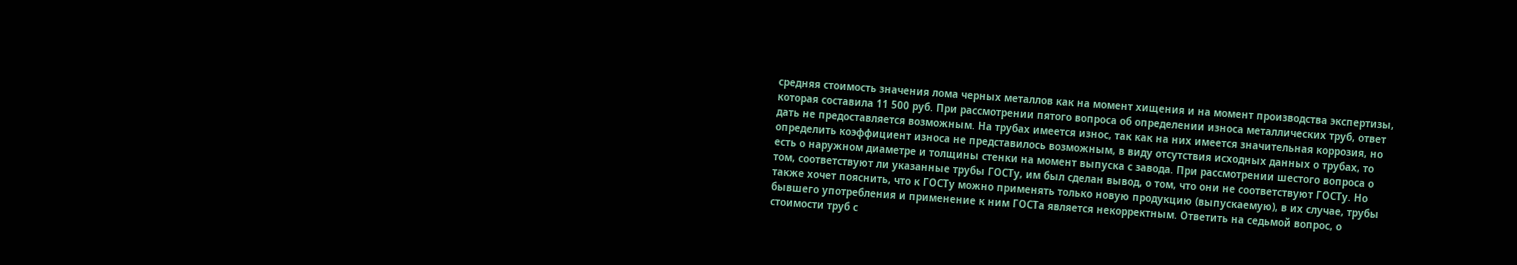средняя стоимость значения лома черных металлов как на момент хищения и на момент производства экспертизы, которая составила 11 500 руб. При рассмотрении пятого вопроса об определении износа металлических труб, ответ дать не предоставляется возможным. На трубах имеется износ, так как на них имеется значительная коррозия, но определить коэффициент износа не представилось возможным, в виду отсутствия исходных данных о трубах, то есть о наружном диаметре и толщины стенки на момент выпуска с завода. При рассмотрении шестого вопроса о том, соответствуют ли указанные трубы ГОСТу, им был сделан вывод, о том, что они не соответствуют ГОСТу. Но также хочет пояснить, что к ГОСТу можно применять только новую продукцию (выпускаемую), в их случае, трубы бывшего употребления и применение к ним ГОСТа является некорректным. Ответить на седьмой вопрос, о стоимости труб с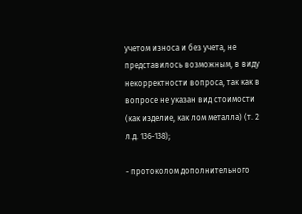учетом износа и без учета, не представилось возможным, в виду некорректности вопроса, так как в вопросе не указан вид стоимости (как изделие, как лом металла) (т. 2 л.д. 136-138);

- протоколом дополнительного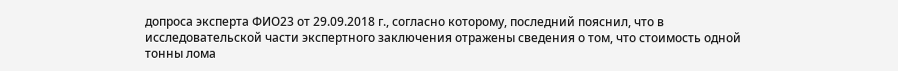допроса эксперта ФИО23 от 29.09.2018 г., согласно которому, последний пояснил, что в исследовательской части экспертного заключения отражены сведения о том, что стоимость одной тонны лома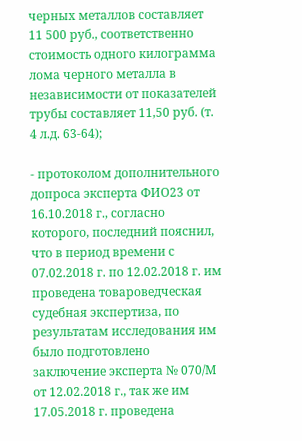черных металлов составляет 11 500 руб., соответственно стоимость одного килограмма лома черного металла в независимости от показателей трубы составляет 11,50 руб. (т. 4 л.д. 63-64);

- протоколом дополнительного допроса эксперта ФИО23 от 16.10.2018 г., согласно которого, последний пояснил, что в период времени с 07.02.2018 г. по 12.02.2018 г. им проведена товароведческая судебная экспертиза, по результатам исследования им было подготовлено заключение эксперта № 070/М от 12.02.2018 г., так же им 17.05.2018 г. проведена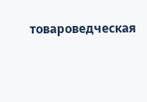товароведческая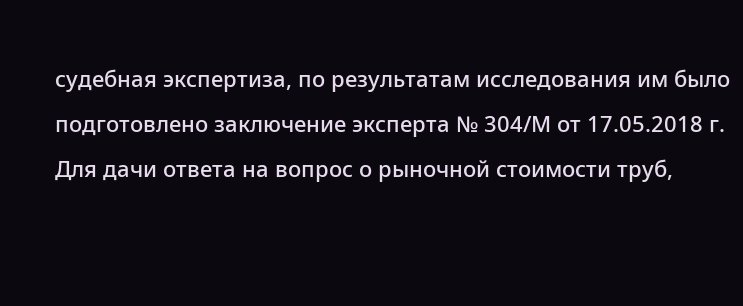судебная экспертиза, по результатам исследования им было подготовлено заключение эксперта № 304/М от 17.05.2018 г. Для дачи ответа на вопрос о рыночной стоимости труб,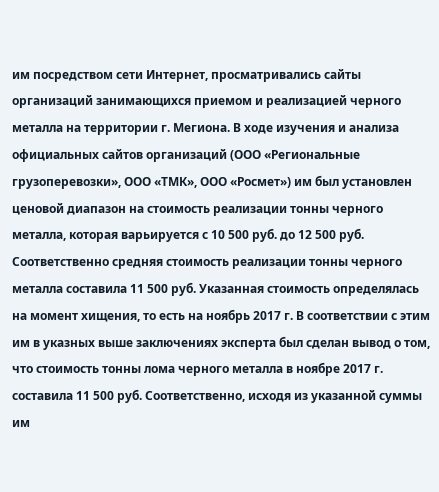им посредством сети Интернет, просматривались сайты организаций занимающихся приемом и реализацией черного металла на территории г. Мегиона. В ходе изучения и анализа официальных сайтов организаций (ООО «Региональные грузоперевозки», ООО «ТМК», ООО «Росмет») им был установлен ценовой диапазон на стоимость реализации тонны черного металла, которая варьируется с 10 500 руб. до 12 500 руб. Соответственно средняя стоимость реализации тонны черного металла составила 11 500 руб. Указанная стоимость определялась на момент хищения, то есть на ноябрь 2017 г. В соответствии с этим им в указных выше заключениях эксперта был сделан вывод о том, что стоимость тонны лома черного металла в ноябре 2017 г. составила 11 500 руб. Соответственно, исходя из указанной суммы им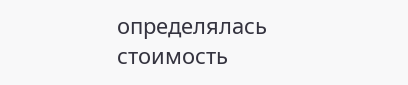определялась стоимость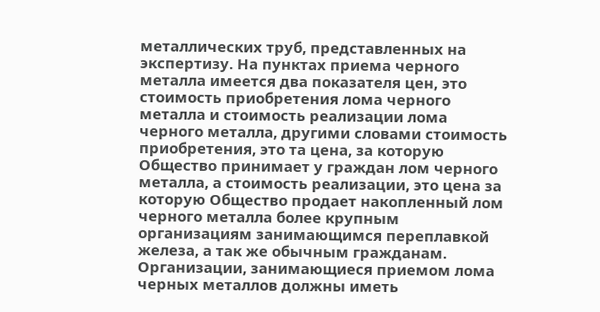металлических труб, представленных на экспертизу. На пунктах приема черного металла имеется два показателя цен, это стоимость приобретения лома черного металла и стоимость реализации лома черного металла, другими словами стоимость приобретения, это та цена, за которую Общество принимает у граждан лом черного металла, а стоимость реализации, это цена за которую Общество продает накопленный лом черного металла более крупным организациям занимающимся переплавкой железа, а так же обычным гражданам. Организации, занимающиеся приемом лома черных металлов должны иметь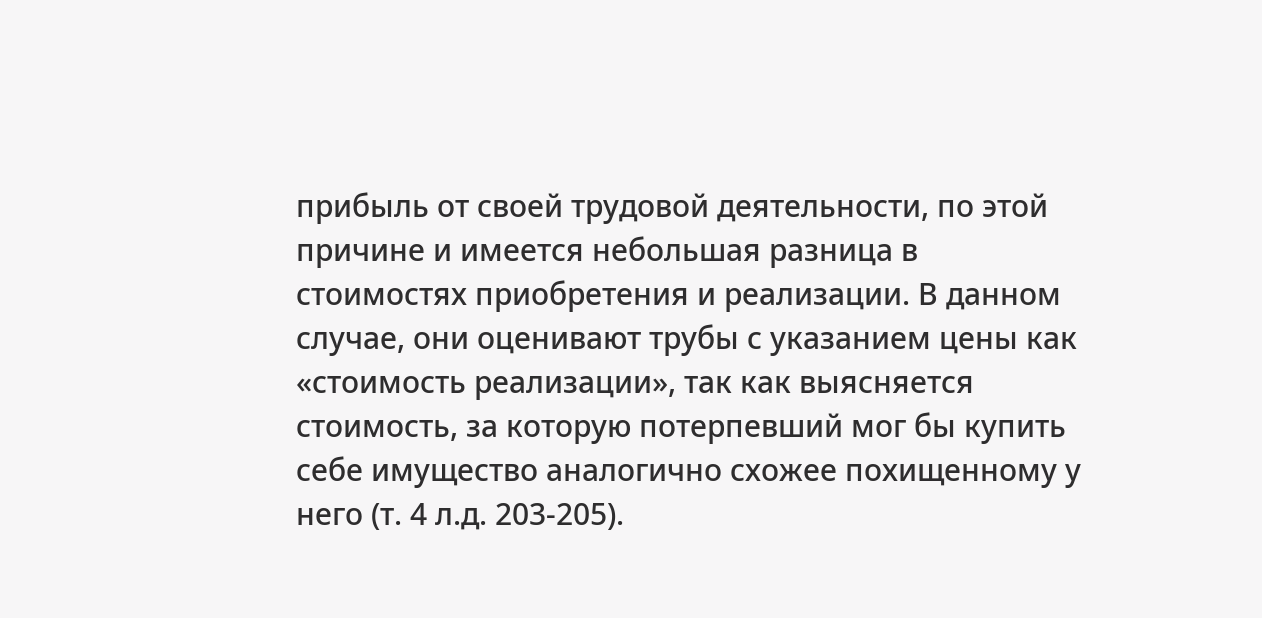прибыль от своей трудовой деятельности, по этой причине и имеется небольшая разница в стоимостях приобретения и реализации. В данном случае, они оценивают трубы с указанием цены как «стоимость реализации», так как выясняется стоимость, за которую потерпевший мог бы купить себе имущество аналогично схожее похищенному у него (т. 4 л.д. 203-205).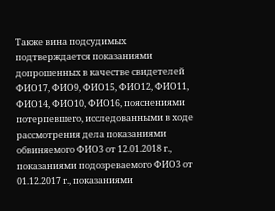Также вина подсудимых подтверждается показаниями допрошенных в качестве свидетелей ФИО17, ФИО9, ФИО15, ФИО12, ФИО11, ФИО14, ФИО10, ФИО16, пояснениями потерпевшего, исследованными в ходе рассмотрения дела показаниями обвиняемого ФИО3 от 12.01.2018 г., показаниями подозреваемого ФИО3 от 01.12.2017 г., показаниями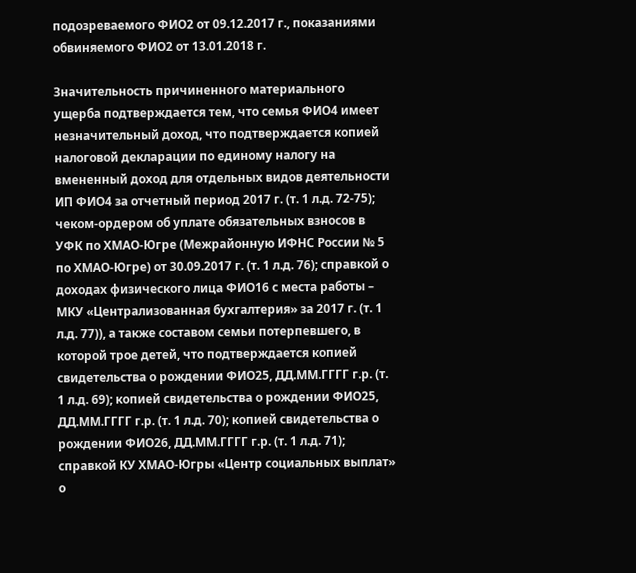подозреваемого ФИО2 от 09.12.2017 г., показаниями обвиняемого ФИО2 от 13.01.2018 г.

Значительность причиненного материального ущерба подтверждается тем, что семья ФИО4 имеет незначительный доход, что подтверждается копией налоговой декларации по единому налогу на вмененный доход для отдельных видов деятельности ИП ФИО4 за отчетный период 2017 г. (т. 1 л.д. 72-75); чеком-ордером об уплате обязательных взносов в УФК по ХМАО-Югре (Межрайонную ИФНС России № 5 по ХМАО-Югре) от 30.09.2017 г. (т. 1 л.д. 76); справкой о доходах физического лица ФИО16 с места работы – МКУ «Централизованная бухгалтерия» за 2017 г. (т. 1 л.д. 77)), а также составом семьи потерпевшего, в которой трое детей, что подтверждается копией свидетельства о рождении ФИО25, ДД.ММ.ГГГГ г.р. (т. 1 л.д. 69); копией свидетельства о рождении ФИО25, ДД.ММ.ГГГГ г.р. (т. 1 л.д. 70); копией свидетельства о рождении ФИО26, ДД.ММ.ГГГГ г.р. (т. 1 л.д. 71); справкой КУ ХМАО-Югры «Центр социальных выплат» о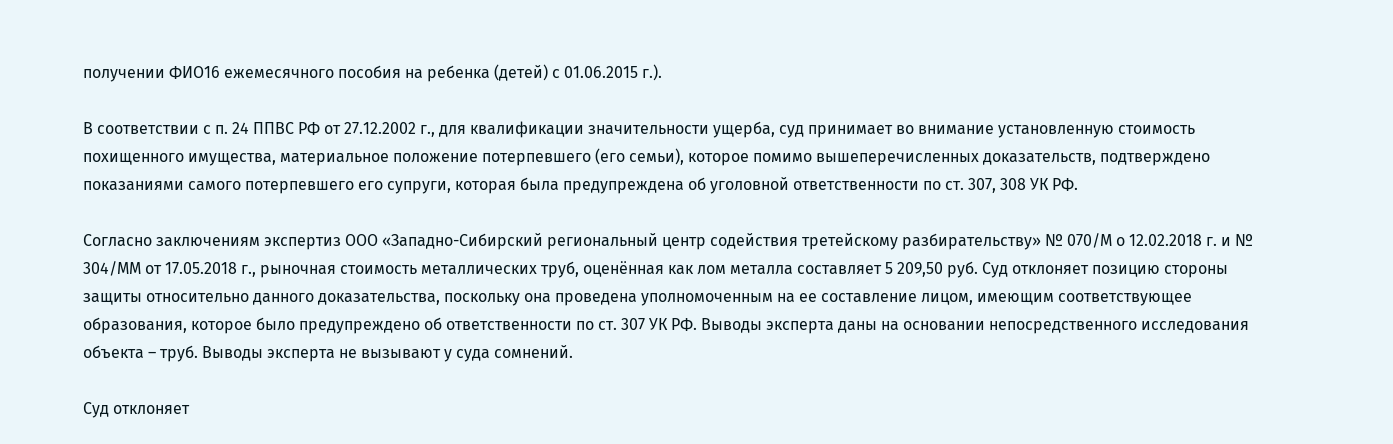получении ФИО16 ежемесячного пособия на ребенка (детей) с 01.06.2015 г.).

В соответствии с п. 24 ППВС РФ от 27.12.2002 г., для квалификации значительности ущерба, суд принимает во внимание установленную стоимость похищенного имущества, материальное положение потерпевшего (его семьи), которое помимо вышеперечисленных доказательств, подтверждено показаниями самого потерпевшего его супруги, которая была предупреждена об уголовной ответственности по ст. 307, 308 УК РФ.

Согласно заключениям экспертиз ООО «Западно-Сибирский региональный центр содействия третейскому разбирательству» № 070/М о 12.02.2018 г. и № 304/ММ от 17.05.2018 г., рыночная стоимость металлических труб, оценённая как лом металла составляет 5 209,50 руб. Суд отклоняет позицию стороны защиты относительно данного доказательства, поскольку она проведена уполномоченным на ее составление лицом, имеющим соответствующее образования, которое было предупреждено об ответственности по ст. 307 УК РФ. Выводы эксперта даны на основании непосредственного исследования объекта – труб. Выводы эксперта не вызывают у суда сомнений.

Суд отклоняет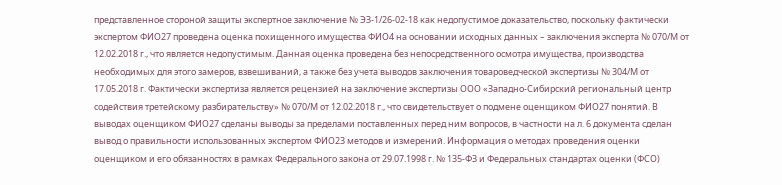представленное стороной защиты экспертное заключение № ЭЗ-1/26-02-18 как недопустимое доказательство, поскольку фактически экспертом ФИО27 проведена оценка похищенного имущества ФИО4 на основании исходных данных – заключения эксперта № 070/М от 12.02.2018 г., что является недопустимым. Данная оценка проведена без непосредственного осмотра имущества, производства необходимых для этого замеров, взвешиваний, а также без учета выводов заключения товароведческой экспертизы № 304/М от 17.05.2018 г. Фактически экспертиза является рецензией на заключение экспертизы ООО «Западно-Сибирский региональный центр содействия третейскому разбирательству» № 070/М от 12.02.2018 г., что свидетельствует о подмене оценщиком ФИО27 понятий. В выводах оценщиком ФИО27 сделаны выводы за пределами поставленных перед ним вопросов, в частности на л. 6 документа сделан вывод о правильности использованных экспертом ФИО23 методов и измерений. Информация о методах проведения оценки оценщиком и его обязанностях в рамках Федерального закона от 29.07.1998 г. № 135-ФЗ и Федеральных стандартах оценки (ФСО)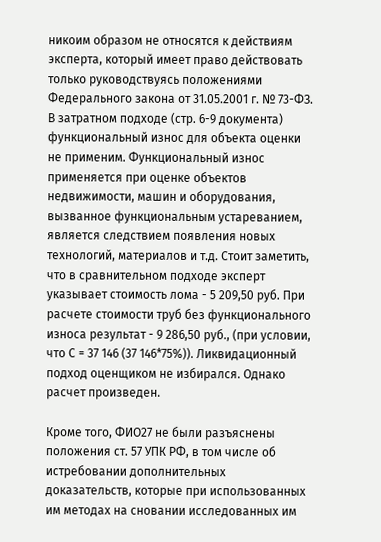никоим образом не относятся к действиям эксперта, который имеет право действовать только руководствуясь положениями Федерального закона от 31.05.2001 г. № 73-ФЗ. В затратном подходе (стр. 6-9 документа) функциональный износ для объекта оценки не применим. Функциональный износ применяется при оценке объектов недвижимости, машин и оборудования, вызванное функциональным устареванием, является следствием появления новых технологий, материалов и т.д. Стоит заметить, что в сравнительном подходе эксперт указывает стоимость лома - 5 209,50 руб. При расчете стоимости труб без функционального износа результат - 9 286,50 руб., (при условии, что С = 37 146 (37 146*75%)). Ликвидационный подход оценщиком не избирался. Однако расчет произведен.

Кроме того, ФИО27 не были разъяснены положения ст. 57 УПК РФ, в том числе об истребовании дополнительных доказательств, которые при использованных им методах на сновании исследованных им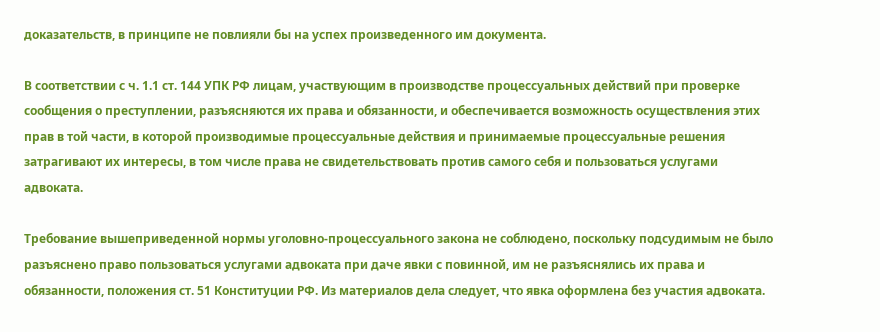доказательств, в принципе не повлияли бы на успех произведенного им документа.

В соответствии с ч. 1.1 ст. 144 УПК РФ лицам, участвующим в производстве процессуальных действий при проверке сообщения о преступлении, разъясняются их права и обязанности, и обеспечивается возможность осуществления этих прав в той части, в которой производимые процессуальные действия и принимаемые процессуальные решения затрагивают их интересы, в том числе права не свидетельствовать против самого себя и пользоваться услугами адвоката.

Требование вышеприведенной нормы уголовно-процессуального закона не соблюдено, поскольку подсудимым не было разъяснено право пользоваться услугами адвоката при даче явки с повинной, им не разъяснялись их права и обязанности, положения ст. 51 Конституции РФ. Из материалов дела следует, что явка оформлена без участия адвоката.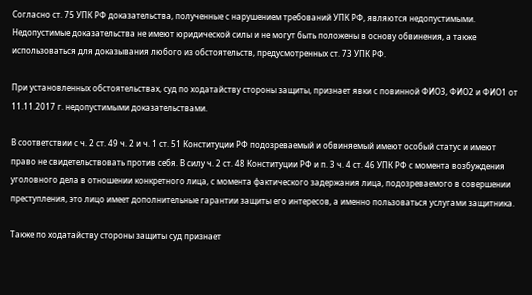Согласно ст. 75 УПК РФ доказательства, полученные с нарушением требований УПК РФ, являются недопустимыми. Недопустимые доказательства не имеют юридической силы и не могут быть положены в основу обвинения, а также использоваться для доказывания любого из обстоятельств, предусмотренных ст. 73 УПК РФ.

При установленных обстоятельствах, суд по ходатайству стороны защиты, признает явки с повинной ФИО3, ФИО2 и ФИО1 от 11.11.2017 г. недопустимыми доказательствами.

В соответствии с ч. 2 ст. 49 ч. 2 и ч. 1 ст. 51 Конституции РФ подозреваемый и обвиняемый имеют особый статус и имеют право не свидетельствовать против себя. В силу ч. 2 ст. 48 Конституции РФ и п. 3 ч. 4 ст. 46 УПК РФ с момента возбуждения уголовного дела в отношении конкретного лица, с момента фактического задержания лица, подозреваемого в совершении преступления, это лицо имеет дополнительные гарантии защиты его интересов, а именно пользоваться услугами защитника.

Также по ходатайству стороны защиты суд признает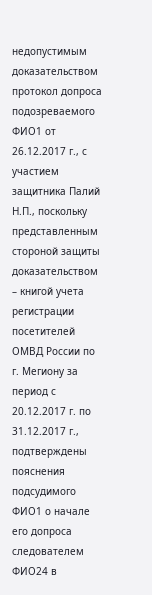недопустимым доказательством протокол допроса подозреваемого ФИО1 от 26.12.2017 г., с участием защитника Палий Н.П., поскольку представленным стороной защиты доказательством – книгой учета регистрации посетителей ОМВД России по г. Мегиону за период с 20.12.2017 г. по 31.12.2017 г., подтверждены пояснения подсудимого ФИО1 о начале его допроса следователем ФИО24 в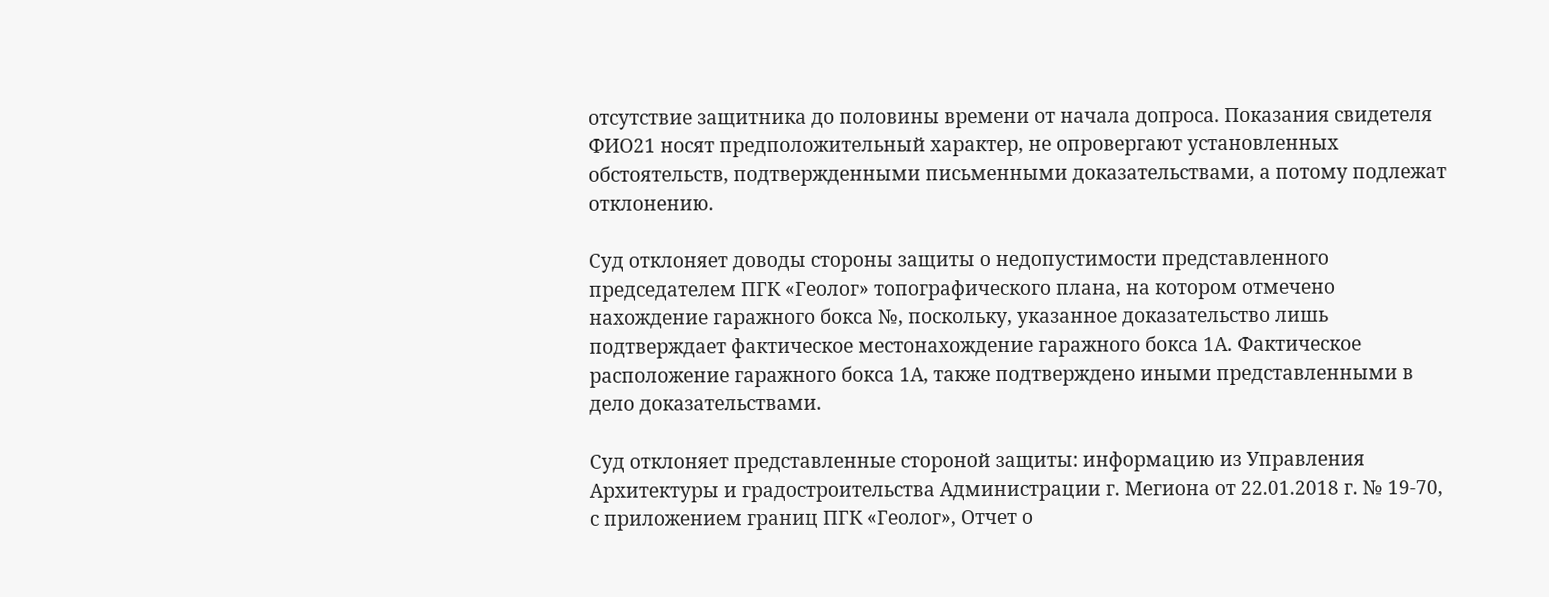отсутствие защитника до половины времени от начала допроса. Показания свидетеля ФИО21 носят предположительный характер, не опровергают установленных обстоятельств, подтвержденными письменными доказательствами, а потому подлежат отклонению.

Суд отклоняет доводы стороны защиты о недопустимости представленного председателем ПГК «Геолог» топографического плана, на котором отмечено нахождение гаражного бокса №, поскольку, указанное доказательство лишь подтверждает фактическое местонахождение гаражного бокса 1А. Фактическое расположение гаражного бокса 1А, также подтверждено иными представленными в дело доказательствами.

Суд отклоняет представленные стороной защиты: информацию из Управления Архитектуры и градостроительства Администрации г. Мегиона от 22.01.2018 г. № 19-70, с приложением границ ПГК «Геолог», Отчет о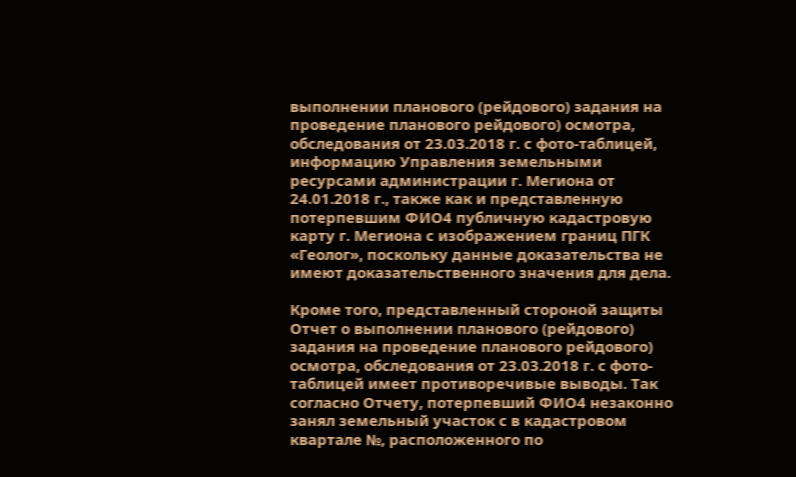выполнении планового (рейдового) задания на проведение планового рейдового) осмотра, обследования от 23.03.2018 г. с фото-таблицей, информацию Управления земельными ресурсами администрации г. Мегиона от 24.01.2018 г., также как и представленную потерпевшим ФИО4 публичную кадастровую карту г. Мегиона с изображением границ ПГК «Геолог», поскольку данные доказательства не имеют доказательственного значения для дела.

Кроме того, представленный стороной защиты Отчет о выполнении планового (рейдового) задания на проведение планового рейдового) осмотра, обследования от 23.03.2018 г. с фото-таблицей имеет противоречивые выводы. Так согласно Отчету, потерпевший ФИО4 незаконно занял земельный участок с в кадастровом квартале №, расположенного по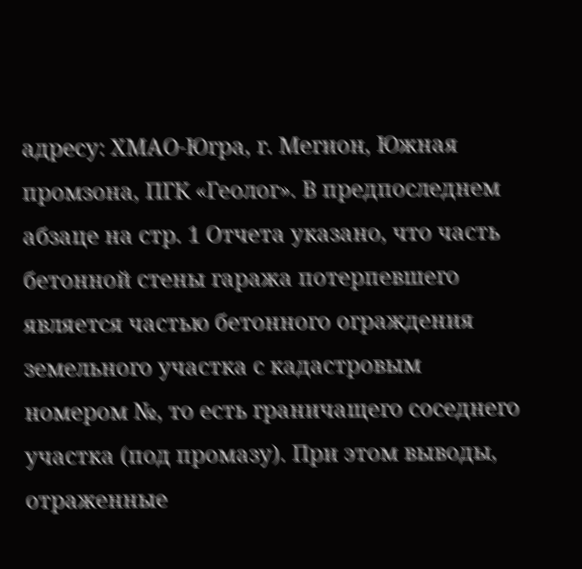адресу: ХМАО-Югра, г. Мегион, Южная промзона, ПГК «Геолог». В предпоследнем абзаце на стр. 1 Отчета указано, что часть бетонной стены гаража потерпевшего является частью бетонного ограждения земельного участка с кадастровым номером №, то есть граничащего соседнего участка (под промазу). При этом выводы, отраженные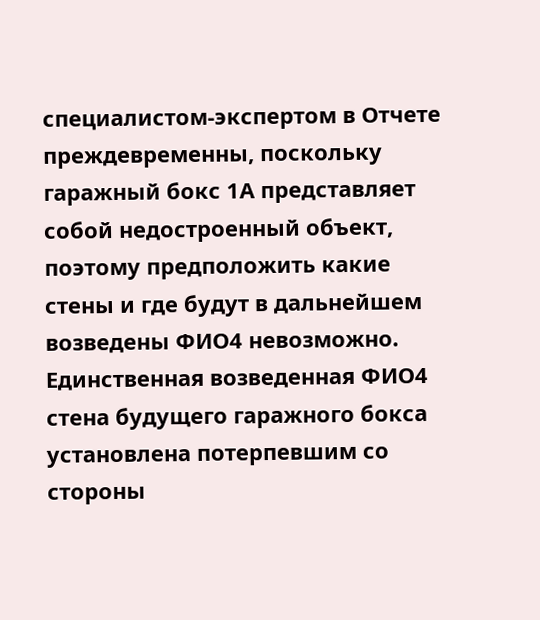специалистом-экспертом в Отчете преждевременны, поскольку гаражный бокс 1А представляет собой недостроенный объект, поэтому предположить какие стены и где будут в дальнейшем возведены ФИО4 невозможно. Единственная возведенная ФИО4 стена будущего гаражного бокса установлена потерпевшим со стороны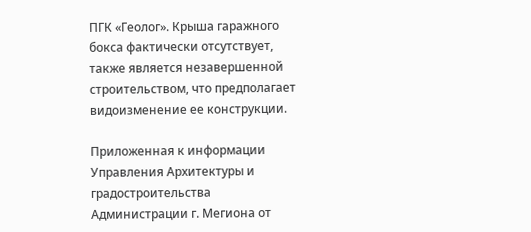ПГК «Геолог». Крыша гаражного бокса фактически отсутствует, также является незавершенной строительством, что предполагает видоизменение ее конструкции.

Приложенная к информации Управления Архитектуры и градостроительства Администрации г. Мегиона от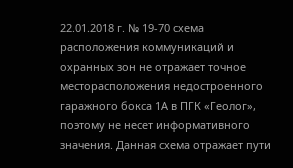22.01.2018 г. № 19-70 схема расположения коммуникаций и охранных зон не отражает точное месторасположения недостроенного гаражного бокса 1А в ПГК «Геолог», поэтому не несет информативного значения. Данная схема отражает пути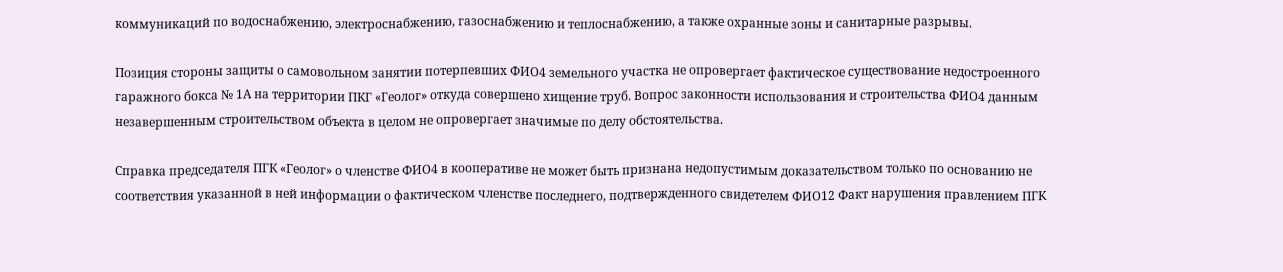коммуникаций по водоснабжению, электроснабжению, газоснабжению и теплоснабжению, а также охранные зоны и санитарные разрывы.

Позиция стороны защиты о самовольном занятии потерпевших ФИО4 земельного участка не опровергает фактическое существование недостроенного гаражного бокса № 1А на территории ПКГ «Геолог» откуда совершено хищение труб. Вопрос законности использования и строительства ФИО4 данным незавершенным строительством объекта в целом не опровергает значимые по делу обстоятельства.

Справка председателя ПГК «Геолог» о членстве ФИО4 в кооперативе не может быть признана недопустимым доказательством только по основанию не соответствия указанной в ней информации о фактическом членстве последнего, подтвержденного свидетелем ФИО12 Факт нарушения правлением ПГК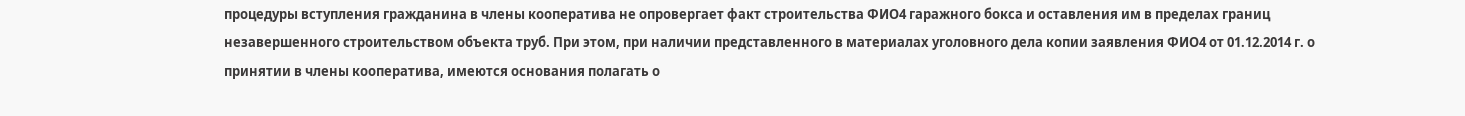процедуры вступления гражданина в члены кооператива не опровергает факт строительства ФИО4 гаражного бокса и оставления им в пределах границ незавершенного строительством объекта труб. При этом, при наличии представленного в материалах уголовного дела копии заявления ФИО4 от 01.12.2014 г. о принятии в члены кооператива, имеются основания полагать о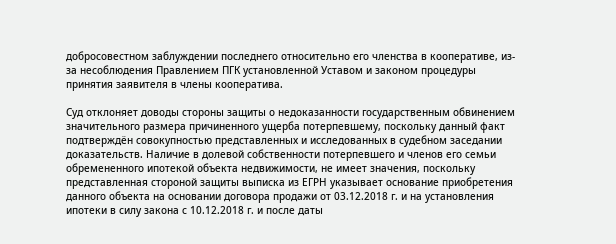добросовестном заблуждении последнего относительно его членства в кооперативе, из-за несоблюдения Правлением ПГК установленной Уставом и законом процедуры принятия заявителя в члены кооператива.

Суд отклоняет доводы стороны защиты о недоказанности государственным обвинением значительного размера причиненного ущерба потерпевшему, поскольку данный факт подтверждён совокупностью представленных и исследованных в судебном заседании доказательств. Наличие в долевой собственности потерпевшего и членов его семьи обремененного ипотекой объекта недвижимости, не имеет значения, поскольку представленная стороной защиты выписка из ЕГРН указывает основание приобретения данного объекта на основании договора продажи от 03.12.2018 г. и на установления ипотеки в силу закона с 10.12.2018 г. и после даты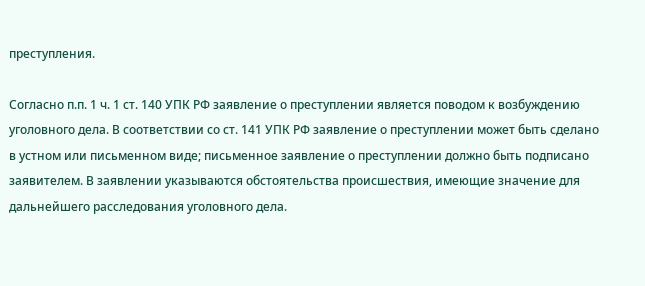преступления.

Согласно п.п. 1 ч. 1 ст. 140 УПК РФ заявление о преступлении является поводом к возбуждению уголовного дела. В соответствии со ст. 141 УПК РФ заявление о преступлении может быть сделано в устном или письменном виде; письменное заявление о преступлении должно быть подписано заявителем. В заявлении указываются обстоятельства происшествия, имеющие значение для дальнейшего расследования уголовного дела.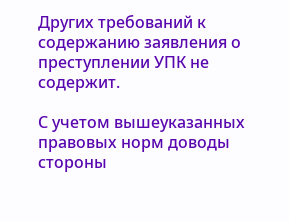Других требований к содержанию заявления о преступлении УПК не содержит.

С учетом вышеуказанных правовых норм доводы стороны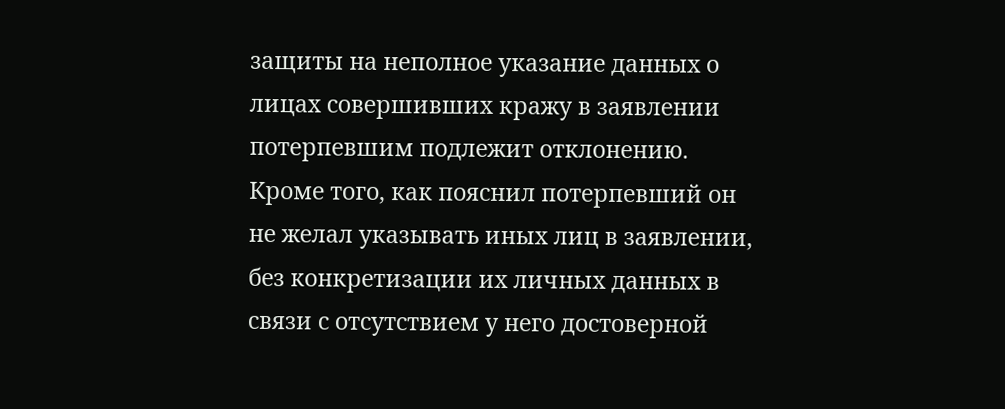защиты на неполное указание данных о лицах совершивших кражу в заявлении потерпевшим подлежит отклонению. Кроме того, как пояснил потерпевший он не желал указывать иных лиц в заявлении, без конкретизации их личных данных в связи с отсутствием у него достоверной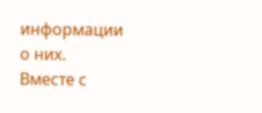информации о них. Вместе с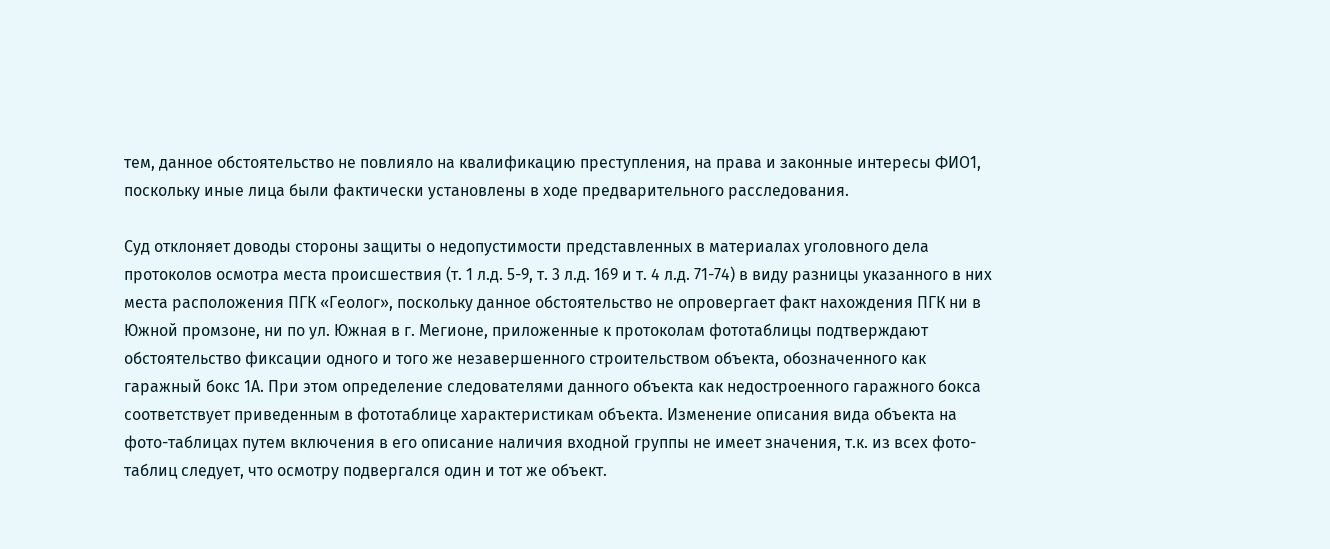тем, данное обстоятельство не повлияло на квалификацию преступления, на права и законные интересы ФИО1, поскольку иные лица были фактически установлены в ходе предварительного расследования.

Суд отклоняет доводы стороны защиты о недопустимости представленных в материалах уголовного дела протоколов осмотра места происшествия (т. 1 л.д. 5-9, т. 3 л.д. 169 и т. 4 л.д. 71-74) в виду разницы указанного в них места расположения ПГК «Геолог», поскольку данное обстоятельство не опровергает факт нахождения ПГК ни в Южной промзоне, ни по ул. Южная в г. Мегионе, приложенные к протоколам фототаблицы подтверждают обстоятельство фиксации одного и того же незавершенного строительством объекта, обозначенного как гаражный бокс 1А. При этом определение следователями данного объекта как недостроенного гаражного бокса соответствует приведенным в фототаблице характеристикам объекта. Изменение описания вида объекта на фото-таблицах путем включения в его описание наличия входной группы не имеет значения, т.к. из всех фото-таблиц следует, что осмотру подвергался один и тот же объект.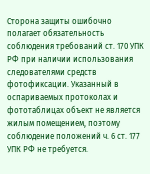Сторона защиты ошибочно полагает обязательность соблюдения требований ст. 170 УПК РФ при наличии использования следователями средств фотофиксации. Указанный в оспариваемых протоколах и фототаблицах объект не является жилым помещением, поэтому соблюдение положений ч. 6 ст. 177 УПК РФ не требуется.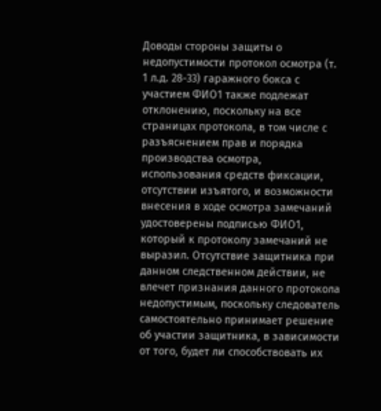Доводы стороны защиты о недопустимости протокол осмотра (т. 1 л.д. 28-33) гаражного бокса с участием ФИО1 также подлежат отклонению, поскольку на все страницах протокола, в том числе с разъяснением прав и порядка производства осмотра, использования средств фиксации, отсутствии изъятого, и возможности внесения в ходе осмотра замечаний удостоверены подписью ФИО1, который к протоколу замечаний не выразил. Отсутствие защитника при данном следственном действии, не влечет признания данного протокола недопустимым, поскольку следователь самостоятельно принимает решение об участии защитника, в зависимости от того, будет ли способствовать их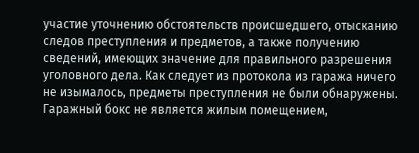участие уточнению обстоятельств происшедшего, отысканию следов преступления и предметов, а также получению сведений, имеющих значение для правильного разрешения уголовного дела. Как следует из протокола из гаража ничего не изымалось, предметы преступления не были обнаружены. Гаражный бокс не является жилым помещением,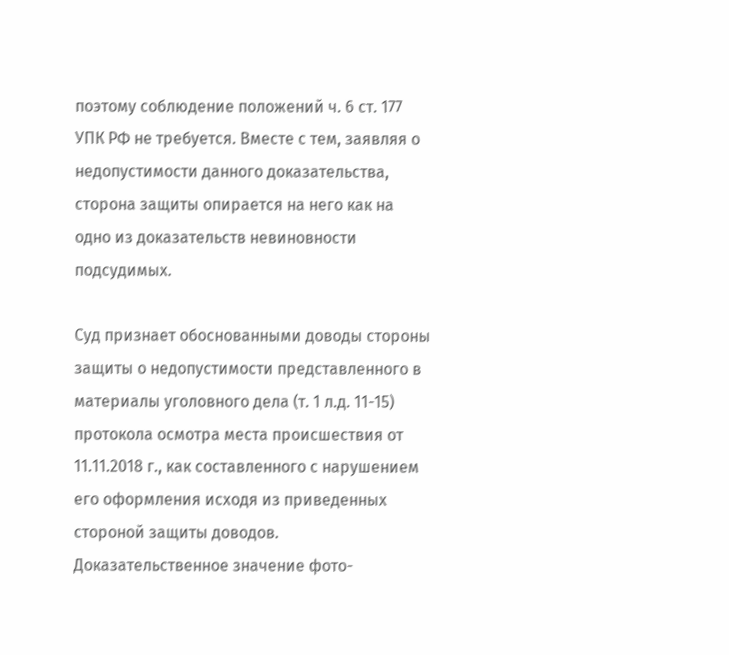поэтому соблюдение положений ч. 6 ст. 177 УПК РФ не требуется. Вместе с тем, заявляя о недопустимости данного доказательства, сторона защиты опирается на него как на одно из доказательств невиновности подсудимых.

Суд признает обоснованными доводы стороны защиты о недопустимости представленного в материалы уголовного дела (т. 1 л.д. 11-15) протокола осмотра места происшествия от 11.11.2018 г., как составленного с нарушением его оформления исходя из приведенных стороной защиты доводов. Доказательственное значение фото-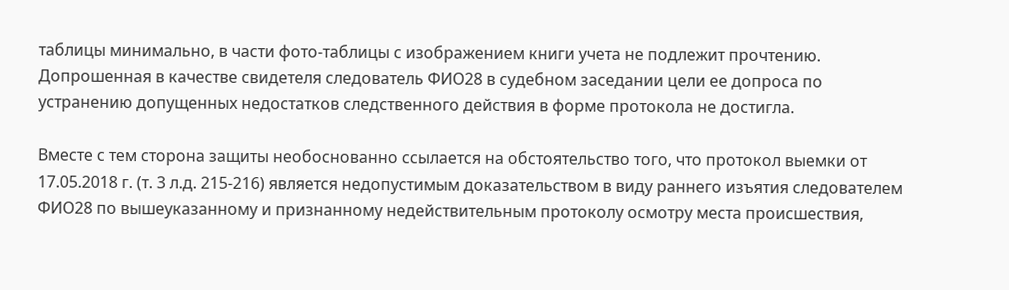таблицы минимально, в части фото-таблицы с изображением книги учета не подлежит прочтению. Допрошенная в качестве свидетеля следователь ФИО28 в судебном заседании цели ее допроса по устранению допущенных недостатков следственного действия в форме протокола не достигла.

Вместе с тем сторона защиты необоснованно ссылается на обстоятельство того, что протокол выемки от 17.05.2018 г. (т. 3 л.д. 215-216) является недопустимым доказательством в виду раннего изъятия следователем ФИО28 по вышеуказанному и признанному недействительным протоколу осмотру места происшествия,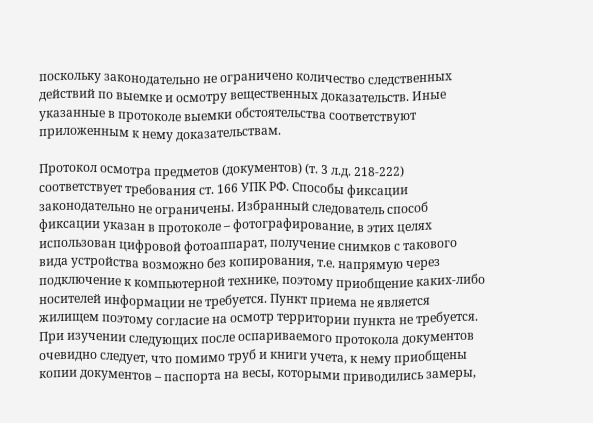поскольку законодательно не ограничено количество следственных действий по выемке и осмотру вещественных доказательств. Иные указанные в протоколе выемки обстоятельства соответствуют приложенным к нему доказательствам.

Протокол осмотра предметов (документов) (т. 3 л.д. 218-222) соответствует требования ст. 166 УПК РФ. Способы фиксации законодательно не ограничены. Избранный следователь способ фиксации указан в протоколе – фотографирование, в этих целях использован цифровой фотоаппарат, получение снимков с такового вида устройства возможно без копирования, т.е. напрямую через подключение к компьютерной технике, поэтому приобщение каких-либо носителей информации не требуется. Пункт приема не является жилищем поэтому согласие на осмотр территории пункта не требуется. При изучении следующих после оспариваемого протокола документов очевидно следует, что помимо труб и книги учета, к нему приобщены копии документов – паспорта на весы, которыми приводились замеры,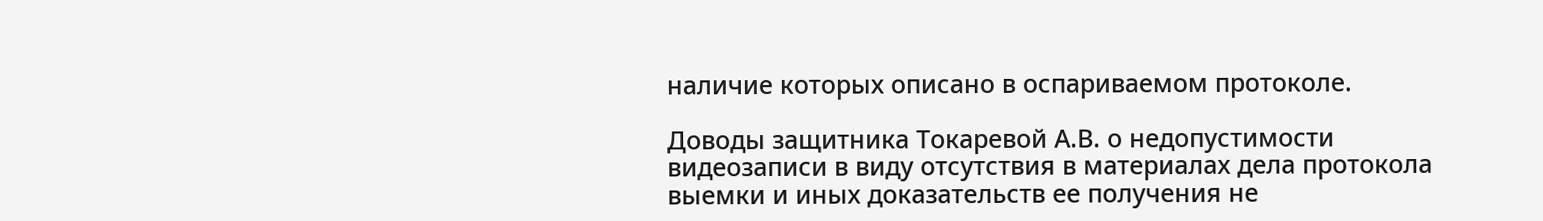наличие которых описано в оспариваемом протоколе.

Доводы защитника Токаревой А.В. о недопустимости видеозаписи в виду отсутствия в материалах дела протокола выемки и иных доказательств ее получения не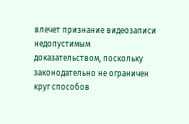влечет признание видеозаписи недопустимым доказательством, поскольку законодательно не ограничен круг способов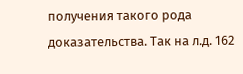получения такого рода доказательства. Так на л.д. 162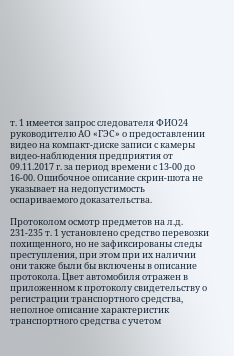т. 1 имеется запрос следователя ФИО24 руководителю АО «ГЭС» о предоставлении видео на компакт-диске записи с камеры видео-наблюдения предприятия от 09.11.2017 г. за период времени с 13-00 до 16-00. Ошибочное описание скрин-шота не указывает на недопустимость оспариваемого доказательства.

Протоколом осмотр предметов на л.д. 231-235 т. 1 установлено средство перевозки похищенного, но не зафиксированы следы преступления, при этом при их наличии они также были бы включены в описание протокола. Цвет автомобиля отражен в приложенном к протоколу свидетельству о регистрации транспортного средства, неполное описание характеристик транспортного средства с учетом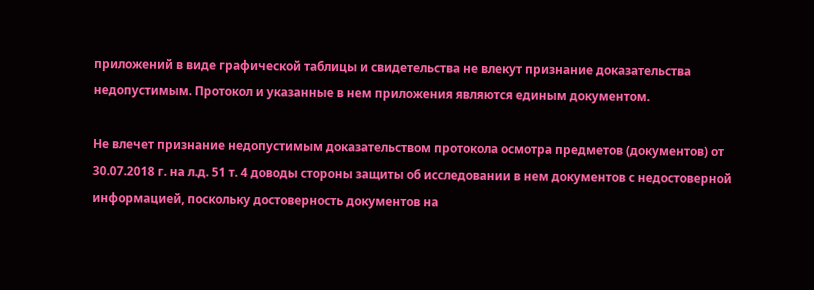приложений в виде графической таблицы и свидетельства не влекут признание доказательства недопустимым. Протокол и указанные в нем приложения являются единым документом.

Не влечет признание недопустимым доказательством протокола осмотра предметов (документов) от 30.07.2018 г. на л.д. 51 т. 4 доводы стороны защиты об исследовании в нем документов с недостоверной информацией, поскольку достоверность документов на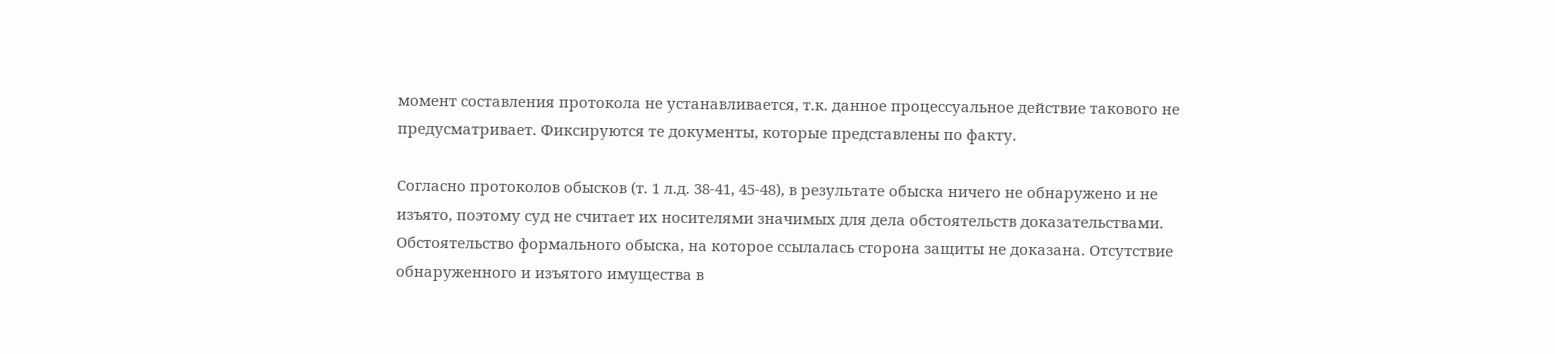момент составления протокола не устанавливается, т.к. данное процессуальное действие такового не предусматривает. Фиксируются те документы, которые представлены по факту.

Согласно протоколов обысков (т. 1 л.д. 38-41, 45-48), в результате обыска ничего не обнаружено и не изъято, поэтому суд не считает их носителями значимых для дела обстоятельств доказательствами. Обстоятельство формального обыска, на которое ссылалась сторона защиты не доказана. Отсутствие обнаруженного и изъятого имущества в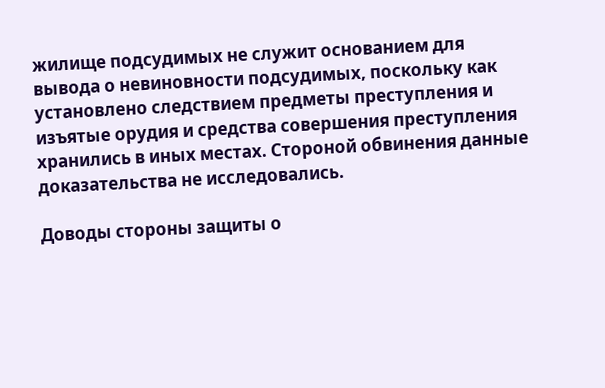жилище подсудимых не служит основанием для вывода о невиновности подсудимых, поскольку как установлено следствием предметы преступления и изъятые орудия и средства совершения преступления хранились в иных местах. Стороной обвинения данные доказательства не исследовались.

Доводы стороны защиты о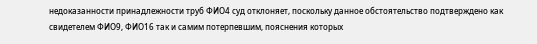недоказанности принадлежности труб ФИО4 суд отклоняет, поскольку данное обстоятельство подтверждено как свидетелем ФИО9, ФИО16 так и самим потерпевшим, пояснения которых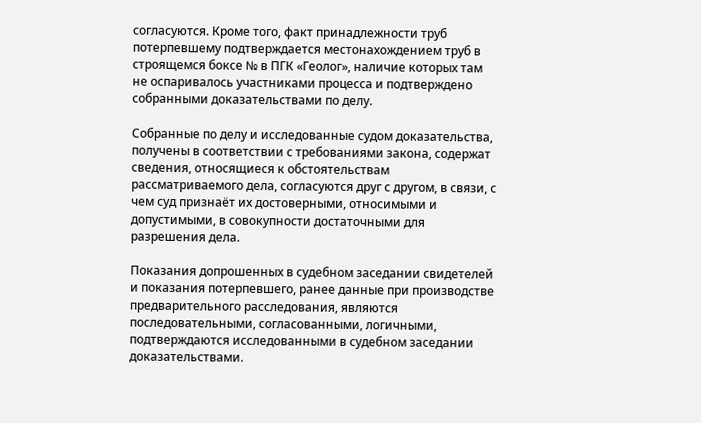согласуются. Кроме того, факт принадлежности труб потерпевшему подтверждается местонахождением труб в строящемся боксе № в ПГК «Геолог», наличие которых там не оспаривалось участниками процесса и подтверждено собранными доказательствами по делу.

Собранные по делу и исследованные судом доказательства, получены в соответствии с требованиями закона, содержат сведения, относящиеся к обстоятельствам рассматриваемого дела, согласуются друг с другом, в связи, с чем суд признаёт их достоверными, относимыми и допустимыми, в совокупности достаточными для разрешения дела.

Показания допрошенных в судебном заседании свидетелей и показания потерпевшего, ранее данные при производстве предварительного расследования, являются последовательными, согласованными, логичными, подтверждаются исследованными в судебном заседании доказательствами.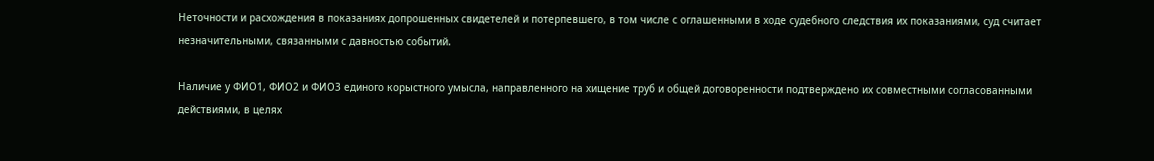Неточности и расхождения в показаниях допрошенных свидетелей и потерпевшего, в том числе с оглашенными в ходе судебного следствия их показаниями, суд считает незначительными, связанными с давностью событий.

Наличие у ФИО1, ФИО2 и ФИО3 единого корыстного умысла, направленного на хищение труб и общей договоренности подтверждено их совместными согласованными действиями, в целях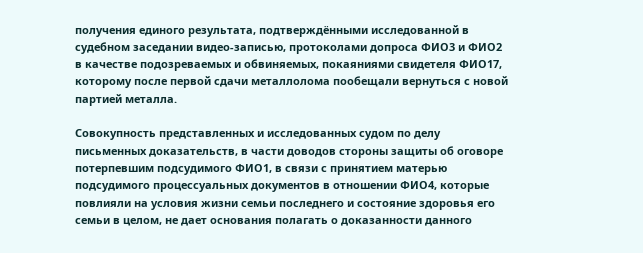получения единого результата, подтверждёнными исследованной в судебном заседании видео-записью, протоколами допроса ФИО3 и ФИО2 в качестве подозреваемых и обвиняемых, покаяниями свидетеля ФИО17, которому после первой сдачи металлолома пообещали вернуться с новой партией металла.

Совокупность представленных и исследованных судом по делу письменных доказательств, в части доводов стороны защиты об оговоре потерпевшим подсудимого ФИО1, в связи с принятием матерью подсудимого процессуальных документов в отношении ФИО4, которые повлияли на условия жизни семьи последнего и состояние здоровья его семьи в целом, не дает основания полагать о доказанности данного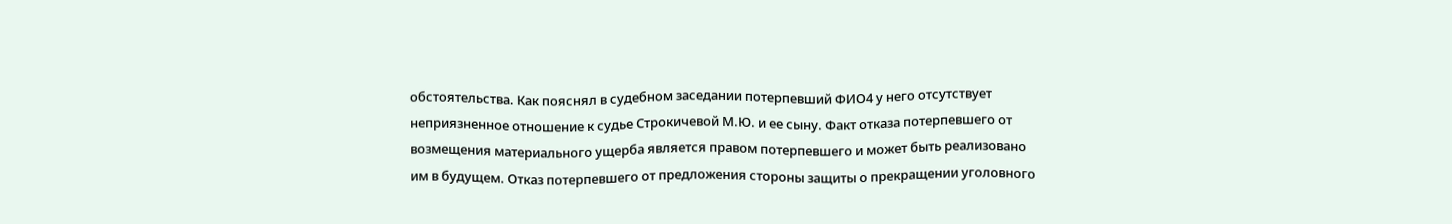обстоятельства. Как пояснял в судебном заседании потерпевший ФИО4 у него отсутствует неприязненное отношение к судье Строкичевой М.Ю. и ее сыну. Факт отказа потерпевшего от возмещения материального ущерба является правом потерпевшего и может быть реализовано им в будущем. Отказ потерпевшего от предложения стороны защиты о прекращении уголовного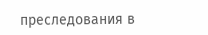преследования в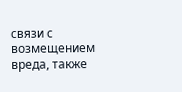связи с возмещением вреда, также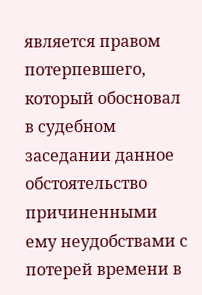является правом потерпевшего, который обосновал в судебном заседании данное обстоятельство причиненными ему неудобствами с потерей времени в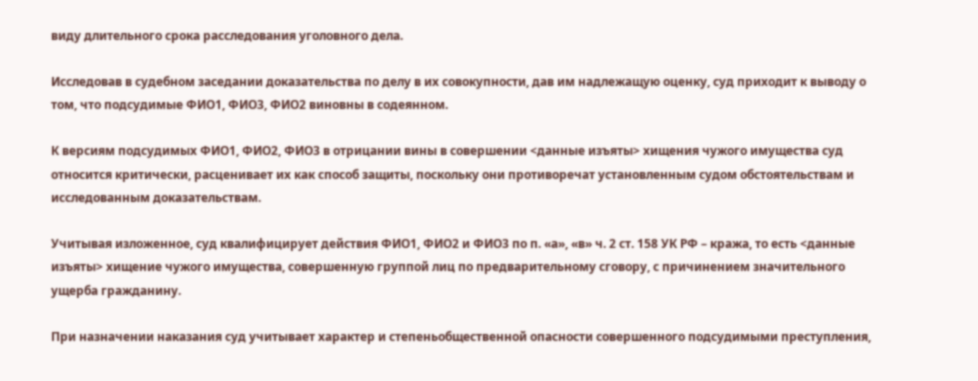виду длительного срока расследования уголовного дела.

Исследовав в судебном заседании доказательства по делу в их совокупности, дав им надлежащую оценку, суд приходит к выводу о том, что подсудимые ФИО1, ФИО3, ФИО2 виновны в содеянном.

К версиям подсудимых ФИО1, ФИО2, ФИО3 в отрицании вины в совершении <данные изъяты> хищения чужого имущества суд относится критически, расценивает их как способ защиты, поскольку они противоречат установленным судом обстоятельствам и исследованным доказательствам.

Учитывая изложенное, суд квалифицирует действия ФИО1, ФИО2 и ФИО3 по п. «а», «в» ч. 2 ст. 158 УК РФ – кража, то есть <данные изъяты> хищение чужого имущества, совершенную группой лиц по предварительному сговору, с причинением значительного ущерба гражданину.

При назначении наказания суд учитывает характер и степеньобщественной опасности совершенного подсудимыми преступления,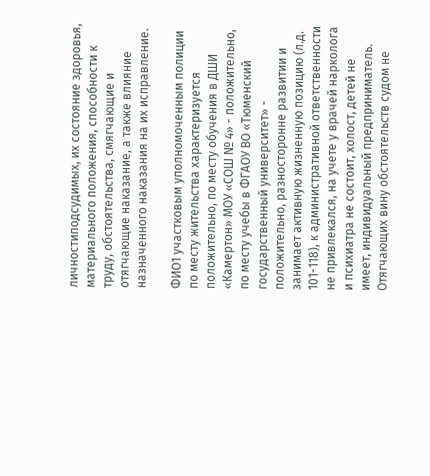личностиподсудимых, их состояние здоровья, материального положения, способности к труду, обстоятельства, смягчающие и отягчающие наказание, а также влияние назначенного наказания на их исправление.

ФИО1 участковым уполномоченным полиции по месту жительства характеризуется положительно, по месту обучения в ДШИ «Камертон» МОУ «СОШ № 4» - положительно, по месту учебы в ФГАОУ ВО «Тюменский государственный университет» - положительно, разносторонне развитии и занимает активную жизненную позицию (л.д. 101-118), к административной ответственности не привлекался, на учете у врачей нарколога и психиатра не состоит, холост, детей не имеет, индивидуальный предприниматель. Отягчающих вину обстоятельств судом не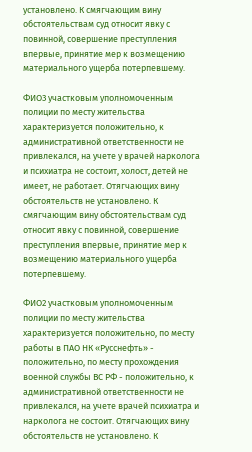установлено. К смягчающим вину обстоятельствам суд относит явку с повинной, совершение преступления впервые, принятие мер к возмещению материального ущерба потерпевшему.

ФИО3 участковым уполномоченным полиции по месту жительства характеризуется положительно, к административной ответственности не привлекался, на учете у врачей нарколога и психиатра не состоит, холост, детей не имеет, не работает. Отягчающих вину обстоятельств не установлено. К смягчающим вину обстоятельствам суд относит явку с повинной, совершение преступления впервые, принятие мер к возмещению материального ущерба потерпевшему.

ФИО2 участковым уполномоченным полиции по месту жительства характеризуется положительно, по месту работы в ПАО НК «Русснефть» - положительно, по месту прохождения военной службы ВС РФ - положительно, к административной ответственности не привлекался, на учете врачей психиатра и нарколога не состоит. Отягчающих вину обстоятельств не установлено. К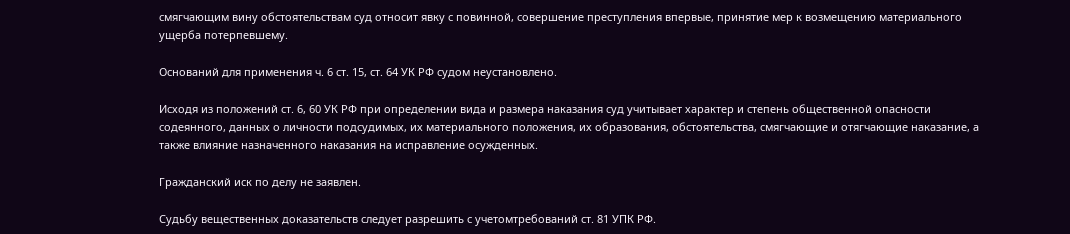смягчающим вину обстоятельствам суд относит явку с повинной, совершение преступления впервые, принятие мер к возмещению материального ущерба потерпевшему.

Оснований для применения ч. 6 ст. 15, ст. 64 УК РФ судом неустановлено.

Исходя из положений ст. 6, 60 УК РФ при определении вида и размера наказания суд учитывает характер и степень общественной опасности содеянного, данных о личности подсудимых, их материального положения, их образования, обстоятельства, смягчающие и отягчающие наказание, а также влияние назначенного наказания на исправление осужденных.

Гражданский иск по делу не заявлен.

Судьбу вещественных доказательств следует разрешить с учетомтребований ст. 81 УПК РФ.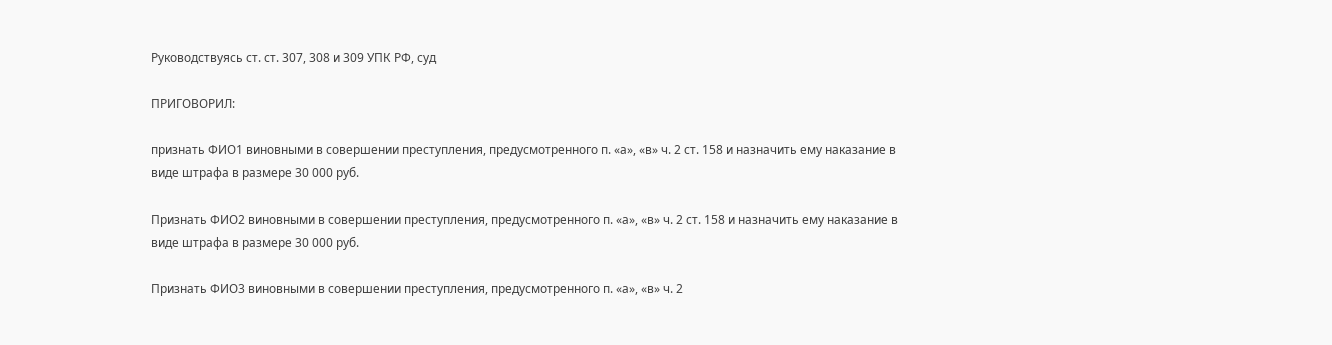Руководствуясь ст. ст. 307, 308 и 309 УПК РФ, суд

ПРИГОВОРИЛ:

признать ФИО1 виновными в совершении преступления, предусмотренного п. «а», «в» ч. 2 ст. 158 и назначить ему наказание в виде штрафа в размере 30 000 руб.

Признать ФИО2 виновными в совершении преступления, предусмотренного п. «а», «в» ч. 2 ст. 158 и назначить ему наказание в виде штрафа в размере 30 000 руб.

Признать ФИО3 виновными в совершении преступления, предусмотренного п. «а», «в» ч. 2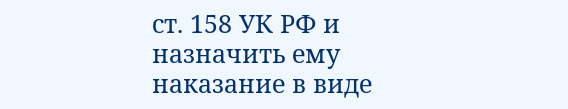ст. 158 УК РФ и назначить ему наказание в виде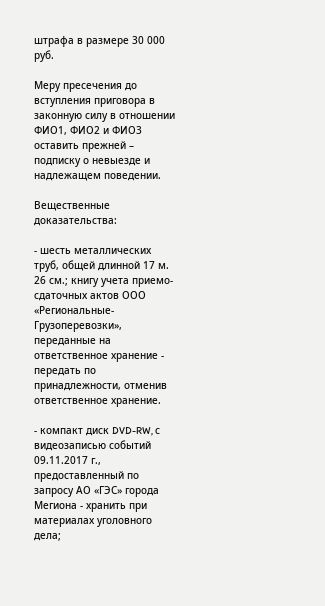штрафа в размере 30 000 руб.

Меру пресечения до вступления приговора в законную силу в отношении ФИО1, ФИО2 и ФИО3 оставить прежней – подписку о невыезде и надлежащем поведении.

Вещественные доказательства:

- шесть металлических труб, общей длинной 17 м. 26 см.; книгу учета приемо-сдаточных актов ООО «Региональные-Грузоперевозки», переданные на ответственное хранение - передать по принадлежности, отменив ответственное хранение.

- компакт диск DVD-RW, с видеозаписью событий 09.11.2017 г., предоставленный по запросу АО «ГЭС» города Мегиона - хранить при материалах уголовного дела;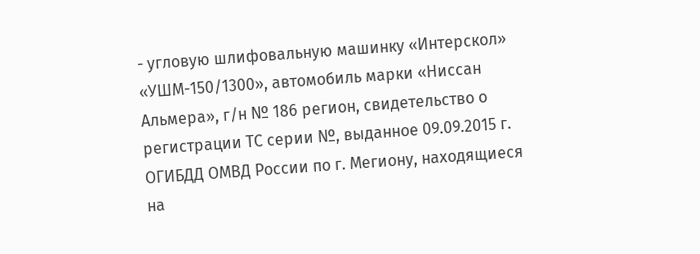- угловую шлифовальную машинку «Интерскол» «УШМ-150/1300», автомобиль марки «Ниссан Альмера», г/н № 186 регион, свидетельство о регистрации ТС серии №, выданное 09.09.2015 г. ОГИБДД ОМВД России по г. Мегиону, находящиеся на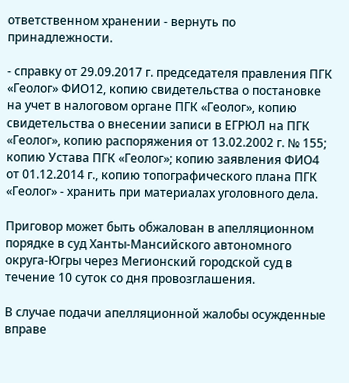ответственном хранении - вернуть по принадлежности.

- справку от 29.09.2017 г. председателя правления ПГК «Геолог» ФИО12, копию свидетельства о постановке на учет в налоговом органе ПГК «Геолог», копию свидетельства о внесении записи в ЕГРЮЛ на ПГК «Геолог», копию распоряжения от 13.02.2002 г. № 155; копию Устава ПГК «Геолог»; копию заявления ФИО4 от 01.12.2014 г., копию топографического плана ПГК «Геолог» - хранить при материалах уголовного дела.

Приговор может быть обжалован в апелляционном порядке в суд Ханты-Мансийского автономного округа-Югры через Мегионский городской суд в течение 10 суток со дня провозглашения.

В случае подачи апелляционной жалобы осужденные вправе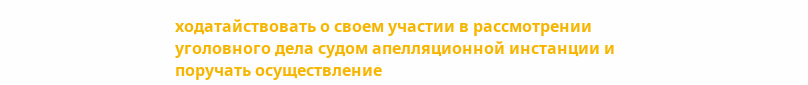ходатайствовать о своем участии в рассмотрении уголовного дела судом апелляционной инстанции и поручать осуществление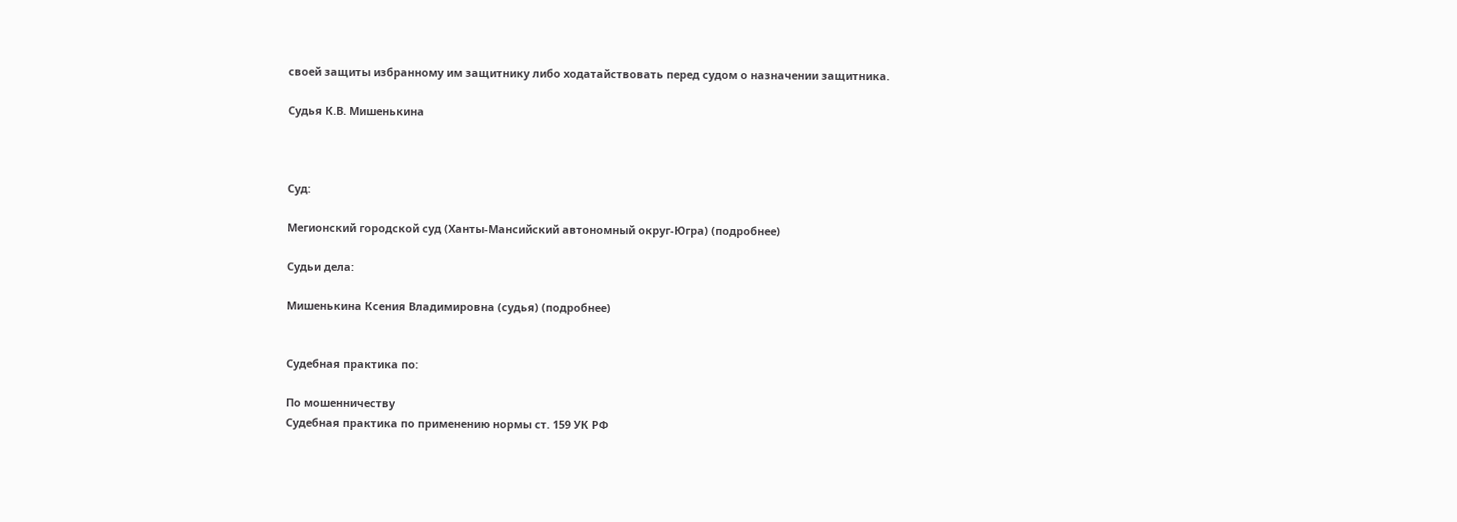своей защиты избранному им защитнику либо ходатайствовать перед судом о назначении защитника.

Судья К.В. Мишенькина



Суд:

Мегионский городской суд (Ханты-Мансийский автономный округ-Югра) (подробнее)

Судьи дела:

Мишенькина Ксения Владимировна (судья) (подробнее)


Судебная практика по:

По мошенничеству
Судебная практика по применению нормы ст. 159 УК РФ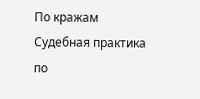По кражам
Судебная практика по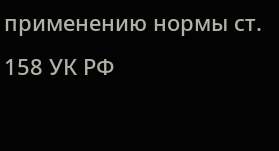применению нормы ст. 158 УК РФ